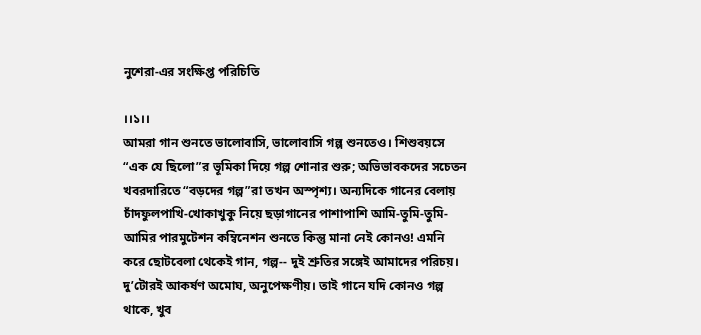নুশেরা-এর সংক্ষিপ্ত পরিচিতি

।।১।।
আমরা গান শুনতে ভালোবাসি, ভালোবাসি গল্প শুনতেও। শিশুবয়সে “এক যে ছিলো”র ভূমিকা দিয়ে গল্প শোনার শুরু; অভিভাবকদের সচেতন খবরদারিতে “বড়দের গল্প”রা তখন অস্পৃশ্য। অন্যদিকে গানের বেলায় চাঁদফুলপাখি-খোকাখুকু নিয়ে ছড়াগানের পাশাপাশি আমি-তুমি-তুমি-আমির পারমুটেশন কম্বিনেশন শুনতে কিন্তু মানা নেই কোনও! এমনি করে ছোটবেলা থেকেই গান, গল্প-- দুই শ্রুতির সঙ্গেই আমাদের পরিচয়। দু’টোরই আকর্ষণ অমোঘ, অনুপেক্ষণীয়। তাই গানে যদি কোনও গল্প থাকে, খুব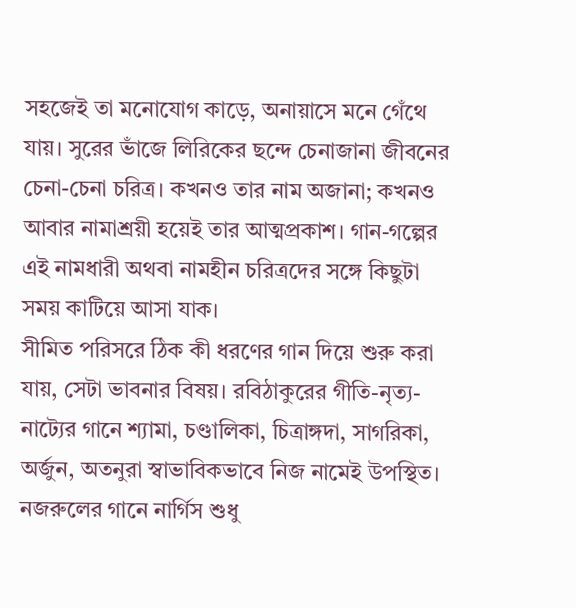সহজেই তা মনোযোগ কাড়ে, অনায়াসে মনে গেঁথে যায়। সুরের ভাঁজে লিরিকের ছন্দে চেনাজানা জীবনের চেনা-চেনা চরিত্র। কখনও তার নাম অজানা; কখনও আবার নামাশ্রয়ী হয়েই তার আত্মপ্রকাশ। গান-গল্পের এই নামধারী অথবা নামহীন চরিত্রদের সঙ্গে কিছুটা সময় কাটিয়ে আসা যাক।
সীমিত পরিসরে ঠিক কী ধরণের গান দিয়ে শুরু করা যায়, সেটা ভাবনার বিষয়। রবিঠাকুরের গীতি-নৃত্য-নাট্যের গানে শ্যামা, চণ্ডালিকা, চিত্রাঙ্গদা, সাগরিকা, অর্জুন, অতনুরা স্বাভাবিকভাবে নিজ নামেই উপস্থিত। নজরুলের গানে নার্গিস শুধু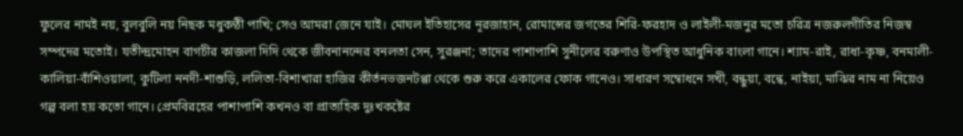ফুলের নামই নয়, বুলবুলি নয় নিছক মধুকণ্ঠী পাখি; সেও আমরা জেনে যাই। মোঘল ইতিহাসের নূরজাহান, রোমান্সের জগতের শিরি-ফরহাদ ও লাইলী-মজনুর মতো চরিত্র নজরুলগীতির নিজস্ব সম্পদের মতোই। যতীন্দ্রমোহন বাগচীর কাজলা দিদি থেকে জীবনানন্দের বনলতা সেন, সুরঞ্জনা; তাদের পাশাপাশি সুনীলের বরুণাও উপস্থিত আধুনিক বাংলা গানে। শ্যাম-রাই, রাধা-কৃষ্ণ, বনমালী-কালিয়া-বাঁশিওয়ালা, কুটিলা ননদী-শাশুড়ি, ললিতা-বিশাখারা হাজির কীর্তনভজনটপ্পা থেকে শুরু করে একালের ফোক গানেও। সাধারণ সম্বোধনে সখী, বন্ধুয়া, বন্ধে, নাইয়া, মাঝির নাম না নিয়েও গল্প বলা হয় কতো গানে। প্রেমবিরহের পাশাপাশি কখনও বা প্রাত্যহিক দুঃখকষ্টের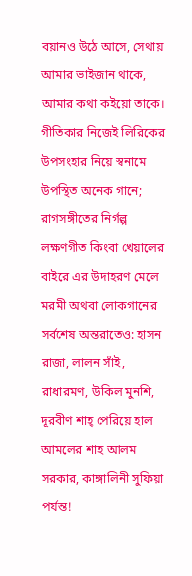বয়ানও উঠে আসে, সেথায় আমার ভাইজান থাকে, আমার কথা কইয়ো তাকে। গীতিকার নিজেই লিরিকের উপসংহার নিয়ে স্বনামে উপস্থিত অনেক গানে; রাগসঙ্গীতের নির্গল্প লক্ষণগীত কিংবা খেয়ালের বাইরে এর উদাহরণ মেলে মরমী অথবা লোকগানের সর্বশেষ অন্তরাতেও: হাসন রাজা, লালন সাঁই, রাধারমণ, উকিল মুনশি, দূরবীণ শাহ্ পেরিয়ে হাল আমলের শাহ আলম সরকার, কাঙ্গালিনী সুফিয়া পর্যন্ত!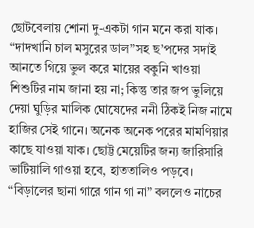ছোটবেলায় শোনা দু-একটা গান মনে করা যাক। “দাদখানি চাল মসুরের ডাল”সহ ছ’পদের সদাই আনতে গিয়ে ভুল করে মায়ের বকুনি খাওয়া শিশুটির নাম জানা হয় না; কিন্তু তার জপ ভুলিয়ে দেয়া ঘুড়ির মালিক ঘোষেদের ননী ঠিকই নিজ নামে হাজির সেই গানে। অনেক অনেক পরের মামণিয়ার কাছে যাওয়া যাক। ছোট্ট মেয়েটির জন্য জারিসারি ভাটিয়ালি গাওয়া হবে, হাততালিও পড়বে। “বিড়ালের ছানা গারে গান গা না” বললেও নাচের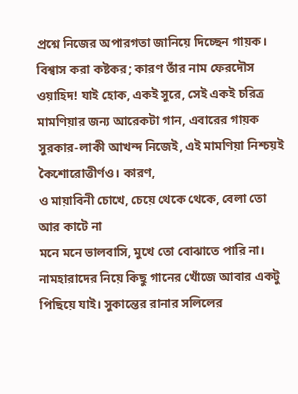প্রশ্নে নিজের অপারগতা জানিয়ে দিচ্ছেন গায়ক। বিশ্বাস করা কষ্টকর; কারণ তাঁর নাম ফেরদৌস ওয়াহিদ! যাই হোক, একই সুরে, সেই একই চরিত্র মামণিয়ার জন্য আরেকটা গান, এবারের গায়ক সুরকার-লাকী আখন্দ নিজেই, এই মামণিয়া নিশ্চয়ই কৈশোরোত্তীর্ণও। কারণ,
ও মায়াবিনী চোখে, চেয়ে থেকে থেকে, বেলা তো আর কাটে না
মনে মনে ভালবাসি, মুখে তো বোঝাতে পারি না।
নামহারাদের নিয়ে কিছু গানের খোঁজে আবার একটু পিছিয়ে যাই। সুকান্তের রানার সলিলের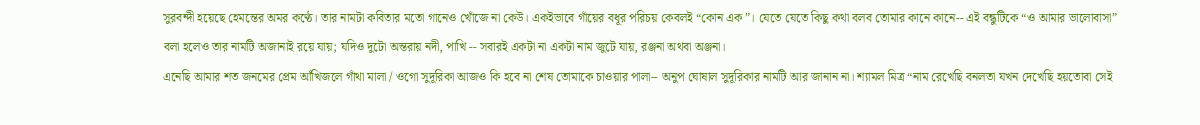সুরবন্দী হয়েছে হেমন্তের অমর কণ্ঠে। তার নামটা কবিতার মতো গানেও খোঁজে না কেউ। একইভাবে গাঁয়ের বধূর পরিচয় কেবলই “কোন এক”। যেতে যেতে কিছু কথা বলব তোমার কানে কানে-- এই বন্ধুটিকে “ও আমার ভালোবাসা” বলা হলেও তার নামটি অজানাই রয়ে যায়; যদিও দুটো অন্তরায় নদী, পাখি -- সবারই একটা না একটা নাম জুটে যায়, রঞ্জনা অথবা অঞ্জনা।
এনেছি আমার শত জনমের প্রেম আঁখিজলে গাঁথা মালা / ওগো সুদূরিকা আজও কি হবে না শেষ তোমাকে চাওয়ার পালা-- অনুপ ঘোষাল সুদূরিকার নামটি আর জানান না। শ্যামল মিত্র “নাম রেখেছি বনলতা যখন দেখেছি হয়তোবা সেই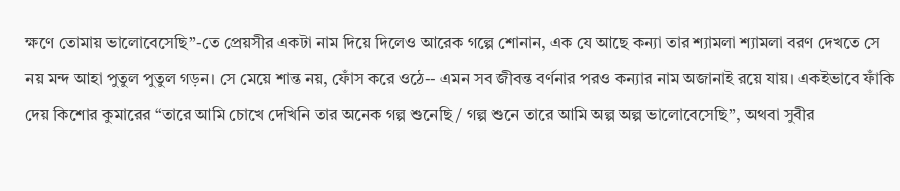ক্ষণে তোমায় ভালোবেসেছি”-তে প্রেয়সীর একটা নাম দিয়ে দিলেও আরেক গল্পে শোনান, এক যে আছে কন্যা তার শ্যামলা শ্যামলা বরণ দেখতে সে নয় মন্দ আহা পুতুল পুতুল গড়ন। সে মেয়ে শান্ত নয়, ফোঁস করে ওঠে-- এমন সব জীবন্ত বর্ণনার পরও কন্যার নাম অজানাই রয়ে যায়। একইভাবে ফাঁকি দেয় কিশোর কুমারের “তারে আমি চোখে দেখিনি তার অনেক গল্প শুনেছি / গল্প শুনে তারে আমি অল্প অল্প ভালোবেসেছি”, অথবা সুবীর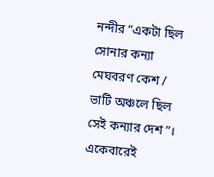নন্দীর “একটা ছিল সোনার কন্যা মেঘবরণ কেশ / ভাটি অঞ্চলে ছিল সেই কন্যার দেশ”। একেবারেই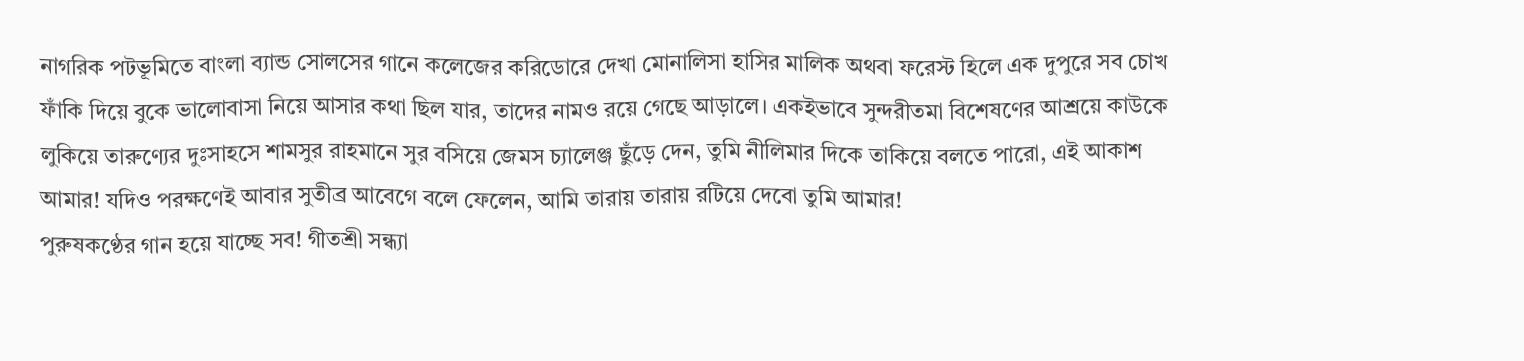নাগরিক পটভূমিতে বাংলা ব্যান্ড সোলসের গানে কলেজের করিডোরে দেখা মোনালিসা হাসির মালিক অথবা ফরেস্ট হিলে এক দুপুরে সব চোখ ফাঁকি দিয়ে বুকে ভালোবাসা নিয়ে আসার কথা ছিল যার, তাদের নামও রয়ে গেছে আড়ালে। একইভাবে সুন্দরীতমা বিশেষণের আশ্রয়ে কাউকে লুকিয়ে তারুণ্যের দুঃসাহসে শামসুর রাহমানে সুর বসিয়ে জেমস চ্যালেঞ্জ ছুঁড়ে দেন, তুমি নীলিমার দিকে তাকিয়ে বলতে পারো, এই আকাশ আমার! যদিও পরক্ষণেই আবার সুতীব্র আবেগে বলে ফেলেন, আমি তারায় তারায় রটিয়ে দেবো তুমি আমার!
পুরুষকণ্ঠের গান হয়ে যাচ্ছে সব! গীতশ্রী সন্ধ্যা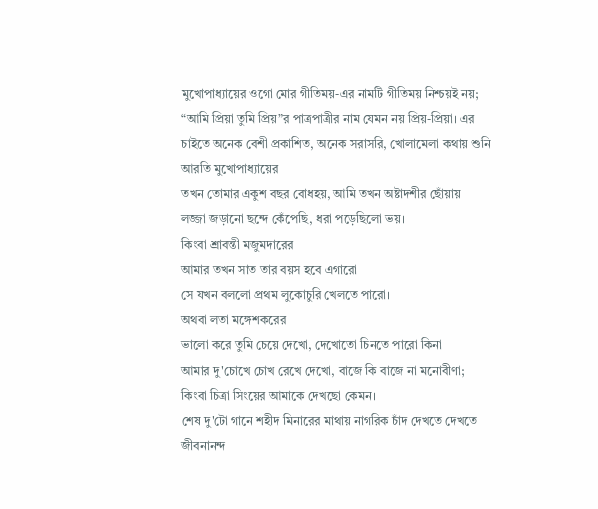মুখোপাধ্যায়ের ওগো মোর গীতিময়-এর নামটি গীতিময় নিশ্চয়ই নয়; “আমি প্রিয়া তুমি প্রিয়”র পাত্রপাত্রীর নাম যেমন নয় প্রিয়-প্রিয়া। এর চাইতে অনেক বেশী প্রকাশিত, অনেক সরাসরি, খোলামেলা কথায় শুনি আরতি মুখোপাধ্যায়ের
তখন তোমার একুশ বছর বোধহয়, আমি তখন অষ্টাদশীর ছোঁয়ায়
লজ্জা জড়ানো ছন্দে কেঁপেছি, ধরা পড়েছিলো ভয়।
কিংবা শ্রাবন্তী মজুমদারের
আমার তখন সাত তার বয়স হবে এগারো
সে যখন বললো প্রথম লুকোচুরি খেলতে পারো।
অথবা লতা মঙ্গেশকরের
ভালো করে তুমি চেয়ে দেখো, দেখোতো চিনতে পারো কিনা
আমার দু'চোখে চোখ রেখে দেখো, বাজে কি বাজে না মনোবীণা;
কিংবা চিত্রা সিংয়ের আমাকে দেখছো কেমন।
শেষ দু'টো গানে শহীদ মিনারের মাথায় নাগরিক চাঁদ দেখতে দেখতে জীবনানন্দ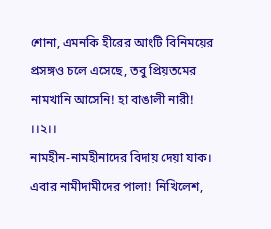শোনা, এমনকি হীরের আংটি বিনিময়ের প্রসঙ্গও চলে এসেছে, তবু প্রিয়তমের নামখানি আসেনি! হা বাঙালী নারী!
।।২।।
নামহীন-নামহীনাদের বিদায় দেয়া যাক। এবার নামীদামীদের পালা! নিখিলেশ,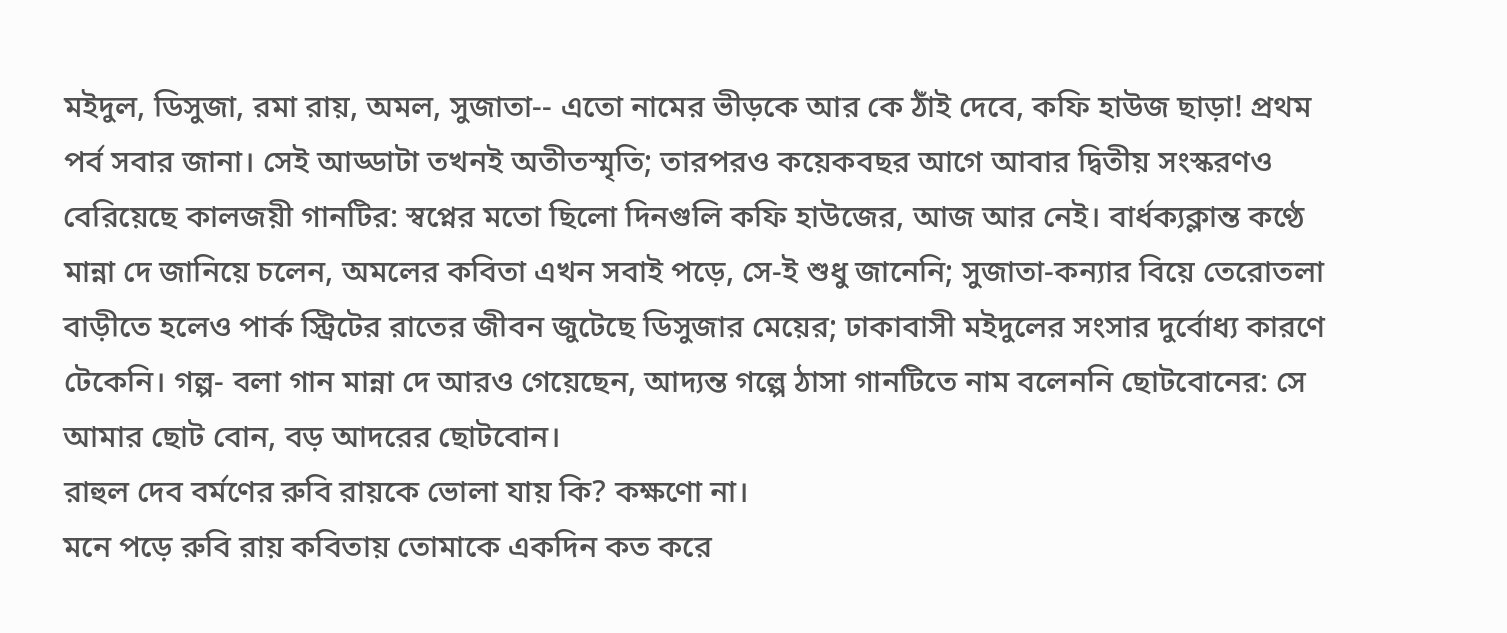মইদুল, ডিসুজা, রমা রায়, অমল, সুজাতা-- এতো নামের ভীড়কে আর কে ঠাঁই দেবে, কফি হাউজ ছাড়া! প্রথম পর্ব সবার জানা। সেই আড্ডাটা তখনই অতীতস্মৃতি; তারপরও কয়েকবছর আগে আবার দ্বিতীয় সংস্করণও বেরিয়েছে কালজয়ী গানটির: স্বপ্নের মতো ছিলো দিনগুলি কফি হাউজের, আজ আর নেই। বার্ধক্যক্লান্ত কণ্ঠে মান্না দে জানিয়ে চলেন, অমলের কবিতা এখন সবাই পড়ে, সে-ই শুধু জানেনি; সুজাতা-কন্যার বিয়ে তেরোতলা বাড়ীতে হলেও পার্ক স্ট্রিটের রাতের জীবন জুটেছে ডিসুজার মেয়ের; ঢাকাবাসী মইদুলের সংসার দুর্বোধ্য কারণে টেকেনি। গল্প- বলা গান মান্না দে আরও গেয়েছেন, আদ্যন্ত গল্পে ঠাসা গানটিতে নাম বলেননি ছোটবোনের: সে আমার ছোট বোন, বড় আদরের ছোটবোন।
রাহুল দেব বর্মণের রুবি রায়কে ভোলা যায় কি? কক্ষণো না।
মনে পড়ে রুবি রায় কবিতায় তোমাকে একদিন কত করে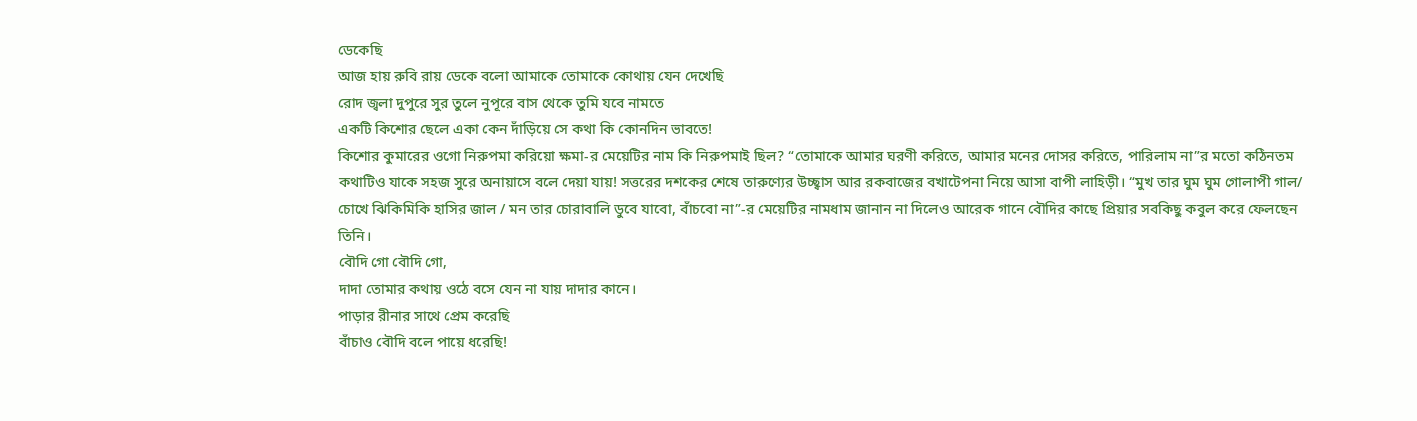ডেকেছি
আজ হায় রুবি রায় ডেকে বলো আমাকে তোমাকে কোথায় যেন দেখেছি
রোদ জ্বলা দুপুরে সুর তুলে নুপূরে বাস থেকে তুমি যবে নামতে
একটি কিশোর ছেলে একা কেন দাঁড়িয়ে সে কথা কি কোনদিন ভাবতে!
কিশোর কুমারের ওগো নিরুপমা করিয়ো ক্ষমা-র মেয়েটির নাম কি নিরুপমাই ছিল? “তোমাকে আমার ঘরণী করিতে, আমার মনের দোসর করিতে, পারিলাম না”র মতো কঠিনতম কথাটিও যাকে সহজ সুরে অনায়াসে বলে দেয়া যায়! সত্তরের দশকের শেষে তারুণ্যের উচ্ছ্বাস আর রকবাজের বখাটেপনা নিয়ে আসা বাপী লাহিড়ী। “মুখ তার ঘুম ঘুম গোলাপী গাল/ চোখে ঝিকিমিকি হাসির জাল / মন তার চোরাবালি ডুবে যাবো, বাঁচবো না”-র মেয়েটির নামধাম জানান না দিলেও আরেক গানে বৌদির কাছে প্রিয়ার সবকিছু কবুল করে ফেলছেন তিনি।
বৌদি গো বৌদি গো,
দাদা তোমার কথায় ওঠে বসে যেন না যায় দাদার কানে।
পাড়ার রীনার সাথে প্রেম করেছি
বাঁচাও বৌদি বলে পায়ে ধরেছি!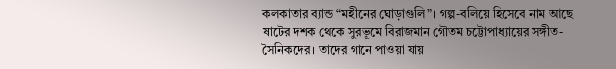কলকাতার ব্যান্ড “মহীনের ঘোড়াগুলি”। গল্প-বলিয়ে হিসেবে নাম আছে ষাটের দশক থেকে সুরভূমে বিরাজমান গৌতম চট্টোপাধ্যায়ের সঙ্গীত-সৈনিকদের। তাদের গানে পাওয়া যায়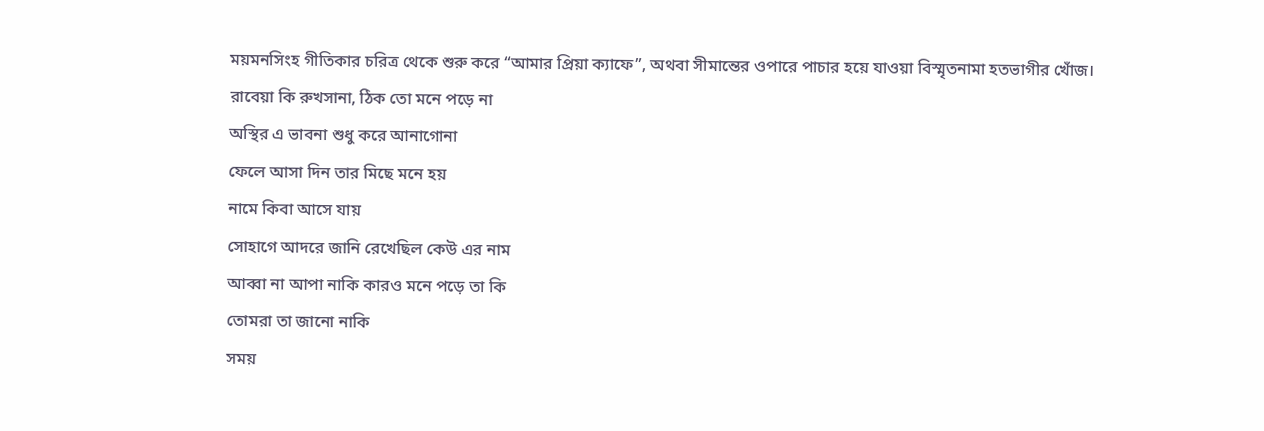ময়মনসিংহ গীতিকার চরিত্র থেকে শুরু করে “আমার প্রিয়া ক্যাফে”, অথবা সীমান্তের ওপারে পাচার হয়ে যাওয়া বিস্মৃতনামা হতভাগীর খোঁজ।
রাবেয়া কি রুখসানা, ঠিক তো মনে পড়ে না
অস্থির এ ভাবনা শুধু করে আনাগোনা
ফেলে আসা দিন তার মিছে মনে হয়
নামে কিবা আসে যায়
সোহাগে আদরে জানি রেখেছিল কেউ এর নাম
আব্বা না আপা নাকি কারও মনে পড়ে তা কি
তোমরা তা জানো নাকি
সময়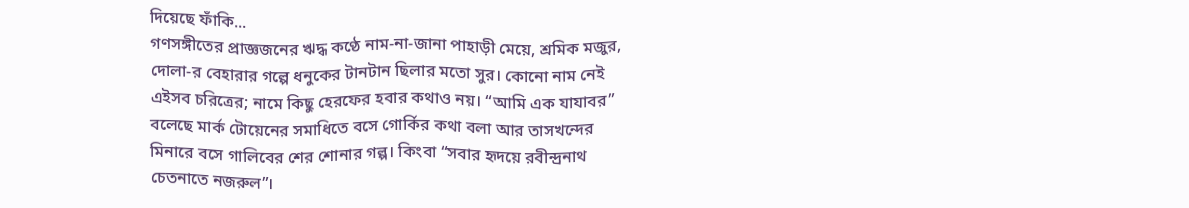দিয়েছে ফাঁকি...
গণসঙ্গীতের প্রাজ্ঞজনের ঋদ্ধ কণ্ঠে নাম-না-জানা পাহাড়ী মেয়ে, শ্রমিক মজুর, দোলা-র বেহারার গল্পে ধনুকের টানটান ছিলার মতো সুর। কোনো নাম নেই এইসব চরিত্রের; নামে কিছু হেরফের হবার কথাও নয়। “আমি এক যাযাবর” বলেছে মার্ক টোয়েনের সমাধিতে বসে গোর্কির কথা বলা আর তাসখন্দের মিনারে বসে গালিবের শের শোনার গল্প। কিংবা “সবার হৃদয়ে রবীন্দ্রনাথ চেতনাতে নজরুল”।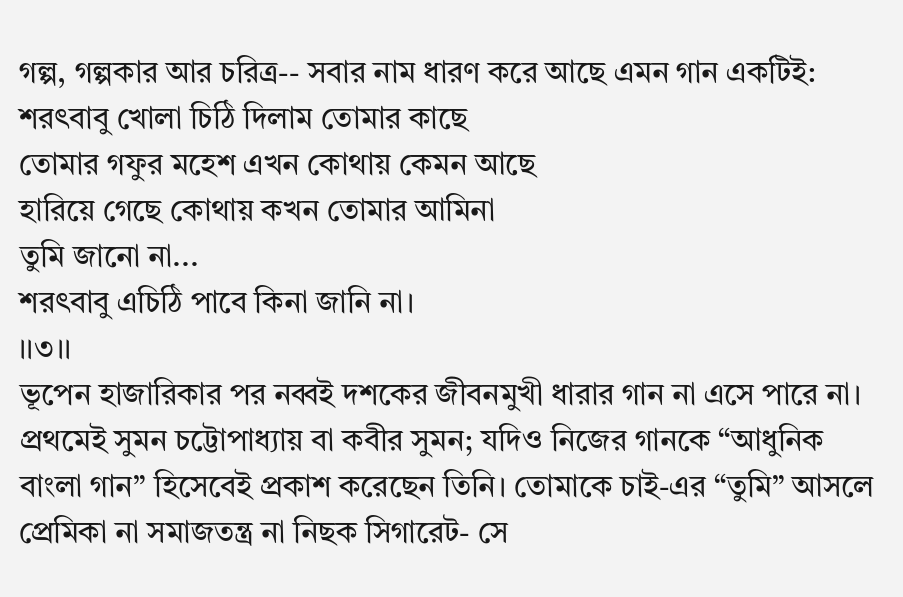গল্প, গল্পকার আর চরিত্র-- সবার নাম ধারণ করে আছে এমন গান একটিই:
শরৎবাবু খোলা চিঠি দিলাম তোমার কাছে
তোমার গফুর মহেশ এখন কোথায় কেমন আছে
হারিয়ে গেছে কোথায় কখন তোমার আমিনা
তুমি জানো না...
শরৎবাবু এচিঠি পাবে কিনা জানি না।
।।৩।।
ভূপেন হাজারিকার পর নব্বই দশকের জীবনমুখী ধারার গান না এসে পারে না। প্রথমেই সুমন চট্টোপাধ্যায় বা কবীর সুমন; যদিও নিজের গানকে “আধুনিক বাংলা গান” হিসেবেই প্রকাশ করেছেন তিনি। তোমাকে চাই-এর “তুমি” আসলে প্রেমিকা না সমাজতন্ত্র না নিছক সিগারেট- সে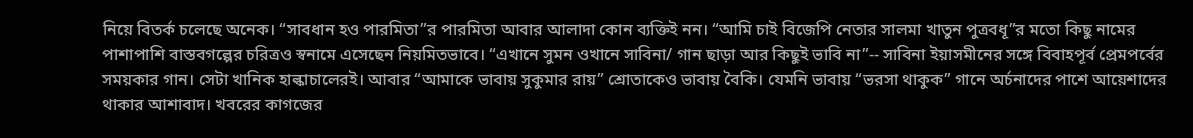নিয়ে বিতর্ক চলেছে অনেক। “সাবধান হও পারমিতা”র পারমিতা আবার আলাদা কোন ব্যক্তিই নন। “আমি চাই বিজেপি নেতার সালমা খাতুন পুত্রবধূ”র মতো কিছু নামের পাশাপাশি বাস্তবগল্পের চরিত্রও স্বনামে এসেছেন নিয়মিতভাবে। “এখানে সুমন ওখানে সাবিনা/ গান ছাড়া আর কিছুই ভাবি না”-- সাবিনা ইয়াসমীনের সঙ্গে বিবাহপূর্ব প্রেমপর্বের সময়কার গান। সেটা খানিক হাল্কাচালেরই। আবার “আমাকে ভাবায় সুকুমার রায়” শ্রোতাকেও ভাবায় বৈকি। যেমনি ভাবায় “ভরসা থাকুক” গানে অর্চনাদের পাশে আয়েশাদের থাকার আশাবাদ। খবরের কাগজের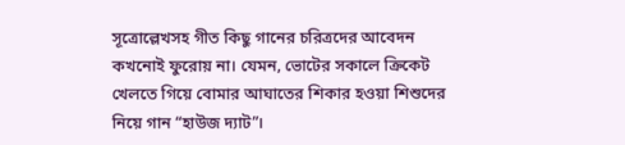সূত্রোল্লেখসহ গীত কিছু গানের চরিত্রদের আবেদন কখনোই ফুরোয় না। যেমন, ভোটের সকালে ক্রিকেট খেলতে গিয়ে বোমার আঘাতের শিকার হওয়া শিশুদের নিয়ে গান “হাউজ দ্যাট”।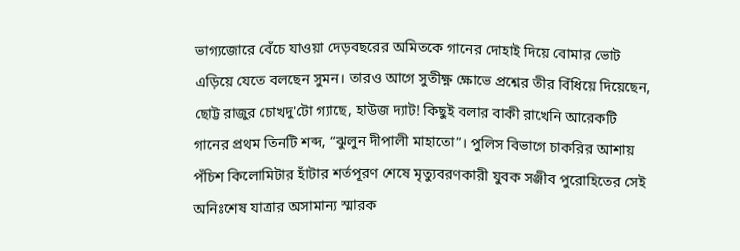ভাগ্যজোরে বেঁচে যাওয়া দেড়বছরের অমিতকে গানের দোহাই দিয়ে বোমার ভোট এড়িয়ে যেতে বলছেন সুমন। তারও আগে সুতীক্ষ্ণ ক্ষোভে প্রশ্নের তীর বিঁধিয়ে দিয়েছেন, ছোট্ট রাজুর চোখদু'টো গ্যাছে, হাউজ দ্যাট! কিছুই বলার বাকী রাখেনি আরেকটি গানের প্রথম তিনটি শব্দ, “ঝুলুন দীপালী মাহাতো”। পুলিস বিভাগে চাকরির আশায় পঁচিশ কিলোমিটার হাঁটার শর্তপূরণ শেষে মৃত্যুবরণকারী যুবক সঞ্জীব পুরোহিতের সেই অনিঃশেষ যাত্রার অসামান্য স্মারক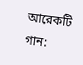আরেকটি গান: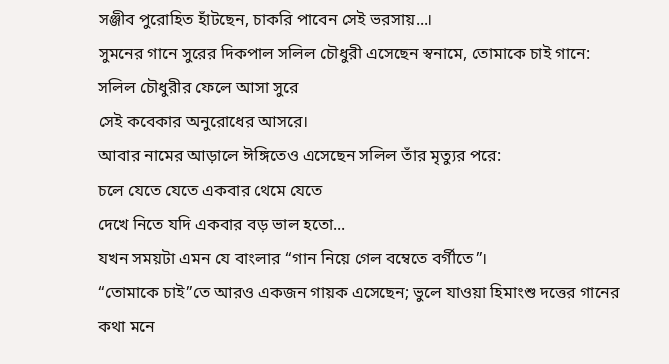সঞ্জীব পুরোহিত হাঁটছেন, চাকরি পাবেন সেই ভরসায়...।
সুমনের গানে সুরের দিকপাল সলিল চৌধুরী এসেছেন স্বনামে, তোমাকে চাই গানে:
সলিল চৌধুরীর ফেলে আসা সুরে
সেই কবেকার অনুরোধের আসরে।
আবার নামের আড়ালে ঈঙ্গিতেও এসেছেন সলিল তাঁর মৃত্যুর পরে:
চলে যেতে যেতে একবার থেমে যেতে
দেখে নিতে যদি একবার বড় ভাল হতো...
যখন সময়টা এমন যে বাংলার “গান নিয়ে গেল বম্বেতে বর্গীতে”।
“তোমাকে চাই”তে আরও একজন গায়ক এসেছেন; ভুলে যাওয়া হিমাংশু দত্তের গানের কথা মনে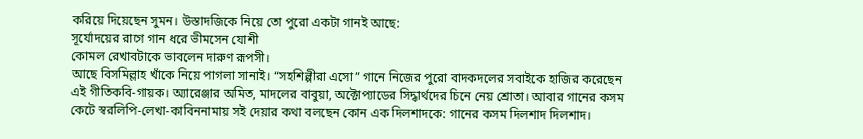করিয়ে দিয়েছেন সুমন। উস্তাদজিকে নিয়ে তো পুরো একটা গানই আছে:
সূর্যোদয়ের রাগে গান ধরে ভীমসেন যোশী
কোমল রেখাবটাকে ভাবলেন দারুণ রূপসী।
আছে বিসমিল্লাহ খাঁকে নিয়ে পাগলা সানাই। “সহশিল্পীরা এসো” গানে নিজের পুরো বাদকদলের সবাইকে হাজির করেছেন এই গীতিকবি-গায়ক। অ্যারেঞ্জার অমিত, মাদলের বাবুয়া, অক্টোপ্যাডের সিদ্ধার্থদের চিনে নেয় শ্রোতা। আবার গানের কসম কেটে স্বরলিপি-লেখা-কাবিননামায় সই দেয়ার কথা বলছেন কোন এক দিলশাদকে: গানের কসম দিলশাদ দিলশাদ।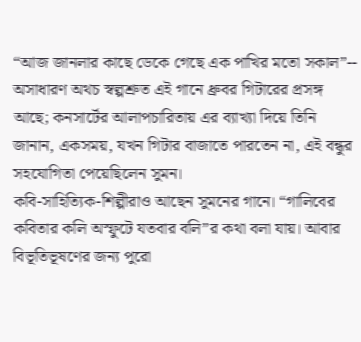“আজ জানলার কাছে ডেকে গেছে এক পাখির মতো সকাল”-- অসাধারণ অথচ স্বল্পশ্রুত এই গানে ধ্রুবর গিটারের প্রসঙ্গ আছে; কনসার্টের আলাপচারিতায় এর ব্যাখ্যা দিয়ে তিনি জানান, একসময়, যখন গিটার বাজাতে পারতেন না, এই বন্ধুর সহযোগিতা পেয়েছিলেন সুমন।
কবি-সাহিত্যিক-শিল্পীরাও আছেন সুমনের গানে। “গালিবের কবিতার কলি অস্ফুটে যতবার বলি”র কথা বলা যায়। আবার বিভূতিভূষণের জন্য পুরো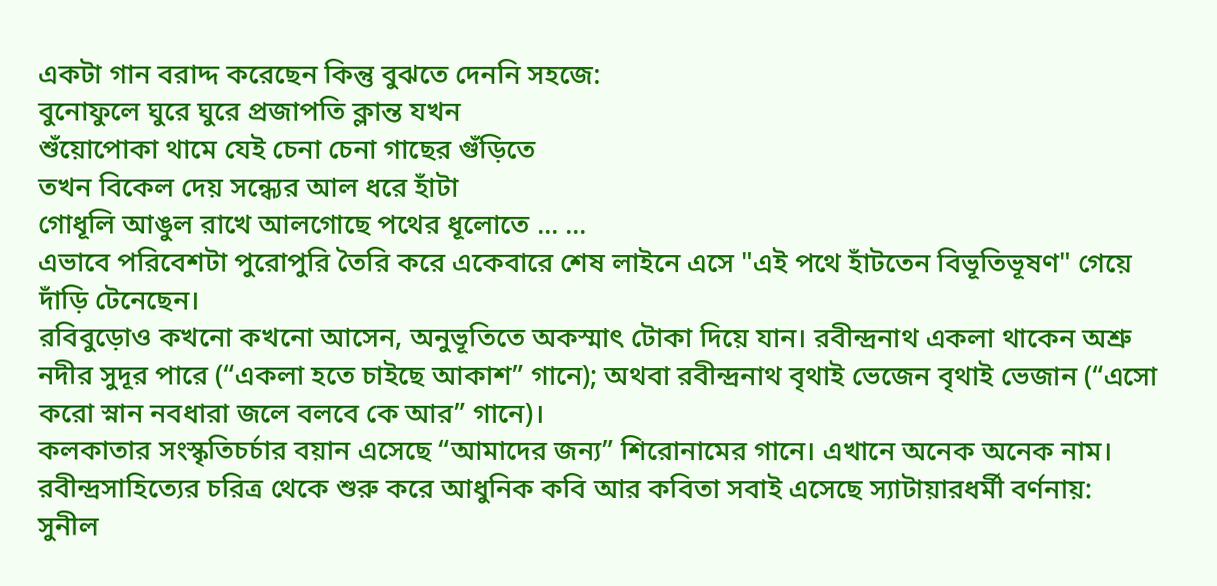একটা গান বরাদ্দ করেছেন কিন্তু বুঝতে দেননি সহজে:
বুনোফুলে ঘুরে ঘুরে প্রজাপতি ক্লান্ত যখন
শুঁয়োপোকা থামে যেই চেনা চেনা গাছের গুঁড়িতে
তখন বিকেল দেয় সন্ধ্যের আল ধরে হাঁটা
গোধূলি আঙুল রাখে আলগোছে পথের ধূলোতে ... ...
এভাবে পরিবেশটা পুরোপুরি তৈরি করে একেবারে শেষ লাইনে এসে "এই পথে হাঁটতেন বিভূতিভূষণ" গেয়ে দাঁড়ি টেনেছেন।
রবিবুড়োও কখনো কখনো আসেন, অনুভূতিতে অকস্মাৎ টোকা দিয়ে যান। রবীন্দ্রনাথ একলা থাকেন অশ্রু নদীর সুদূর পারে (“একলা হতে চাইছে আকাশ” গানে); অথবা রবীন্দ্রনাথ বৃথাই ভেজেন বৃথাই ভেজান (“এসো করো স্নান নবধারা জলে বলবে কে আর” গানে)।
কলকাতার সংস্কৃতিচর্চার বয়ান এসেছে “আমাদের জন্য” শিরোনামের গানে। এখানে অনেক অনেক নাম। রবীন্দ্রসাহিত্যের চরিত্র থেকে শুরু করে আধুনিক কবি আর কবিতা সবাই এসেছে স্যাটায়ারধর্মী বর্ণনায়:
সুনীল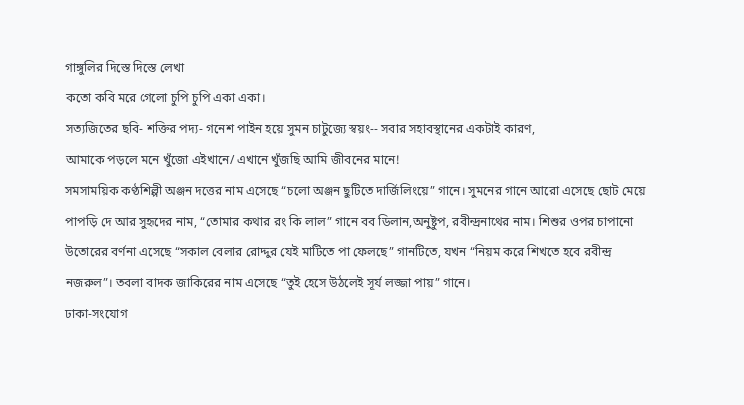গাঙ্গুলির দিস্তে দিস্তে লেখা
কতো কবি মরে গেলো চুপি চুপি একা একা।
সত্যজিতের ছবি- শক্তির পদ্য- গনেশ পাইন হয়ে সুমন চাটুজ্যে স্বয়ং-- সবার সহাবস্থানের একটাই কারণ,
আমাকে পড়লে মনে খুঁজো এইখানে/ এখানে খুঁজছি আমি জীবনের মানে!
সমসাময়িক কণ্ঠশিল্পী অঞ্জন দত্তের নাম এসেছে “চলো অঞ্জন ছুটিতে দার্জিলিংয়ে” গানে। সুমনের গানে আরো এসেছে ছোট মেয়ে পাপড়ি দে আর সুহৃদের নাম, “তোমার কথার রং কি লাল” গানে বব ডিলান,অনুষ্টুপ, রবীন্দ্রনাথের নাম। শিশুর ওপর চাপানো উতোরের বর্ণনা এসেছে “সকাল বেলার রোদ্দুর যেই মাটিতে পা ফেলছে” গানটিতে, যখন “নিয়ম করে শিখতে হবে রবীন্দ্র নজরুল”। তবলা বাদক জাকিরের নাম এসেছে “তুই হেসে উঠলেই সূর্য লজ্জা পায়” গানে।
ঢাকা-সংযোগ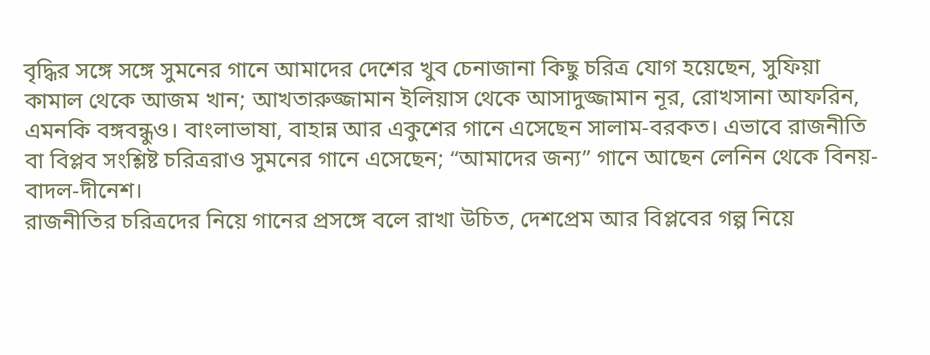বৃদ্ধির সঙ্গে সঙ্গে সুমনের গানে আমাদের দেশের খুব চেনাজানা কিছু চরিত্র যোগ হয়েছেন, সুফিয়া কামাল থেকে আজম খান; আখতারুজ্জামান ইলিয়াস থেকে আসাদুজ্জামান নূর, রোখসানা আফরিন, এমনকি বঙ্গবন্ধুও। বাংলাভাষা, বাহান্ন আর একুশের গানে এসেছেন সালাম-বরকত। এভাবে রাজনীতি বা বিপ্লব সংশ্লিষ্ট চরিত্ররাও সুমনের গানে এসেছেন; “আমাদের জন্য” গানে আছেন লেনিন থেকে বিনয়-বাদল-দীনেশ।
রাজনীতির চরিত্রদের নিয়ে গানের প্রসঙ্গে বলে রাখা উচিত, দেশপ্রেম আর বিপ্লবের গল্প নিয়ে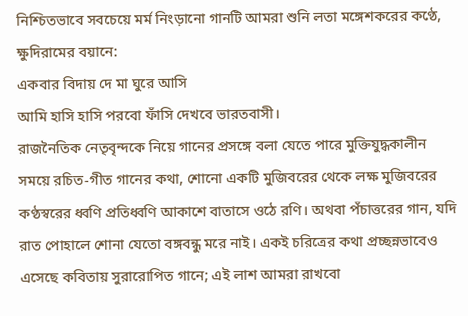নিশ্চিতভাবে সবচেয়ে মর্ম নিংড়ানো গানটি আমরা শুনি লতা মঙ্গেশকরের কণ্ঠে, ক্ষুদিরামের বয়ানে:
একবার বিদায় দে মা ঘুরে আসি
আমি হাসি হাসি পরবো ফাঁসি দেখবে ভারতবাসী।
রাজনৈতিক নেতৃবৃন্দকে নিয়ে গানের প্রসঙ্গে বলা যেতে পারে মুক্তিযুদ্ধকালীন সময়ে রচিত-গীত গানের কথা, শোনো একটি মুজিবরের থেকে লক্ষ মুজিবরের কণ্ঠস্বরের ধ্বণি প্রতিধ্বণি আকাশে বাতাসে ওঠে রণি। অথবা পঁচাত্তরের গান, যদি রাত পোহালে শোনা যেতো বঙ্গবন্ধু মরে নাই। একই চরিত্রের কথা প্রচ্ছন্নভাবেও এসেছে কবিতায় সুরারোপিত গানে; এই লাশ আমরা রাখবো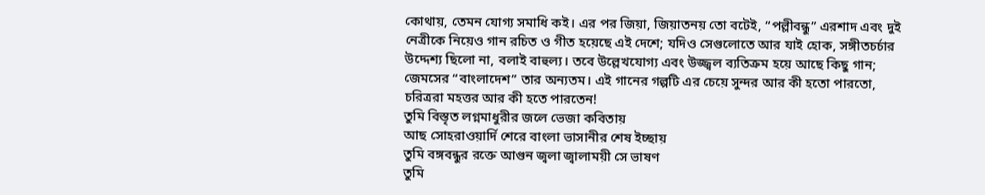কোথায়, তেমন যোগ্য সমাধি কই। এর পর জিয়া, জিয়াতনয় তো বটেই, “পল্লীবন্ধু” এরশাদ এবং দুই নেত্রীকে নিয়েও গান রচিত ও গীত হয়েছে এই দেশে; যদিও সেগুলোতে আর যাই হোক, সঙ্গীতচর্চার উদ্দেশ্য ছিলো না, বলাই বাহুল্য। তবে উল্লেখযোগ্য এবং উজ্জ্বল ব্যতিক্রম হয়ে আছে কিছু গান; জেমসের “বাংলাদেশ” তার অন্যতম। এই গানের গল্পটি এর চেয়ে সুন্দর আর কী হতো পারতো, চরিত্ররা মহত্তর আর কী হতে পারতেন!
তুমি বিস্তৃত লগ্নমাধুরীর জলে ভেজা কবিতায়
আছ সোহরাওয়ার্দি শেরে বাংলা ভাসানীর শেষ ইচ্ছায়
তুমি বঙ্গবন্ধুর রক্তে আগুন জ্বলা জ্বালাময়ী সে ভাষণ
তুমি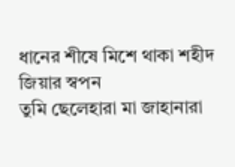ধানের শীষে মিশে থাকা শহীদ জিয়ার স্বপন
তুমি ছেলেহারা মা জাহানারা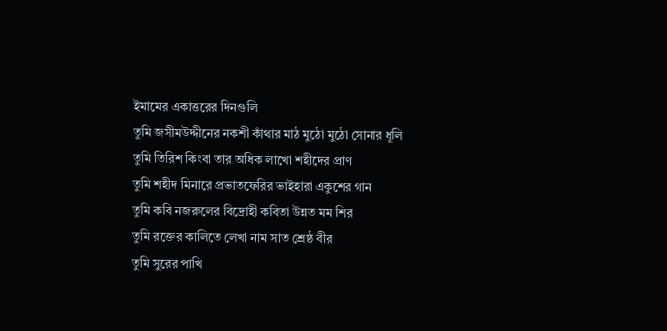ইমামের একাত্তরের দিনগুলি
তুমি জসীমউদ্দীনের নকশী কাঁথার মাঠ মুঠো মুঠো সোনার ধূলি
তুমি তিরিশ কিংবা তার অধিক লাখো শহীদের প্রাণ
তুমি শহীদ মিনারে প্রভাতফেরির ভাইহারা একুশের গান
তুমি কবি নজরুলের বিদ্রোহী কবিতা উন্নত মম শির
তুমি রক্তের কালিতে লেখা নাম সাত শ্রেষ্ঠ বীর
তুমি সুরের পাখি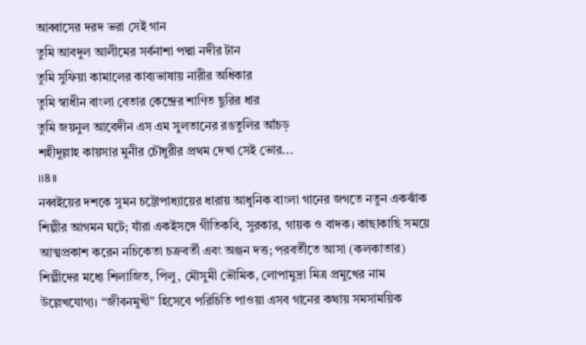আব্বাসের দরদ ভরা সেই গান
তুমি আবদুল আলীমের সর্বনাশা পদ্মা নদীর টান
তুমি সুফিয়া কামালের কাব্যভাষায় নারীর অধিকার
তুমি স্বাধীন বাংলা বেতার কেন্দ্রের শাণিত ছুরির ধার
তুমি জয়নুল আবেদীন এস এম সুলতানের রঙতুলির আঁচড়
শহীদুল্লাহ কায়সার মুনীর চৌধুরীর প্রথম দেখা সেই ভোর...
।।৪।।
নব্বইয়ের দশকে সুমন চট্টোপাধ্যায়ের ধারায় আধুনিক বাংলা গানের জগতে নতুন একঝাঁক শিল্পীর আগমন ঘটে; যাঁরা একইসঙ্গে গীতিকবি, সুরকার, গায়ক ও বাদক। কাছাকাছি সময়ে আত্মপ্রকাশ করেন নচিকেতা চক্রবর্তী এবং অঞ্জন দত্ত; পরবর্তীতে আসা (কলকাতার) শিল্পীদের মধ্যে শিলাজিত, পিলু, মৌসুমী ভৌমিক, লোপামুদ্রা মিত্র প্রমুখের নাম উল্লেখযোগ্য। “জীবনমুখী” হিসেবে পরিচিতি পাওয়া এসব গানের কথায় সমসাময়িক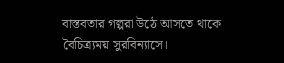বাস্তবতার গল্পরা উঠে আসতে থাকে বৈচিত্র্যময় সুরবিন্যাসে।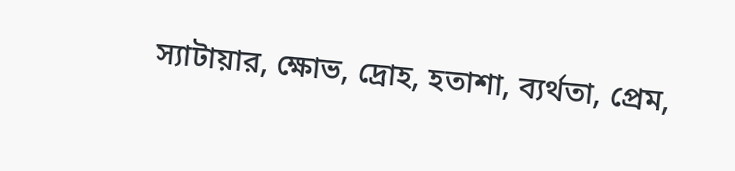স্যাটায়ার, ক্ষোভ, দ্রোহ, হতাশা, ব্যর্থতা, প্রেম,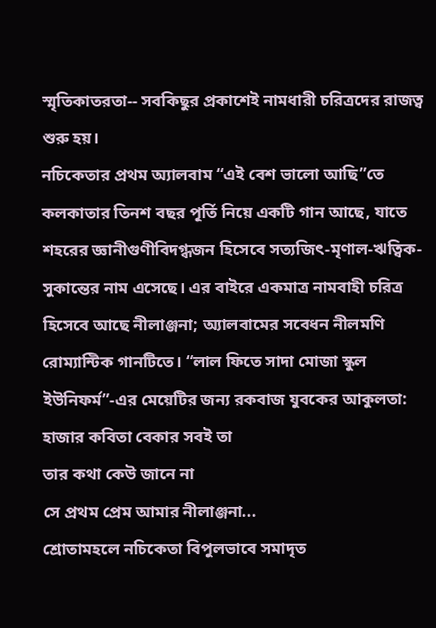স্মৃতিকাতরতা-- সবকিছুর প্রকাশেই নামধারী চরিত্রদের রাজত্ব শুরু হয়।
নচিকেতার প্রথম অ্যালবাম “এই বেশ ভালো আছি”তে কলকাতার তিনশ বছর পূর্তি নিয়ে একটি গান আছে, যাতে শহরের জ্ঞানীগুণীবিদগ্ধজন হিসেবে সত্যজিৎ-মৃণাল-ঋত্বিক-সুকান্তের নাম এসেছে। এর বাইরে একমাত্র নামবাহী চরিত্র হিসেবে আছে নীলাঞ্জনা; অ্যালবামের সবেধন নীলমণি রোম্যান্টিক গানটিতে। “লাল ফিতে সাদা মোজা স্কুল ইউনিফর্ম”-এর মেয়েটির জন্য রকবাজ যুবকের আকুলতা:
হাজার কবিতা বেকার সবই তা
তার কথা কেউ জানে না
সে প্রথম প্রেম আমার নীলাঞ্জনা...
শ্রোতামহলে নচিকেতা বিপুলভাবে সমাদৃত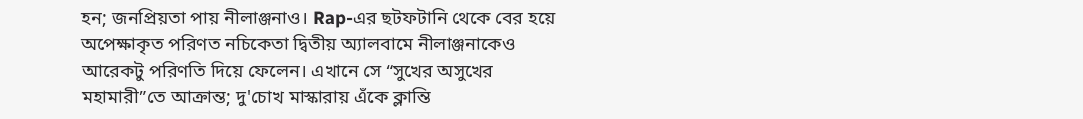হন; জনপ্রিয়তা পায় নীলাঞ্জনাও। Rap-এর ছটফটানি থেকে বের হয়ে অপেক্ষাকৃত পরিণত নচিকেতা দ্বিতীয় অ্যালবামে নীলাঞ্জনাকেও আরেকটু পরিণতি দিয়ে ফেলেন। এখানে সে “সুখের অসুখের মহামারী”তে আক্রান্ত; দু'চোখ মাস্কারায় এঁকে ক্লান্তি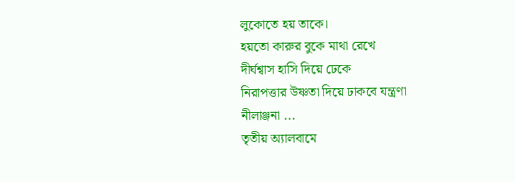লুকোতে হয় তাকে।
হয়তো কারুর বুকে মাথা রেখে
দীর্ঘশ্বাস হাসি দিয়ে ঢেকে
নিরাপত্তার উষ্ণতা দিয়ে ঢাকবে যন্ত্রণা
নীলাঞ্জনা ...
তৃতীয় অ্যালবামে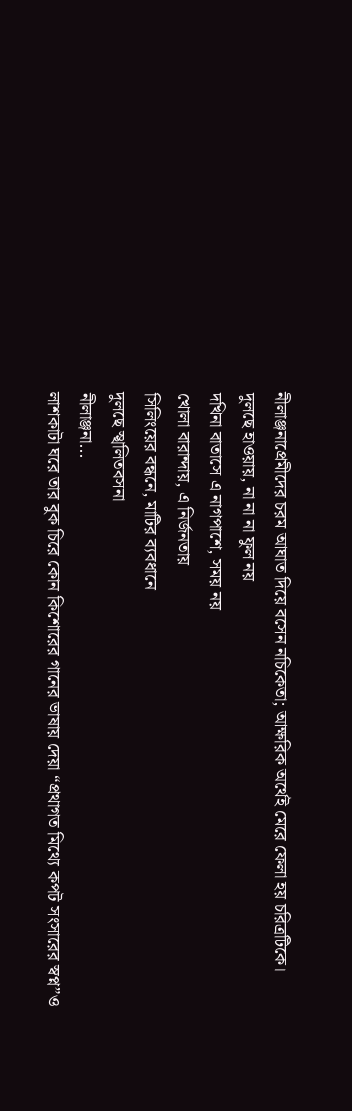নীলাঞ্জনাপ্রেমীদের চরম আঘাত দিয়ে বসেন নচিকেতা; আক্ষরিক অর্থেই মেরে ফেলা হয় চরিত্রটিকে।
দুলছে হাওয়ায়, না না না ফুল নয়
দখিনা বাতাসে এ নাগপাশে, সময় নয়
খোলা বারান্দায়, এ নির্জনতায়
সিলিংয়ের বন্ধনে, মাটির ব্যবধানে
দুলছে স্খলিতবসনা
নীলাঞ্জনা...
লাশকাটা ঘরে তার বুক চিরে কোন কিশোরের গানের ভাষায় দেয়া “প্রথাগত মিথ্যে কপট সংসারের স্বপ্ন”ও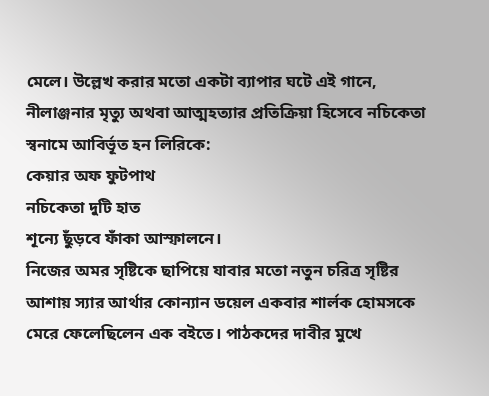মেলে। উল্লেখ করার মতো একটা ব্যাপার ঘটে এই গানে, নীলাঞ্জনার মৃত্যু অথবা আত্মহত্যার প্রতিক্রিয়া হিসেবে নচিকেতা স্বনামে আবির্ভূত হন লিরিকে:
কেয়ার অফ ফুটপাথ
নচিকেতা দুটি হাত
শূন্যে ছুঁড়বে ফাঁকা আস্ফালনে।
নিজের অমর সৃষ্টিকে ছাপিয়ে যাবার মতো নতুন চরিত্র সৃষ্টির আশায় স্যার আর্থার কোন্যান ডয়েল একবার শার্লক হোমসকে মেরে ফেলেছিলেন এক বইতে। পাঠকদের দাবীর মুখে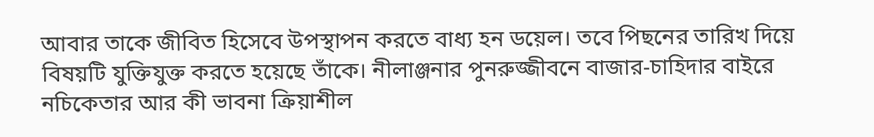আবার তাকে জীবিত হিসেবে উপস্থাপন করতে বাধ্য হন ডয়েল। তবে পিছনের তারিখ দিয়ে বিষয়টি যুক্তিযুক্ত করতে হয়েছে তাঁকে। নীলাঞ্জনার পুনরুজ্জীবনে বাজার-চাহিদার বাইরে নচিকেতার আর কী ভাবনা ক্রিয়াশীল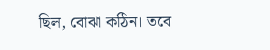ছিল, বোঝা কঠিন। তবে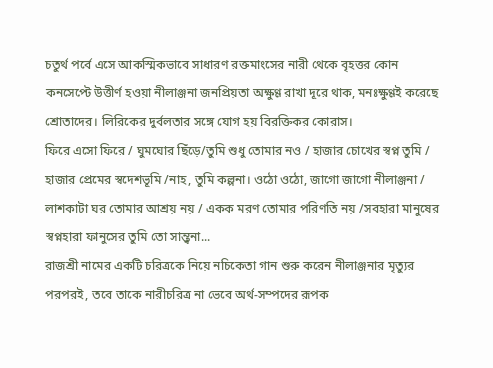চতুর্থ পর্বে এসে আকস্মিকভাবে সাধারণ রক্তমাংসের নারী থেকে বৃহত্তর কোন কনসেপ্টে উত্তীর্ণ হওয়া নীলাঞ্জনা জনপ্রিয়তা অক্ষুণ্ণ রাখা দূরে থাক, মনঃক্ষুণ্ণই করেছে শ্রোতাদের। লিরিকের দুর্বলতার সঙ্গে যোগ হয় বিরক্তিকর কোরাস।
ফিরে এসো ফিরে / ঘুমঘোর ছিঁড়ে/তুমি শুধু তোমার নও / হাজার চোখের স্বপ্ন তুমি / হাজার প্রেমের স্বদেশভূমি /নাহ, তুমি কল্পনা। ওঠো ওঠো, জাগো জাগো নীলাঞ্জনা / লাশকাটা ঘর তোমার আশ্রয় নয় / একক মরণ তোমার পরিণতি নয় /সবহারা মানুষের স্বপ্নহারা ফানুসের তুমি তো সান্ত্বনা...
রাজশ্রী নামের একটি চরিত্রকে নিয়ে নচিকেতা গান শুরু করেন নীলাঞ্জনার মৃত্যুর পরপরই, তবে তাকে নারীচরিত্র না ভেবে অর্থ-সম্পদের রূপক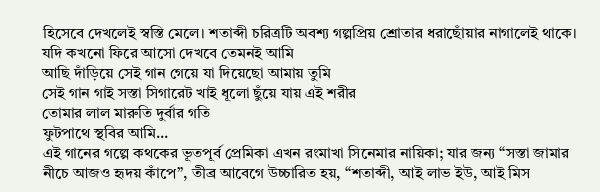হিসেবে দেখলেই স্বস্তি মেলে। শতাব্দী চরিত্রটি অবশ্য গল্পপ্রিয় শ্রোতার ধরাছোঁয়ার নাগালেই থাকে।
যদি কখনো ফিরে আসো দেখবে তেমনই আমি
আছি দাঁড়িয়ে সেই গান গেয়ে যা দিয়েছো আমায় তুমি
সেই গান গাই সস্তা সিগারেট খাই ধূলো ছুঁয়ে যায় এই শরীর
তোমার লাল মারুতি দুর্বার গতি
ফুটপাথে স্থবির আমি...
এই গানের গল্পে কথকের ভূতপূর্ব প্রেমিকা এখন রংমাখা সিনেমার নায়িকা; যার জন্য “সস্তা জামার নীচে আজও হৃদয় কাঁপে”, তীব্র আবেগে উচ্চারিত হয়, “শতাব্দী, আই লাভ ইউ, আই মিস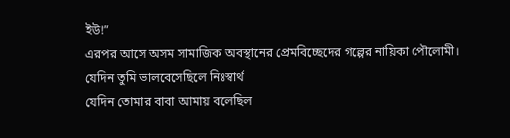ইউ!”
এরপর আসে অসম সামাজিক অবস্থানের প্রেমবিচ্ছেদের গল্পের নায়িকা পৌলোমী।
যেদিন তুমি ভালবেসেছিলে নিঃস্বার্থ
যেদিন তোমার বাবা আমায় বলেছিল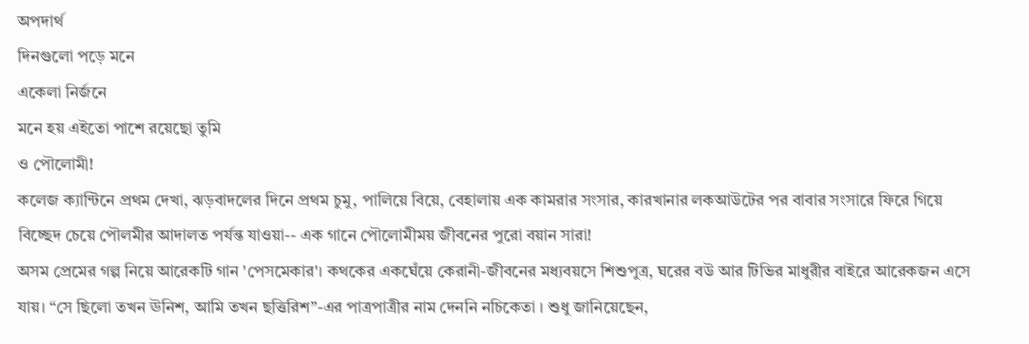অপদার্থ
দিনগুলো পড়ে মনে
একেলা নির্জনে
মনে হয় এইতো পাশে রয়েছো তুমি
ও পৌলোমী!
কলেজ ক্যান্টিনে প্রথম দেখা, ঝড়বাদলের দিনে প্রথম চুমু, পালিয়ে বিয়ে, বেহালায় এক কামরার সংসার, কারখানার লকআউটের পর বাবার সংসারে ফিরে গিয়ে বিচ্ছেদ চেয়ে পৌলমীর আদালত পর্যন্ত যাওয়া-- এক গানে পৌলোমীময় জীবনের পুরো বয়ান সারা!
অসম প্রেমের গল্প নিয়ে আরেকটি গান 'পেসমেকার'। কথকের একঘেঁয়ে কেরানী-জীবনের মধ্যবয়সে শিশুপুত্র, ঘরের বউ আর টিভির মাধুরীর বাইরে আরেকজন এসে যায়। “সে ছিলো তখন ঊনিশ, আমি তখন ছত্তিরিশ”-এর পাত্রপাত্রীর নাম দেননি নচিকেতা । শুধু জানিয়েছেন,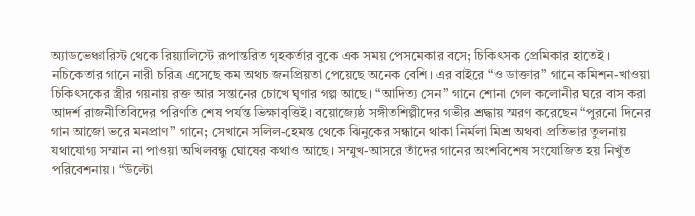অ্যাডভেঞ্চারিস্ট থেকে রিয়্যালিস্টে রূপান্তরিত গৃহকর্তার বুকে এক সময় পেসমেকার বসে; চিকিৎসক প্রেমিকার হাতেই ।
নচিকেতার গানে নারী চরিত্র এসেছে কম অথচ জনপ্রিয়তা পেয়েছে অনেক বেশি। এর বাইরে “ও ডাক্তার” গানে কমিশন-খাওয়া চিকিৎসকের স্ত্রীর গয়নায় রক্ত আর সন্তানের চোখে ঘৃণার গল্প আছে। “আদিত্য সেন” গানে শোনা গেল কলোনীর ঘরে বাস করা আদর্শ রাজনীতিবিদের পরিণতি শেষ পর্যন্ত ভিক্ষাবৃত্তিই। বয়োজ্যেষ্ঠ সঙ্গীতশিল্পীদের গভীর শ্রদ্ধায় স্মরণ করেছেন “পুরনো দিনের গান আজো ভরে মনপ্রাণ” গানে; সেখানে সলিল-হেমন্ত থেকে ঝিনুকের সন্ধানে থাকা নির্মলা মিশ্র অথবা প্রতিভার তুলনায় যথাযোগ্য সম্মান না পাওয়া অখিলবন্ধু ঘোষের কথাও আছে। সম্মুখ-আসরে তাঁদের গানের অংশবিশেষ সংযোজিত হয় নিখুঁত পরিবেশনায়। “উল্টো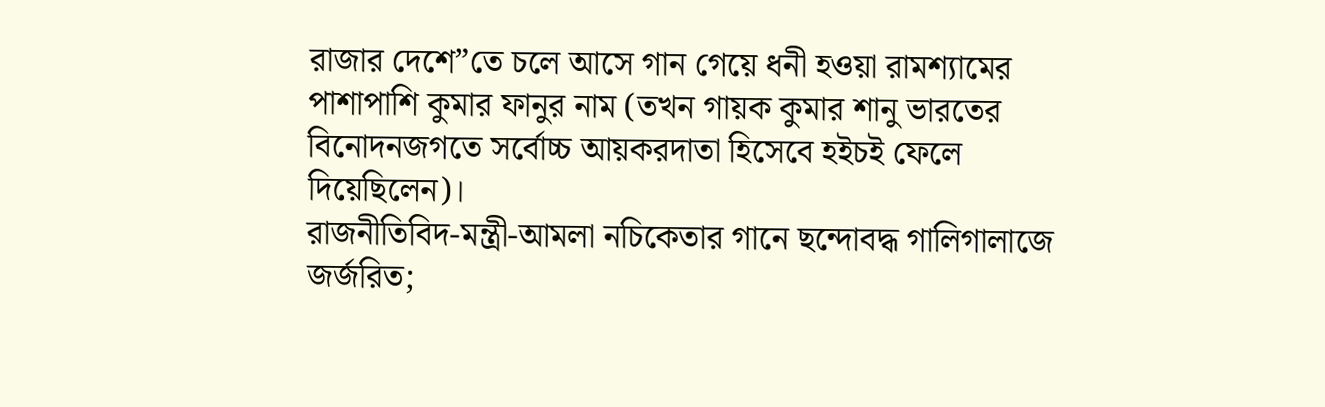রাজার দেশে”তে চলে আসে গান গেয়ে ধনী হওয়া রামশ্যামের পাশাপাশি কুমার ফানুর নাম (তখন গায়ক কুমার শানু ভারতের বিনোদনজগতে সর্বোচ্চ আয়করদাতা হিসেবে হইচই ফেলে দিয়েছিলেন)।
রাজনীতিবিদ-মন্ত্রী-আমলা নচিকেতার গানে ছন্দোবদ্ধ গালিগালাজে জর্জরিত;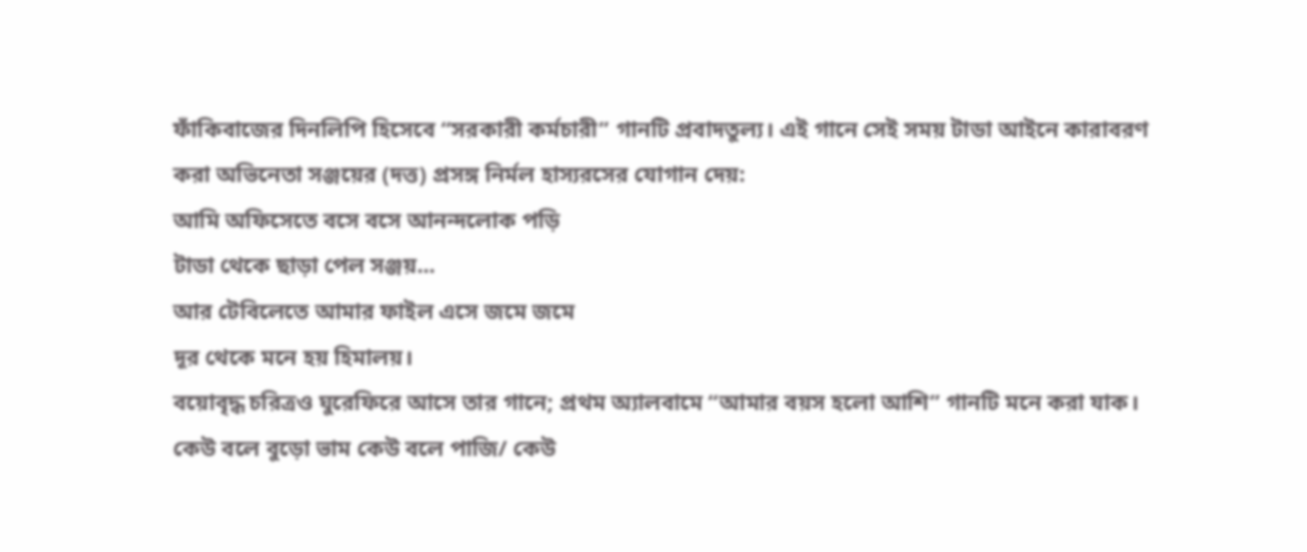ফাঁকিবাজের দিনলিপি হিসেবে “সরকারী কর্মচারী” গানটি প্রবাদতুল্য। এই গানে সেই সময় টাডা আইনে কারাবরণ করা অভিনেতা সঞ্জয়ের (দত্ত) প্রসঙ্গ নির্মল হাস্যরসের যোগান দেয়:
আমি অফিসেতে বসে বসে আনন্দলোক পড়ি
টাডা থেকে ছাড়া পেল সঞ্জয়...
আর টেবিলেতে আমার ফাইল এসে জমে জমে
দূর থেকে মনে হয় হিমালয়।
বয়োবৃদ্ধ চরিত্রও ঘুরেফিরে আসে তার গানে; প্রথম অ্যালবামে “আমার বয়স হলো আশি” গানটি মনে করা যাক। কেউ বলে বুড়ো ভাম কেউ বলে পাজি/ কেউ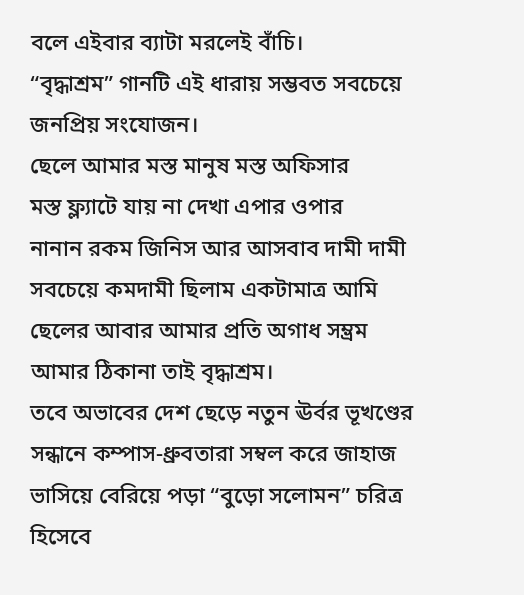বলে এইবার ব্যাটা মরলেই বাঁচি।
“বৃদ্ধাশ্রম” গানটি এই ধারায় সম্ভবত সবচেয়ে জনপ্রিয় সংযোজন।
ছেলে আমার মস্ত মানুষ মস্ত অফিসার
মস্ত ফ্ল্যাটে যায় না দেখা এপার ওপার
নানান রকম জিনিস আর আসবাব দামী দামী
সবচেয়ে কমদামী ছিলাম একটামাত্র আমি
ছেলের আবার আমার প্রতি অগাধ সম্ভ্রম
আমার ঠিকানা তাই বৃদ্ধাশ্রম।
তবে অভাবের দেশ ছেড়ে নতুন ঊর্বর ভূখণ্ডের সন্ধানে কম্পাস-ধ্রুবতারা সম্বল করে জাহাজ ভাসিয়ে বেরিয়ে পড়া “বুড়ো সলোমন” চরিত্র হিসেবে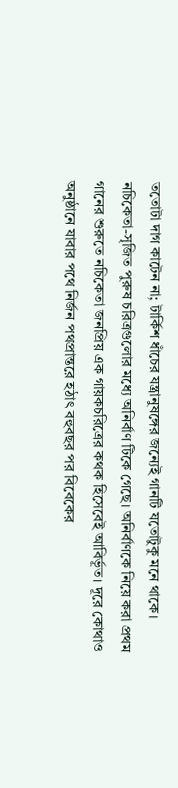ততোটা দাগ কাটেন না; টার্কিশ ধাঁচের যন্ত্রানুষঙ্গের জন্যেই গানটি যতোটুকু মনে থাকে।
নচিকেতা-সৃজিত পুরুষ চরিত্রগুলোর মধ্যে অনির্বাণ টিকে গেছে। অনির্বাণকে নিয়ে করা প্রথম গানের শুরুতে নচিকেতা জনপ্রিয় এক গায়কচরিত্রের কথক হিসেবেই আবির্ভূত। দূরে কোথাও অনুষ্ঠানে যাবার পথে নির্জন পথপ্রান্তরে হঠাৎ বহুবছর পর বিবেকের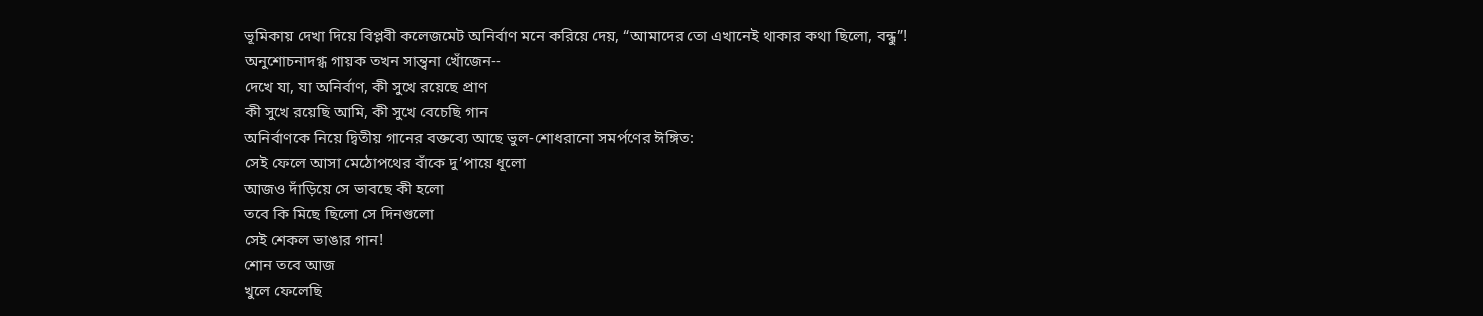ভূমিকায় দেখা দিয়ে বিপ্লবী কলেজমেট অনির্বাণ মনে করিয়ে দেয়, “আমাদের তো এখানেই থাকার কথা ছিলো, বন্ধু”! অনুশোচনাদগ্ধ গায়ক তখন সান্ত্বনা খোঁজেন--
দেখে যা, যা অনির্বাণ, কী সুখে রয়েছে প্রাণ
কী সুখে রয়েছি আমি, কী সুখে বেচেছি গান
অনির্বাণকে নিয়ে দ্বিতীয় গানের বক্তব্যে আছে ভুল-শোধরানো সমর্পণের ঈঙ্গিত:
সেই ফেলে আসা মেঠোপথের বাঁকে দু’পায়ে ধূলো
আজও দাঁড়িয়ে সে ভাবছে কী হলো
তবে কি মিছে ছিলো সে দিনগুলো
সেই শেকল ভাঙার গান!
শোন তবে আজ
খুলে ফেলেছি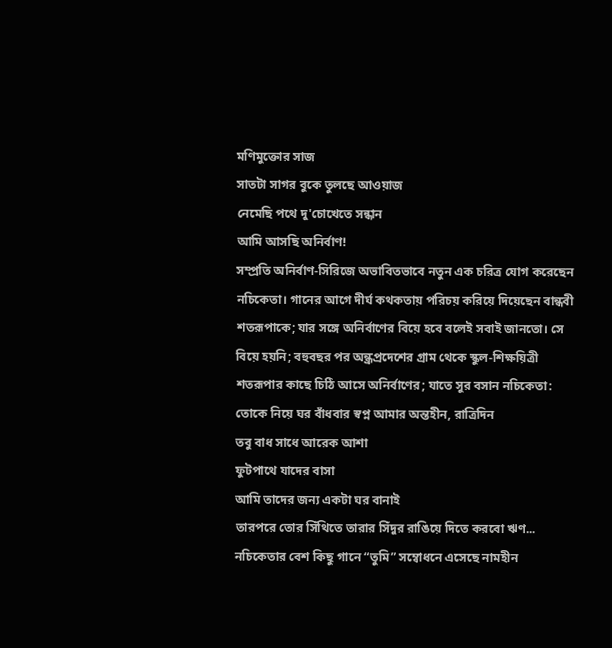মণিমুক্তোর সাজ
সাতটা সাগর বুকে তুলছে আওয়াজ
নেমেছি পথে দু'চোখেতে সন্ধান
আমি আসছি অনির্বাণ!
সম্প্রতি অনির্বাণ-সিরিজে অভাবিতভাবে নতুন এক চরিত্র যোগ করেছেন নচিকেতা। গানের আগে দীর্ঘ কথকতায় পরিচয় করিয়ে দিয়েছেন বান্ধবী শতরূপাকে; যার সঙ্গে অনির্বাণের বিয়ে হবে বলেই সবাই জানতো। সে বিয়ে হয়নি; বহুবছর পর অন্ধ্রপ্রদেশের গ্রাম থেকে স্কুল-শিক্ষয়িত্রী শতরূপার কাছে চিঠি আসে অনির্বাণের; যাতে সুর বসান নচিকেতা:
তোকে নিয়ে ঘর বাঁধবার স্বপ্ন আমার অন্তহীন, রাত্রিদিন
তবু বাধ সাধে আরেক আশা
ফুটপাথে যাদের বাসা
আমি তাদের জন্য একটা ঘর বানাই
তারপরে তোর সিঁথিতে তারার সিঁদুর রাঙিয়ে দিতে করবো ঋণ...
নচিকেতার বেশ কিছু গানে “তুমি” সম্বোধনে এসেছে নামহীন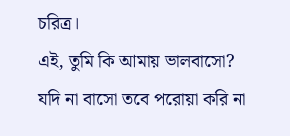চরিত্র।
এই, তুমি কি আমায় ভালবাসো?
যদি না বাসো তবে পরোয়া করি না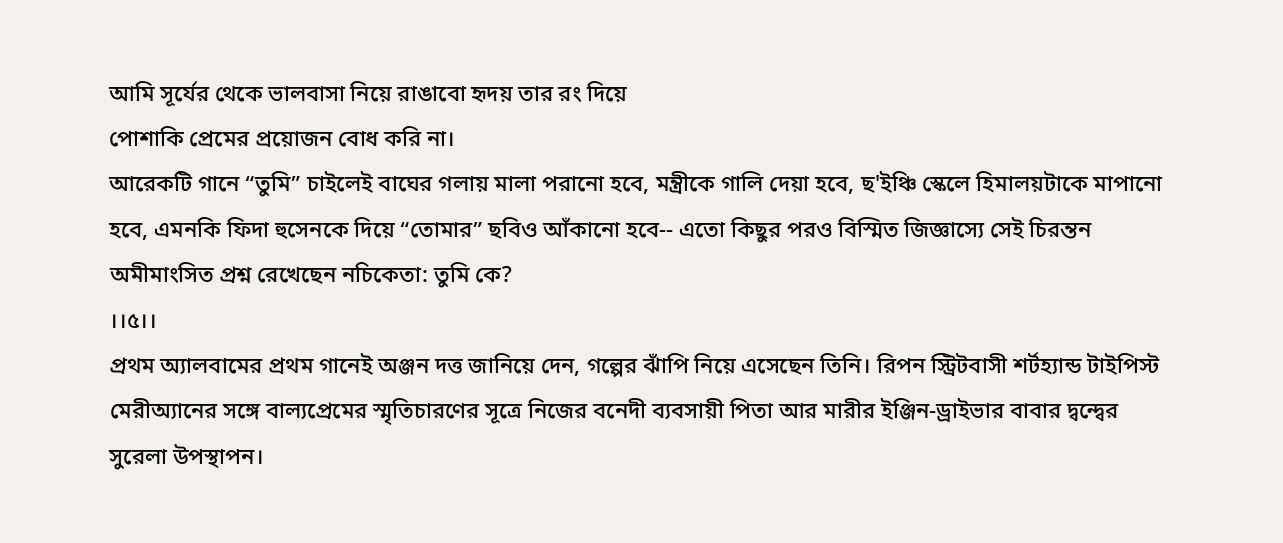আমি সূর্যের থেকে ভালবাসা নিয়ে রাঙাবো হৃদয় তার রং দিয়ে
পোশাকি প্রেমের প্রয়োজন বোধ করি না।
আরেকটি গানে “তুমি” চাইলেই বাঘের গলায় মালা পরানো হবে, মন্ত্রীকে গালি দেয়া হবে, ছ'ইঞ্চি স্কেলে হিমালয়টাকে মাপানো হবে, এমনকি ফিদা হুসেনকে দিয়ে “তোমার” ছবিও আঁকানো হবে-- এতো কিছুর পরও বিস্মিত জিজ্ঞাস্যে সেই চিরন্তন অমীমাংসিত প্রশ্ন রেখেছেন নচিকেতা: তুমি কে?
।।৫।।
প্রথম অ্যালবামের প্রথম গানেই অঞ্জন দত্ত জানিয়ে দেন, গল্পের ঝাঁপি নিয়ে এসেছেন তিনি। রিপন স্ট্রিটবাসী শর্টহ্যান্ড টাইপিস্ট মেরীঅ্যানের সঙ্গে বাল্যপ্রেমের স্মৃতিচারণের সূত্রে নিজের বনেদী ব্যবসায়ী পিতা আর মারীর ইঞ্জিন-ড্রাইভার বাবার দ্বন্দ্বের সুরেলা উপস্থাপন।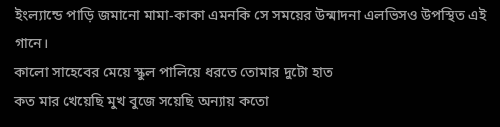ইংল্যান্ডে পাড়ি জমানো মামা-কাকা এমনকি সে সময়ের উন্মাদনা এলভিসও উপস্থিত এই গানে।
কালো সাহেবের মেয়ে স্কুল পালিয়ে ধরতে তোমার দুটো হাত
কত মার খেয়েছি মুখ বুজে সয়েছি অন্যায় কতো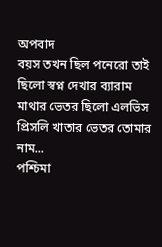অপবাদ
বয়স তখন ছিল পনেরো তাই ছিলো স্বপ্ন দেখার ব্যারাম
মাথার ভেতর ছিলো এলভিস প্রিসলি খাতার ভেতর তোমার নাম...
পশ্চিমা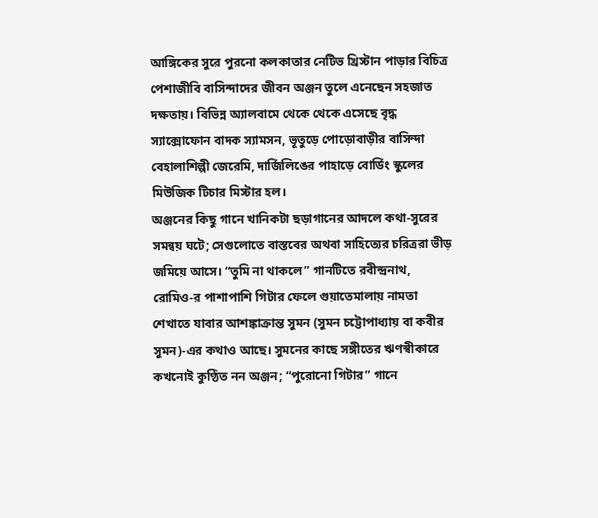আঙ্গিকের সুরে পুরনো কলকাতার নেটিভ খ্রিস্টান পাড়ার বিচিত্র পেশাজীবি বাসিন্দাদের জীবন অঞ্জন তুলে এনেছেন সহজাত দক্ষতায়। বিভিন্ন অ্যালবামে থেকে থেকে এসেছে বৃদ্ধ স্যাক্সোফোন বাদক স্যামসন, ভূতুড়ে পোড়োবাড়ীর বাসিন্দা বেহালাশিল্পী জেরেমি, দার্জিলিঙের পাহাড়ে বোর্ডিং স্কুলের মিউজিক টিচার মিস্টার হল।
অঞ্জনের কিছু গানে খানিকটা ছড়াগানের আদলে কথা-সুরের সমন্বয় ঘটে; সেগুলোতে বাস্তবের অথবা সাহিত্যের চরিত্ররা ভীড় জমিয়ে আসে। “তুমি না থাকলে” গানটিতে রবীন্দ্রনাথ, রোমিও-র পাশাপাশি গিটার ফেলে গুয়াতেমালায় নামতা শেখাতে যাবার আশঙ্কাক্রান্ত সুমন (সুমন চট্টোপাধ্যায় বা কবীর সুমন)-এর কথাও আছে। সুমনের কাছে সঙ্গীতের ঋণস্বীকারে কখনোই কুণ্ঠিত নন অঞ্জন; “পুরোনো গিটার” গানে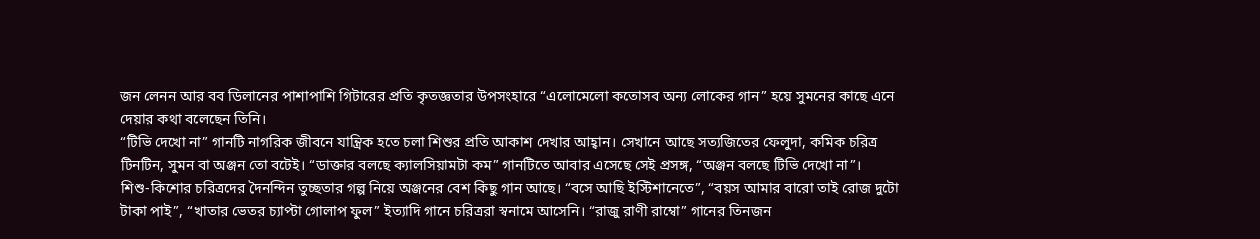জন লেনন আর বব ডিলানের পাশাপাশি গিটারের প্রতি কৃতজ্ঞতার উপসংহারে “এলোমেলো কতোসব অন্য লোকের গান” হয়ে সুমনের কাছে এনে দেয়ার কথা বলেছেন তিনি।
“টিভি দেখো না” গানটি নাগরিক জীবনে যান্ত্রিক হতে চলা শিশুর প্রতি আকাশ দেখার আহ্বান। সেখানে আছে সত্যজিতের ফেলুদা, কমিক চরিত্র টিনটিন, সুমন বা অঞ্জন তো বটেই। “ডাক্তার বলছে ক্যালসিয়ামটা কম” গানটিতে আবার এসেছে সেই প্রসঙ্গ, “অঞ্জন বলছে টিভি দেখো না”।
শিশু-কিশোর চরিত্রদের দৈনন্দিন তুচ্ছতার গল্প নিয়ে অঞ্জনের বেশ কিছু গান আছে। “বসে আছি ইস্টিশানেতে”, “বয়স আমার বারো তাই রোজ দুটো টাকা পাই”, “খাতার ভেতর চ্যাপ্টা গোলাপ ফুল” ইত্যাদি গানে চরিত্ররা স্বনামে আসেনি। “রাজু রাণী রাম্বো” গানের তিনজন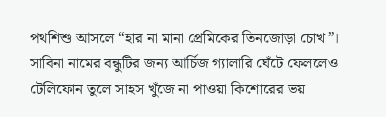পথশিশু আসলে “হার না মানা প্রেমিকের তিনজোড়া চোখ”। সাবিনা নামের বন্ধুটির জন্য আর্চিজ গ্যালারি ঘেঁটে ফেললেও টেলিফোন তুলে সাহস খুঁজে না পাওয়া কিশোরের ভয়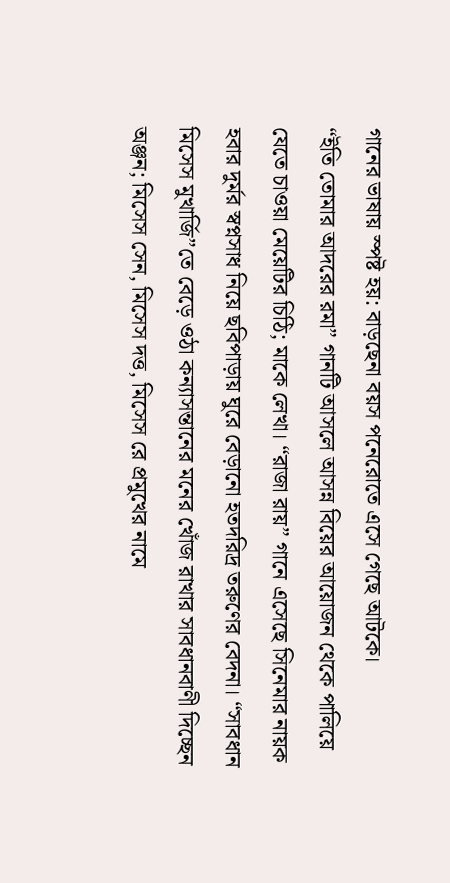গানের ভাষায় স্পষ্ট হয়: বাড়ছেনা বয়স পনেরোতে এসে গেছে আটকে।
“ইতি তোমার আদরের রমা” গানটি আসলে আসন্ন বিয়ের আয়োজন থেকে পালিয়ে যেতে চাওয়া মেয়েটির চিঠি; মাকে লেখা। “রাজা রায়” গানে এসেছে সিনেমার নায়ক হবার দুর্মর স্বপ্নসাধ নিয়ে ছবিপাড়ায় ঘুরে বেড়ানো হতদরিদ্র তরুণের বেদনা। “সাবধান মিসেস মুখার্জি”তে বেড়ে ওঠা কন্যাসন্তানের মনের খোঁজ রাখার সাবধানবাণী দিচ্ছেন অঞ্জন; মিসেস সেন, মিসেস দত্ত, মিসেস রে প্রমুখের নামে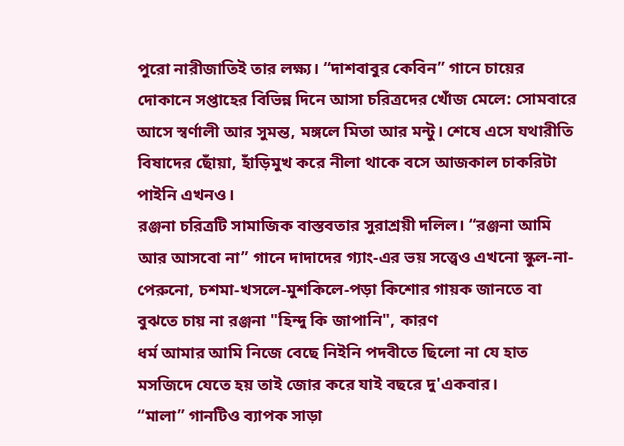পুরো নারীজাতিই তার লক্ষ্য। “দাশবাবুর কেবিন” গানে চায়ের দোকানে সপ্তাহের বিভিন্ন দিনে আসা চরিত্রদের খোঁজ মেলে: সোমবারে আসে স্বর্ণালী আর সুমন্ত, মঙ্গলে মিতা আর মন্টু। শেষে এসে যথারীতি বিষাদের ছোঁয়া, হাঁড়িমুখ করে নীলা থাকে বসে আজকাল চাকরিটা পাইনি এখনও।
রঞ্জনা চরিত্রটি সামাজিক বাস্তবতার সুরাশ্রয়ী দলিল। “রঞ্জনা আমি আর আসবো না” গানে দাদাদের গ্যাং-এর ভয় সত্ত্বেও এখনো স্কুল-না-পেরুনো, চশমা-খসলে-মুশকিলে-পড়া কিশোর গায়ক জানতে বা বুঝতে চায় না রঞ্জনা "হিন্দু কি জাপানি", কারণ
ধর্ম আমার আমি নিজে বেছে নিইনি পদবীতে ছিলো না যে হাত
মসজিদে যেতে হয় তাই জোর করে যাই বছরে দু'একবার।
“মালা” গানটিও ব্যাপক সাড়া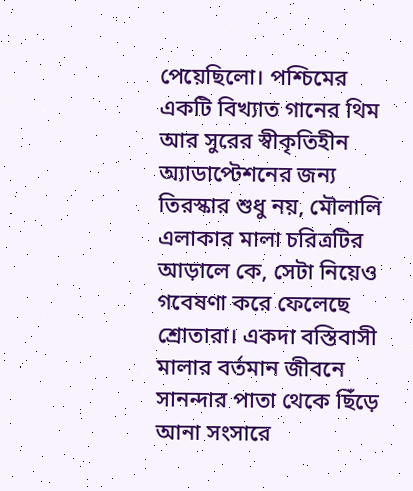পেয়েছিলো। পশ্চিমের একটি বিখ্যাত গানের থিম আর সুরের স্বীকৃতিহীন অ্যাডাপ্টেশনের জন্য তিরস্কার শুধু নয়, মৌলালি এলাকার মালা চরিত্রটির আড়ালে কে, সেটা নিয়েও গবেষণা করে ফেলেছে শ্রোতারা। একদা বস্তিবাসী মালার বর্তমান জীবনে সানন্দার পাতা থেকে ছিঁড়ে আনা সংসারে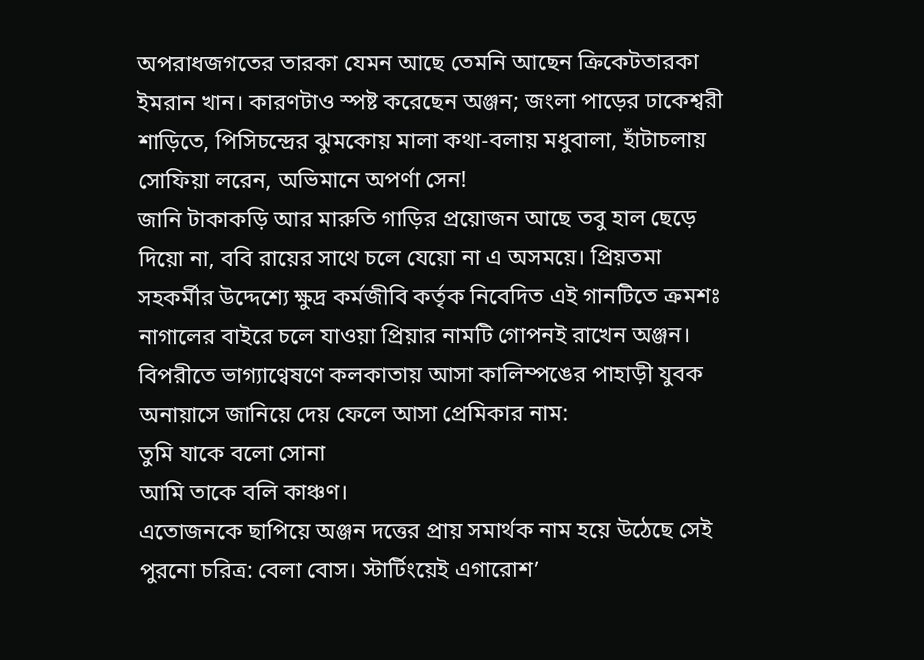অপরাধজগতের তারকা যেমন আছে তেমনি আছেন ক্রিকেটতারকা ইমরান খান। কারণটাও স্পষ্ট করেছেন অঞ্জন; জংলা পাড়ের ঢাকেশ্বরী শাড়িতে, পিসিচন্দ্রের ঝুমকোয় মালা কথা-বলায় মধুবালা, হাঁটাচলায় সোফিয়া লরেন, অভিমানে অপর্ণা সেন!
জানি টাকাকড়ি আর মারুতি গাড়ির প্রয়োজন আছে তবু হাল ছেড়ে দিয়ো না, ববি রায়ের সাথে চলে যেয়ো না এ অসময়ে। প্রিয়তমা সহকর্মীর উদ্দেশ্যে ক্ষুদ্র কর্মজীবি কর্তৃক নিবেদিত এই গানটিতে ক্রমশঃ নাগালের বাইরে চলে যাওয়া প্রিয়ার নামটি গোপনই রাখেন অঞ্জন। বিপরীতে ভাগ্যাণ্বেষণে কলকাতায় আসা কালিম্পঙের পাহাড়ী যুবক অনায়াসে জানিয়ে দেয় ফেলে আসা প্রেমিকার নাম:
তুমি যাকে বলো সোনা
আমি তাকে বলি কাঞ্চণ।
এতোজনকে ছাপিয়ে অঞ্জন দত্তের প্রায় সমার্থক নাম হয়ে উঠেছে সেই পুরনো চরিত্র: বেলা বোস। স্টার্টিংয়েই এগারোশ’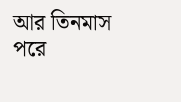আর তিনমাস পরে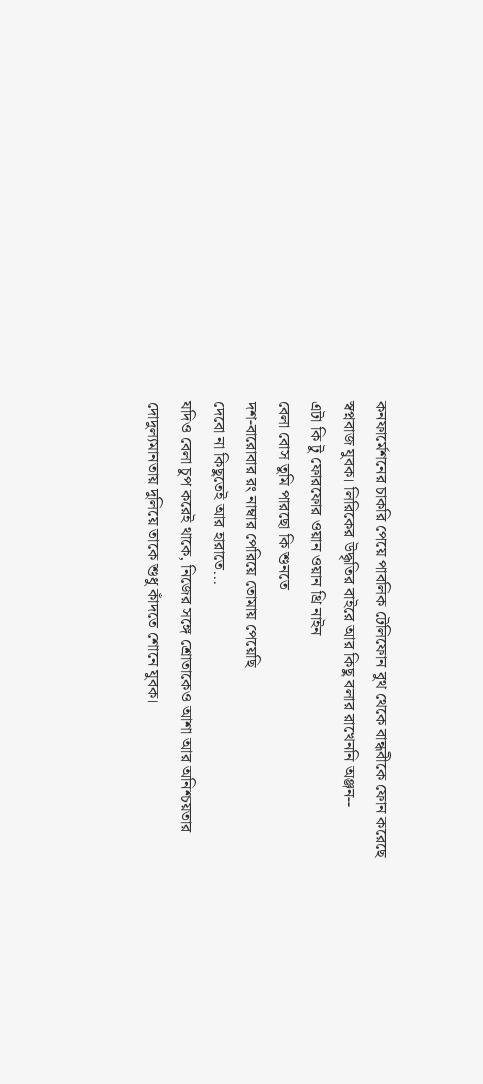কনফার্মেশনের চাকরি পেয়ে পাবলিক টেলিফোন বুথ থেকে বান্ধবীকে ফোন করেছে স্বপ্নবাজ যুবক। লিরিকের উদ্ধৃতির বাইরে আর কিছু বলার রাখেননি অঞ্জন--
এটা কি টু ফোরফোর ওয়ান ওয়ান থ্রি নাইন
বেলা বোস তুমি পারছো কি শুনতে
দশ-বারোবার রং নাম্বার পেরিয়ে তোমায় পেয়েছি
দেবো না কিছুতেই আর হারাতে...
যদিও বেলা চুপ করেই থাকে, নিজের সঙ্গে শ্রোতাকেও আশা আর অনিশ্চয়তার দোদুল্যমানতায় দুলিয়ে তাকে শুধু কাঁদতে শোনে যুবক।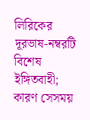লিরিকের দূরভাষ-নম্বরটি বিশেষ ইঙ্গিতবাহী; কারণ সেসময়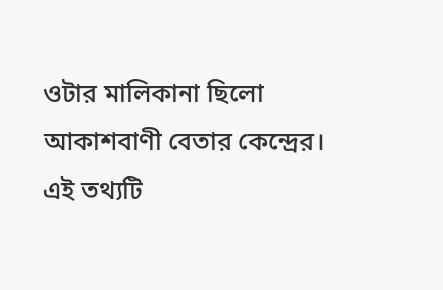ওটার মালিকানা ছিলো আকাশবাণী বেতার কেন্দ্রের। এই তথ্যটি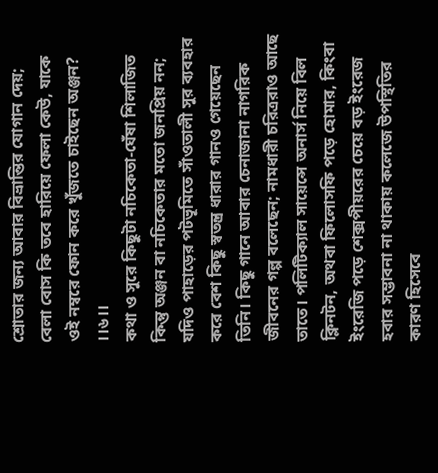শ্রোতার জন্য আবার বিভ্রান্তির যোগান দেয়; বেলা বোস কি তবে হারিয়ে ফেলা কেউ, যাকে ওই নম্বরে ফোন করে খুঁজতে চাইছেন অঞ্জন?
।।৬।।
কথা ও সুরে কিছুটা নচিকেতা-ঘেঁষা শিলাজিত কিন্তু অঞ্জন বা নচিকেতার মতো জনপ্রিয় নন; যদিও পাহাড়ের পটভূমিতে সাঁওতালী সুর ব্যবহার করে বেশ কিছু স্বতন্ত্র ধারার গানও গেয়েছেন তিনি। কিছু গানে আবার চেনাজানা নাগরিক জীবনের গল্প বলেছেন; নামধারী চরিত্ররাও আছে তাতে। পলিটিক্যাল সায়েন্সে অনার্স নিয়ে বিল ক্লিনটন, অথবা ফিলোসফি পড়ে হোমার, কিংবা ইংরেজি পড়ে শেক্সপীয়রের চেয়ে বড় ইংরেজ হবার সম্ভাবনা না থাকায় কলেজে উপস্থিতির কারণ হিসেবে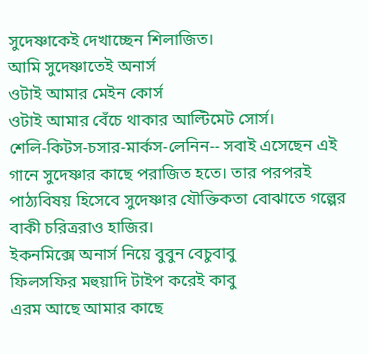সুদেষ্ণাকেই দেখাচ্ছেন শিলাজিত।
আমি সুদেষ্ণাতেই অনার্স
ওটাই আমার মেইন কোর্স
ওটাই আমার বেঁচে থাকার আল্টিমেট সোর্স।
শেলি-কিটস-চসার-মার্কস-লেনিন-- সবাই এসেছেন এই গানে সুদেষ্ণার কাছে পরাজিত হতে। তার পরপরই পাঠ্যবিষয় হিসেবে সুদেষ্ণার যৌক্তিকতা বোঝাতে গল্পের বাকী চরিত্ররাও হাজির।
ইকনমিক্সে অনার্স নিয়ে বুবুন বেচুবাবু
ফিলসফির মহুয়াদি টাইপ করেই কাবু
এরম আছে আমার কাছে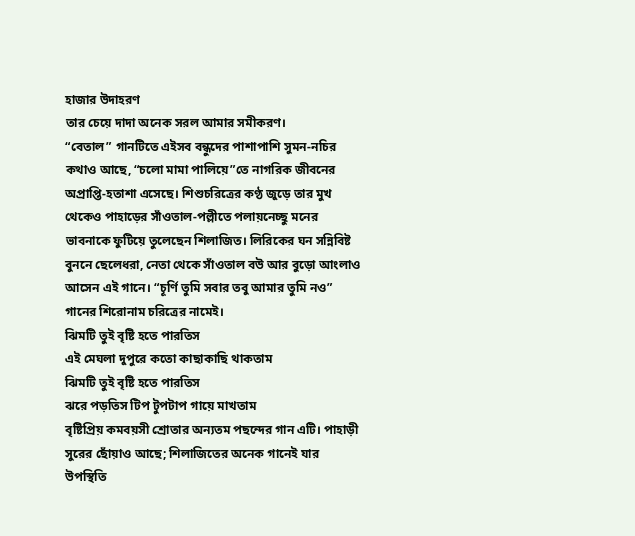হাজার উদাহরণ
তার চেয়ে দাদা অনেক সরল আমার সমীকরণ।
“বেতাল” গানটিতে এইসব বন্ধুদের পাশাপাশি সুমন-নচির কথাও আছে, “চলো মামা পালিয়ে”তে নাগরিক জীবনের অপ্রাপ্তি-হতাশা এসেছে। শিশুচরিত্রের কণ্ঠ জুড়ে তার মুখ থেকেও পাহাড়ের সাঁওতাল-পল্লীতে পলায়নেচ্ছু মনের ভাবনাকে ফুটিয়ে তুলেছেন শিলাজিত। লিরিকের ঘন সন্নিবিষ্ট বুননে ছেলেধরা, নেতা থেকে সাঁওতাল বউ আর বুড়ো আংলাও আসেন এই গানে। “চূর্ণি তুমি সবার তবু আমার তুমি নও” গানের শিরোনাম চরিত্রের নামেই।
ঝিমটি তুই বৃষ্টি হতে পারতিস
এই মেঘলা দুপুরে কতো কাছাকাছি থাকতাম
ঝিমটি তুই বৃষ্টি হতে পারতিস
ঝরে পড়তিস টিপ টুপটাপ গায়ে মাখতাম
বৃষ্টিপ্রিয় কমবয়সী শ্রোতার অন্যতম পছন্দের গান এটি। পাহাড়ী সুরের ছোঁয়াও আছে; শিলাজিতের অনেক গানেই যার উপস্থিতি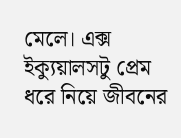মেলে। এক্স ইক্যুয়ালসটু প্রেম ধরে নিয়ে জীবনের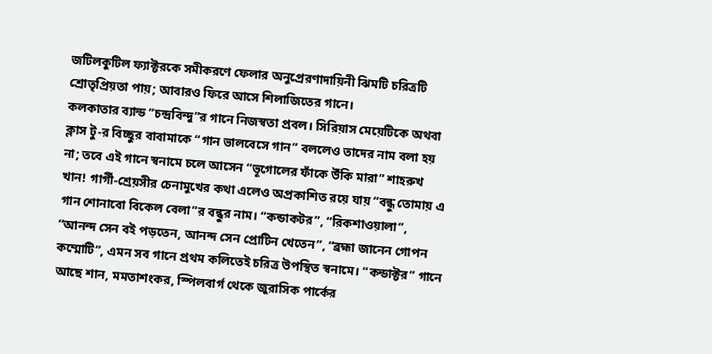জটিলকুটিল ফ্যাক্টরকে সমীকরণে ফেলার অনুপ্রেরণাদায়িনী ঝিমটি চরিত্রটি শ্রোতৃপ্রিয়তা পায়; আবারও ফিরে আসে শিলাজিতের গানে।
কলকাতার ব্যান্ড “চন্দ্রবিন্দু”র গানে নিজস্বতা প্রবল। সিরিয়াস মেয়েটিকে অথবা ক্লাস টু-র বিচ্ছুর বাবামাকে “গান ভালবেসে গান” বললেও তাদের নাম বলা হয় না; তবে এই গানে স্বনামে চলে আসেন “ভূগোলের ফাঁকে উঁকি মারা” শাহরুখ খান! গার্গী-শ্রেয়সীর চেনামুখের কথা এলেও অপ্রকাশিত রয়ে যায় “বন্ধু তোমায় এ গান শোনাবো বিকেল বেলা”র বন্ধুর নাম। “কন্ডাকটর”, “রিকশাওয়ালা”, “আনন্দ সেন বই পড়তেন, আনন্দ সেন প্রোটিন খেতেন”, “ব্রহ্মা জানেন গোপন কম্মোটি”, এমন সব গানে প্রথম কলিতেই চরিত্র উপস্থিত স্বনামে। “কন্ডাক্টর” গানে আছে শান, মমতাশংকর, স্পিলবার্গ থেকে জুরাসিক পার্কের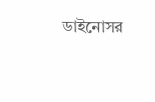ডাইনোসর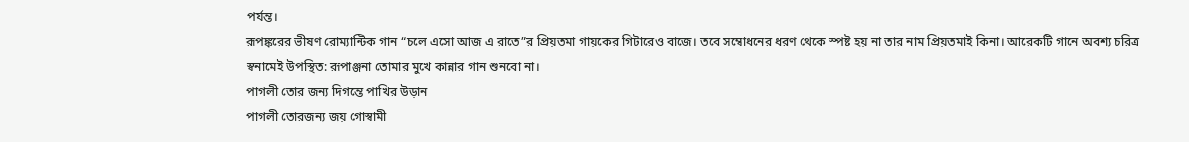পর্যন্ত।
রূপঙ্করের ভীষণ রোম্যান্টিক গান “চলে এসো আজ এ রাতে”র প্রিয়তমা গায়কের গিটারেও বাজে। তবে সম্বোধনের ধরণ থেকে স্পষ্ট হয় না তার নাম প্রিয়তমাই কিনা। আরেকটি গানে অবশ্য চরিত্র স্বনামেই উপস্থিত: রূপাঞ্জনা তোমার মুখে কান্নার গান শুনবো না।
পাগলী তোর জন্য দিগন্তে পাখির উড়ান
পাগলী তোরজন্য জয় গোস্বামী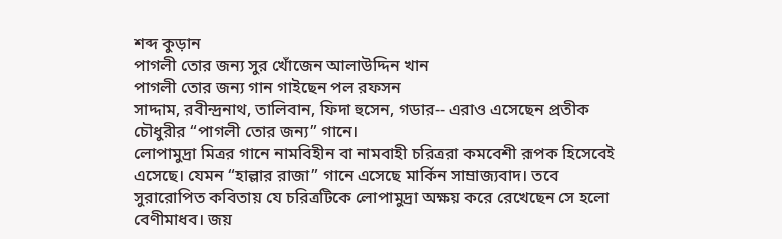শব্দ কুড়ান
পাগলী তোর জন্য সুর খোঁজেন আলাউদ্দিন খান
পাগলী তোর জন্য গান গাইছেন পল রফসন
সাদ্দাম, রবীন্দ্রনাথ, তালিবান, ফিদা হুসেন, গডার-- এরাও এসেছেন প্রতীক চৌধুরীর “পাগলী তোর জন্য” গানে।
লোপামুদ্রা মিত্রর গানে নামবিহীন বা নামবাহী চরিত্ররা কমবেশী রূপক হিসেবেই এসেছে। যেমন “হাল্লার রাজা” গানে এসেছে মার্কিন সাম্রাজ্যবাদ। তবে সুরারোপিত কবিতায় যে চরিত্রটিকে লোপামুদ্রা অক্ষয় করে রেখেছেন সে হলো বেণীমাধব। জয়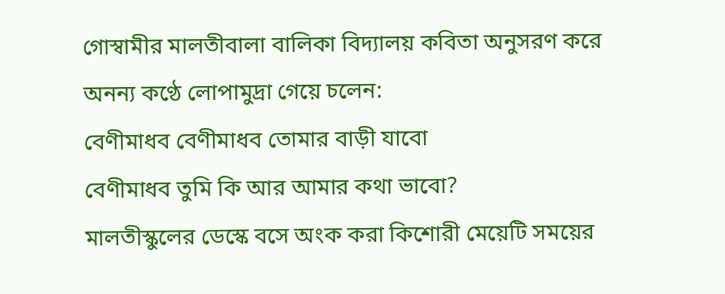গোস্বামীর মালতীবালা বালিকা বিদ্যালয় কবিতা অনুসরণ করে অনন্য কণ্ঠে লোপামুদ্রা গেয়ে চলেন:
বেণীমাধব বেণীমাধব তোমার বাড়ী যাবো
বেণীমাধব তুমি কি আর আমার কথা ভাবো?
মালতীস্কুলের ডেস্কে বসে অংক করা কিশোরী মেয়েটি সময়ের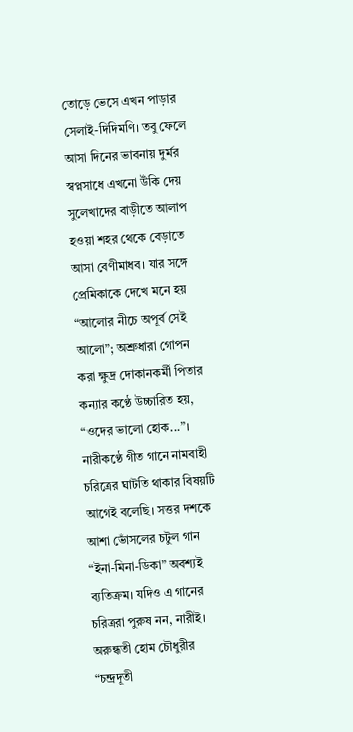তোড়ে ভেসে এখন পাড়ার সেলাই-দিদিমণি। তবু ফেলে আসা দিনের ভাবনায় দুর্মর স্বপ্নসাধে এখনো উঁকি দেয় সুলেখাদের বাড়ীতে আলাপ হওয়া শহর থেকে বেড়াতে আসা বেণীমাধব। যার সঙ্গে প্রেমিকাকে দেখে মনে হয় “আলোর নীচে অপূর্ব সেই আলো”; অশ্রুধারা গোপন করা ক্ষুদ্র দোকানকর্মী পিতার কন্যার কণ্ঠে উচ্চারিত হয়, “ওদের ভালো হোক...”।
নারীকণ্ঠে গীত গানে নামবাহী চরিত্রের ঘাটতি থাকার বিষয়টি আগেই বলেছি। সত্তর দশকে আশা ভোঁসলের চটুল গান “ইনা-মিনা-ডিকা” অবশ্যই ব্যতিক্রম। যদিও এ গানের চরিত্ররা পুরুষ নন, নারীই। অরুন্ধতী হোম চৌধুরীর “চন্দ্রদূতী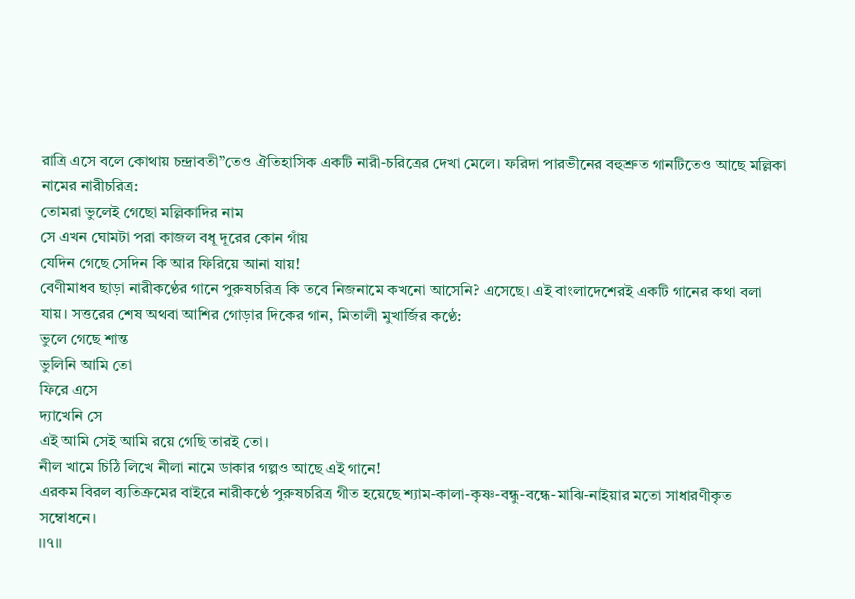রাত্রি এসে বলে কোথায় চন্দ্রাবতী”তেও ঐতিহাসিক একটি নারী-চরিত্রের দেখা মেলে। ফরিদা পারভীনের বহুশ্রুত গানটিতেও আছে মল্লিকা নামের নারীচরিত্র:
তোমরা ভুলেই গেছো মল্লিকাদির নাম
সে এখন ঘোমটা পরা কাজল বধূ দূরের কোন গাঁয়
যেদিন গেছে সেদিন কি আর ফিরিয়ে আনা যায়!
বেণীমাধব ছাড়া নারীকণ্ঠের গানে পুরুষচরিত্র কি তবে নিজনামে কখনো আসেনি? এসেছে। এই বাংলাদেশেরই একটি গানের কথা বলা যায়। সত্তরের শেষ অথবা আশির গোড়ার দিকের গান, মিতালী মুখার্জির কণ্ঠে:
ভুলে গেছে শান্ত
ভুলিনি আমি তো
ফিরে এসে
দ্যাখেনি সে
এই আমি সেই আমি রয়ে গেছি তারই তো।
নীল খামে চিঠি লিখে নীলা নামে ডাকার গল্পও আছে এই গানে!
এরকম বিরল ব্যতিক্রমের বাইরে নারীকণ্ঠে পুরুষচরিত্র গীত হয়েছে শ্যাম-কালা-কৃষ্ণ-বন্ধু-বন্ধে-মাঝি-নাইয়ার মতো সাধারণীকৃত সম্বোধনে।
।।৭।।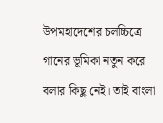উপমহাদেশের চলচ্চিত্রে গানের ভূমিকা নতুন করে বলার কিছু নেই। তাই বাংলা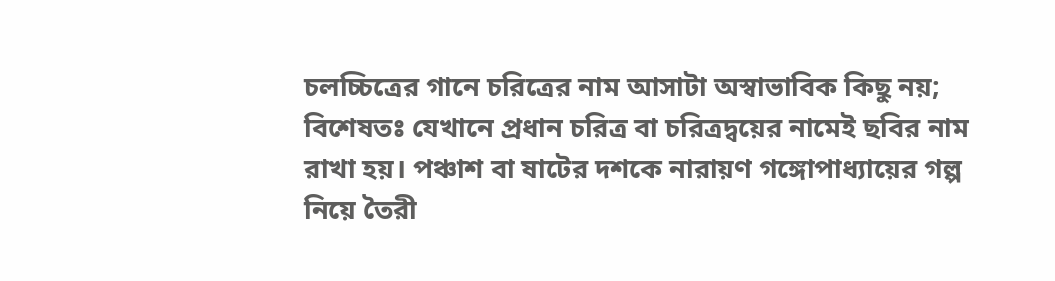চলচ্চিত্রের গানে চরিত্রের নাম আসাটা অস্বাভাবিক কিছু নয়; বিশেষতঃ যেখানে প্রধান চরিত্র বা চরিত্রদ্বয়ের নামেই ছবির নাম রাখা হয়। পঞ্চাশ বা ষাটের দশকে নারায়ণ গঙ্গোপাধ্যায়ের গল্প নিয়ে তৈরী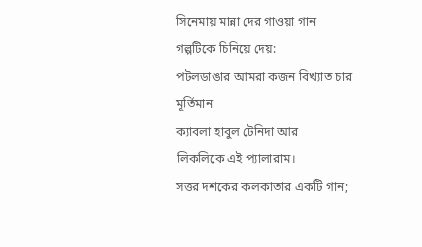সিনেমায় মান্না দের গাওয়া গান গল্পটিকে চিনিয়ে দেয়:
পটলডাঙার আমরা কজন বিখ্যাত চার মূর্তিমান
ক্যাবলা হাবুল টেনিদা আর
লিকলিকে এই প্যালারাম।
সত্তর দশকের কলকাতার একটি গান;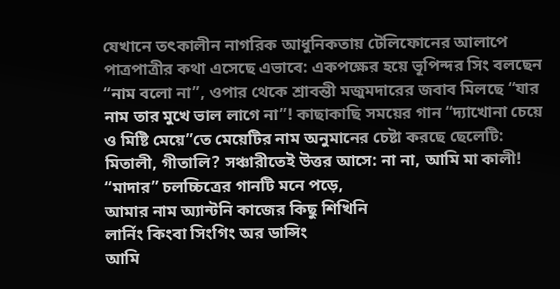যেখানে তৎকালীন নাগরিক আধুনিকতায় টেলিফোনের আলাপে পাত্রপাত্রীর কথা এসেছে এভাবে: একপক্ষের হয়ে ভূপিন্দর সিং বলছেন “নাম বলো না”, ওপার থেকে শ্রাবন্তী মজুমদারের জবাব মিলছে “যার নাম তার মুখে ভাল লাগে না”! কাছাকাছি সময়ের গান “দ্যাখোনা চেয়ে ও মিষ্টি মেয়ে”তে মেয়েটির নাম অনুমানের চেষ্টা করছে ছেলেটি: মিতালী, গীতালি? সঞ্চারীতেই উত্তর আসে: না না, আমি মা কালী!
“মাদার” চলচ্চিত্রের গানটি মনে পড়ে,
আমার নাম অ্যান্টনি কাজের কিছু শিখিনি
লার্নিং কিংবা সিংগিং অর ডান্সিং
আমি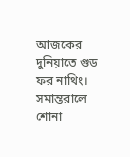আজকের দুনিয়াতে গুড ফর নাথিং।
সমান্তরালে শোনা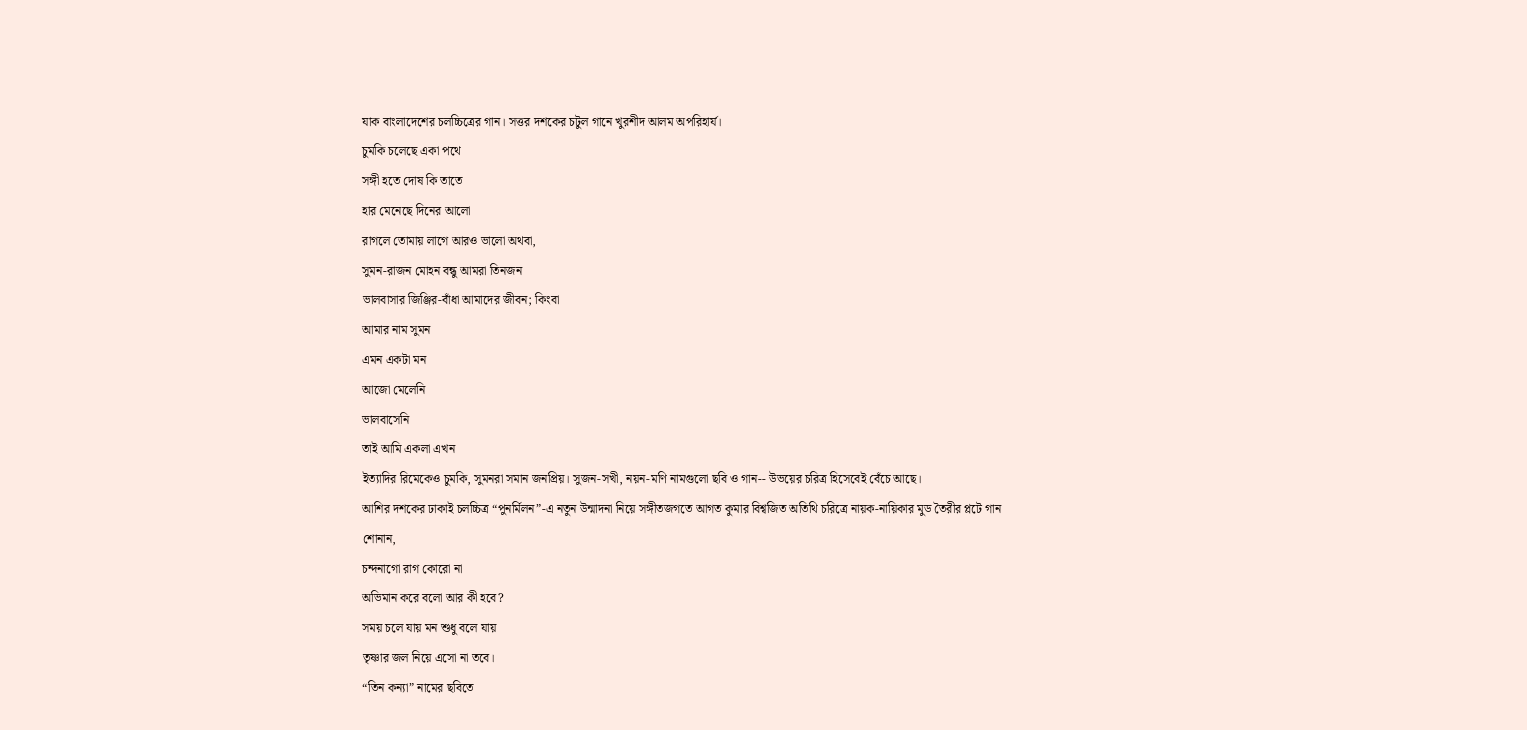যাক বাংলাদেশের চলচ্চিত্রের গান। সত্তর দশকের চটুল গানে খুরশীদ আলম অপরিহার্য।
চুমকি চলেছে একা পথে
সঙ্গী হতে দোষ কি তাতে
হার মেনেছে দিনের আলো
রাগলে তোমায় লাগে আরও ভালো অথবা,
সুমন-রাজন মোহন বন্ধু আমরা তিনজন
ভালবাসার জিঞ্জির-বাঁধা আমাদের জীবন; কিংবা
আমার নাম সুমন
এমন একটা মন
আজো মেলেনি
ভালবাসেনি
তাই আমি একলা এখন
ইত্যাদির রিমেকেও চুমকি, সুমনরা সমান জনপ্রিয়। সুজন-সখী, নয়ন-মণি নামগুলো ছবি ও গান-- উভয়ের চরিত্র হিসেবেই বেঁচে আছে।
আশির দশকের ঢাকাই চলচ্চিত্র “পুনর্মিলন”-এ নতুন উন্মাদনা নিয়ে সঙ্গীতজগতে আগত কুমার বিশ্বজিত অতিথি চরিত্রে নায়ক-নায়িকার মুড তৈরীর প্লটে গান শোনান,
চন্দনাগো রাগ কোরো না
অভিমান করে বলো আর কী হবে?
সময় চলে যায় মন শুধু বলে যায়
তৃষ্ণার জল নিয়ে এসো না তবে।
“তিন কন্যা” নামের ছবিতে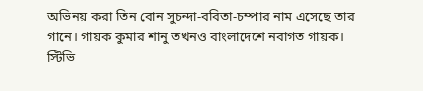অভিনয় করা তিন বোন সুচন্দা-ববিতা-চম্পার নাম এসেছে তার গানে। গায়ক কুমার শানু তখনও বাংলাদেশে নবাগত গায়ক।
স্টিভি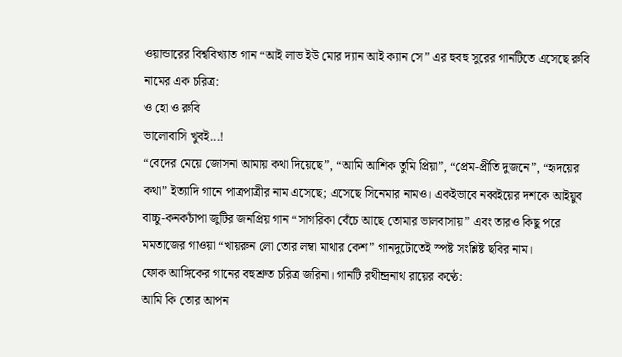ওয়ান্ডারের বিশ্ববিখ্যাত গান “আই লাভ ইউ মোর দ্যান আই ক্যান সে” এর হুবহু সুরের গানটিতে এসেছে রুবি নামের এক চরিত্র:
ও হো ও রুবি
ভালোবাসি খুবই...!
“বেদের মেয়ে জোসনা আমায় কথা দিয়েছে”, “আমি আশিক তুমি প্রিয়া”, “প্রেম-প্রীতি দুজনে”, “হৃদয়ের কথা” ইত্যাদি গানে পাত্রপাত্রীর নাম এসেছে; এসেছে সিনেমার নামও। একইভাবে নব্বইয়ের দশকে আইয়ুব বাচ্চু-কনকচাঁপা জুটির জনপ্রিয় গান “সাগরিকা বেঁচে আছে তোমার ভালবাসায়” এবং তারও কিছু পরে মমতাজের গাওয়া “খায়রুন লো তোর লম্বা মাথার কেশ” গানদুটোতেই স্পষ্ট সংশ্লিষ্ট ছবির নাম।
ফোক আঙ্গিকের গানের বহুশ্রুত চরিত্র জরিনা। গানটি রথীন্দ্রনাথ রায়ের কণ্ঠে:
আমি কি তোর আপন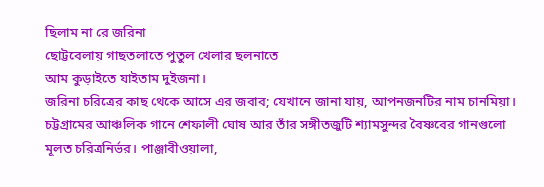ছিলাম না রে জরিনা
ছোট্টবেলায় গাছতলাতে পুতুল খেলার ছলনাতে
আম কুড়াইতে যাইতাম দুইজনা।
জরিনা চরিত্রের কাছ থেকে আসে এর জবাব; যেখানে জানা যায়, আপনজনটির নাম চানমিয়া।
চট্টগ্রামের আঞ্চলিক গানে শেফালী ঘোষ আর তাঁর সঙ্গীতজুটি শ্যামসুন্দর বৈষ্ণবের গানগুলো মূলত চরিত্রনির্ভর। পাঞ্জাবীওয়ালা,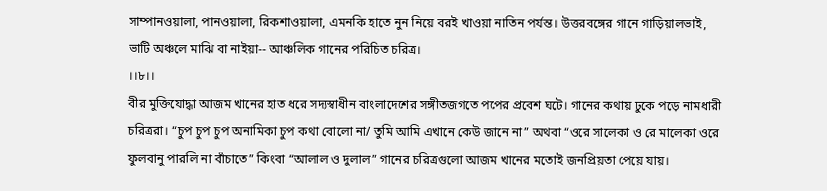সাম্পানওয়ালা, পানওয়ালা, রিকশাওয়ালা, এমনকি হাতে নুন নিয়ে বরই খাওয়া নাতিন পর্যন্ত। উত্তরবঙ্গের গানে গাড়িয়ালভাই, ভাটি অঞ্চলে মাঝি বা নাইয়া-- আঞ্চলিক গানের পরিচিত চরিত্র।
।।৮।।
বীর মুক্তিযোদ্ধা আজম খানের হাত ধরে সদ্যস্বাধীন বাংলাদেশের সঙ্গীতজগতে পপের প্রবেশ ঘটে। গানের কথায় ঢুকে পড়ে নামধারী চরিত্ররা। “চুপ চুপ চুপ অনামিকা চুপ কথা বোলো না/ তুমি আমি এখানে কেউ জানে না” অথবা “ওরে সালেকা ও রে মালেকা ওরে ফুলবানু পারলি না বাঁচাতে” কিংবা “আলাল ও দুলাল” গানের চরিত্রগুলো আজম খানের মতোই জনপ্রিয়তা পেয়ে যায়।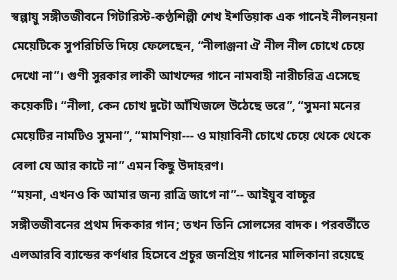স্বল্পায়ু সঙ্গীতজীবনে গিটারিস্ট-কণ্ঠশিল্পী শেখ ইশতিয়াক এক গানেই নীলনয়না মেয়েটিকে সুপরিচিতি দিয়ে ফেলেছেন, “নীলাঞ্জনা ঐ নীল নীল চোখে চেয়ে দেখো না”। গুণী সুরকার লাকী আখন্দের গানে নামবাহী নারীচরিত্র এসেছে কয়েকটি। “নীলা, কেন চোখ দুটো আঁখিজলে উঠেছে ভরে”, “সুমনা মনের মেয়েটির নামটিও সুমনা”, “মামণিয়া--- ও মায়াবিনী চোখে চেয়ে থেকে থেকে বেলা যে আর কাটে না” এমন কিছু উদাহরণ।
“ময়না, এখনও কি আমার জন্য রাত্রি জাগে না”-- আইয়ুব বাচ্চুর সঙ্গীতজীবনের প্রথম দিককার গান; তখন তিনি সোলসের বাদক। পরবর্তীতে এলআরবি ব্যান্ডের কর্ণধার হিসেবে প্রচুর জনপ্রিয় গানের মালিকানা রয়েছে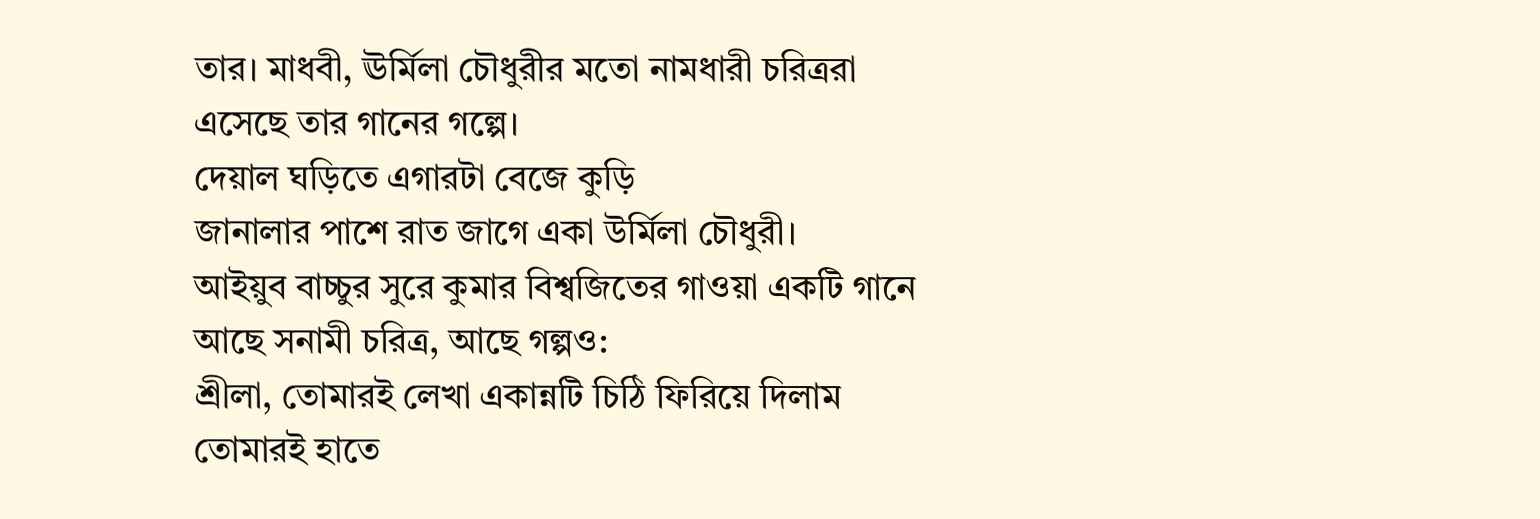তার। মাধবী, ঊর্মিলা চৌধুরীর মতো নামধারী চরিত্ররা এসেছে তার গানের গল্পে।
দেয়াল ঘড়িতে এগারটা বেজে কুড়ি
জানালার পাশে রাত জাগে একা উর্মিলা চৌধুরী।
আইয়ুব বাচ্চুর সুরে কুমার বিশ্বজিতের গাওয়া একটি গানে আছে সনামী চরিত্র, আছে গল্পও:
শ্রীলা, তোমারই লেখা একান্নটি চিঠি ফিরিয়ে দিলাম
তোমারই হাতে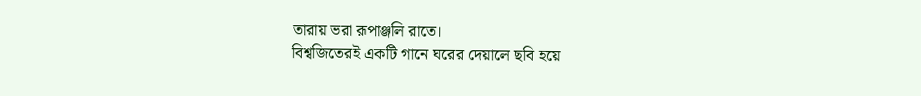তারায় ভরা রূপাঞ্জলি রাতে।
বিশ্বজিতেরই একটি গানে ঘরের দেয়ালে ছবি হয়ে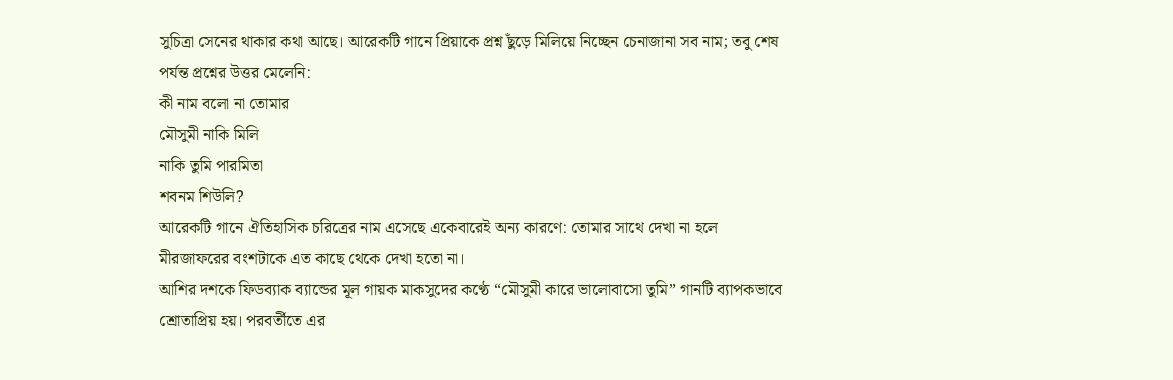সুচিত্রা সেনের থাকার কথা আছে। আরেকটি গানে প্রিয়াকে প্রশ্ন ছুঁড়ে মিলিয়ে নিচ্ছেন চেনাজানা সব নাম; তবু শেষ পর্যন্ত প্রশ্নের উত্তর মেলেনি:
কী নাম বলো না তোমার
মৌসুমী নাকি মিলি
নাকি তুমি পারমিতা
শবনম শিউলি?
আরেকটি গানে ঐতিহাসিক চরিত্রের নাম এসেছে একেবারেই অন্য কারণে: তোমার সাথে দেখা না হলে মীরজাফরের বংশটাকে এত কাছে থেকে দেখা হতো না।
আশির দশকে ফিডব্যাক ব্যান্ডের মূল গায়ক মাকসুদের কণ্ঠে “মৌসুমী কারে ভালোবাসো তুমি” গানটি ব্যাপকভাবে শ্রোতাপ্রিয় হয়। পরবর্তীতে এর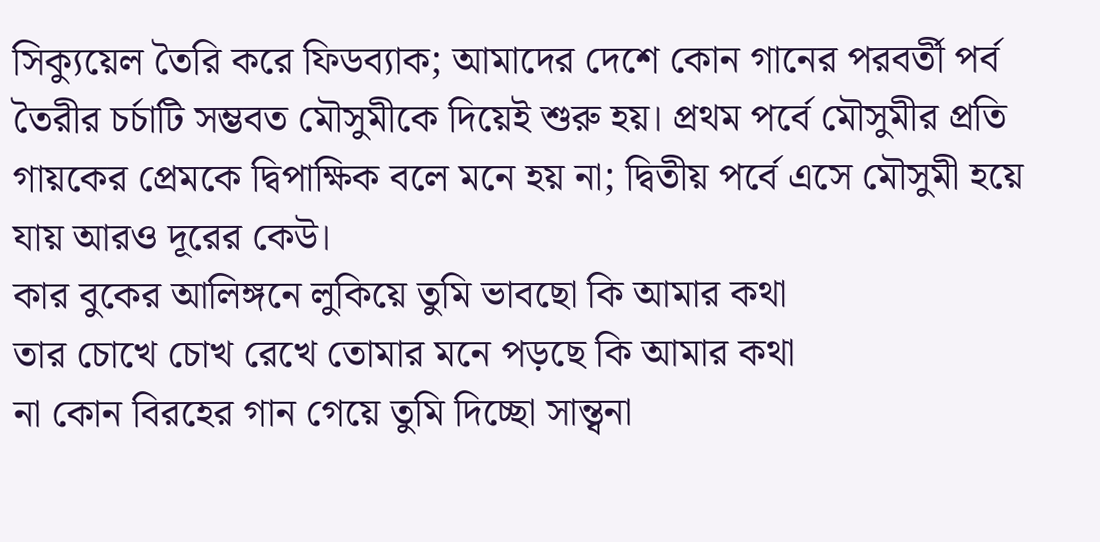সিক্যুয়েল তৈরি করে ফিডব্যাক; আমাদের দেশে কোন গানের পরবর্তী পর্ব তৈরীর চর্চাটি সম্ভবত মৌসুমীকে দিয়েই শুরু হয়। প্রথম পর্বে মৌসুমীর প্রতি গায়কের প্রেমকে দ্বিপাক্ষিক বলে মনে হয় না; দ্বিতীয় পর্বে এসে মৌসুমী হয়ে যায় আরও দূরের কেউ।
কার বুকের আলিঙ্গনে লুকিয়ে তুমি ভাবছো কি আমার কথা
তার চোখে চোখ রেখে তোমার মনে পড়ছে কি আমার কথা
না কোন বিরহের গান গেয়ে তুমি দিচ্ছো সান্ত্বনা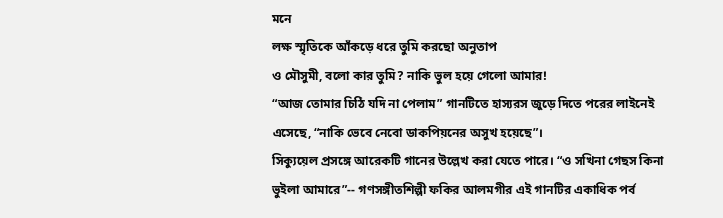মনে
লক্ষ স্মৃতিকে আঁকড়ে ধরে তুমি করছো অনুতাপ
ও মৌসুমী, বলো কার তুমি? নাকি ভুল হয়ে গেলো আমার!
“আজ তোমার চিঠি যদি না পেলাম” গানটিতে হাস্যরস জুড়ে দিতে পরের লাইনেই এসেছে, “নাকি ভেবে নেবো ডাকপিয়নের অসুখ হয়েছে”।
সিক্যুয়েল প্রসঙ্গে আরেকটি গানের উল্লেখ করা যেতে পারে। “ও সখিনা গেছস কিনা ভুইলা আমারে”-- গণসঙ্গীতশিল্পী ফকির আলমগীর এই গানটির একাধিক পর্ব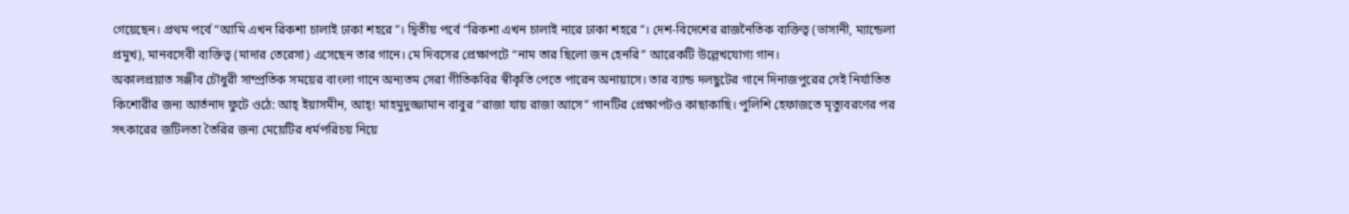গেয়েছেন। প্রথম পর্বে “আমি এখন রিকশা চালাই ঢাকা শহরে”। দ্বিতীয় পর্বে “রিকশা এখন চালাই নারে ঢাকা শহরে”। দেশ-বিদেশের রাজনৈতিক ব্যক্তিত্ব (ভাসানী, ম্যান্ডেলা প্রমুখ), মানবসেবী ব্যক্তিত্ব (মাদার তেরেসা) এসেছেন তার গানে। মে দিবসের প্রেক্ষাপটে “নাম তার ছিলো জন হেনরি” আরেকটি উল্লেখযোগ্য গান।
অকালপ্রয়াত সঞ্জীব চৌধুরী সাম্প্রতিক সময়ের বাংলা গানে অন্যতম সেরা গীতিকবির স্বীকৃতি পেতে পারেন অনায়াসে। তার ব্যান্ড দলছুটের গানে দিনাজপুরের সেই নির্যাতিত কিশোরীর জন্য আর্তনাদ ফুটে ওঠে: আহ্ ইয়াসমীন, আহ্! মাহমুদুজ্জামান বাবুর “রাজা যায় রাজা আসে” গানটির প্রেক্ষাপটও কাছাকাছি। পুলিশি হেফাজতে মৃত্যুবরণের পর সৎকারের জটিলতা তৈরির জন্য মেয়েটির ধর্মপরিচয় নিয়ে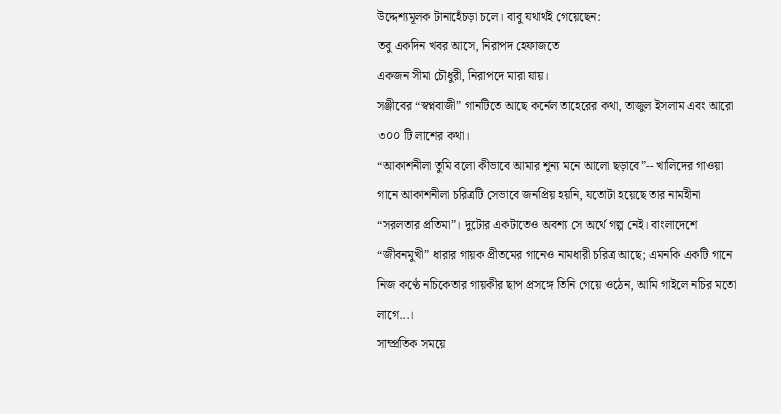উদ্দেশ্যমূলক টানাহেঁচড়া চলে। বাবু যথার্থই গেয়েছেন:
তবু একদিন খবর আসে, নিরাপদ হেফাজতে
একজন সীমা চৌধুরী, নিরাপদে মারা যায়।
সঞ্জীবের “স্বপ্নবাজী” গানটিতে আছে কর্নেল তাহেরের কথা, তাজুল ইসলাম এবং আরো ৩০০ টি লাশের কথা।
“আকাশনীলা তুমি বলো কীভাবে আমার শূন্য মনে আলো ছড়াবে”-- খালিদের গাওয়া গানে আকাশনীলা চরিত্রটি সেভাবে জনপ্রিয় হয়নি, যতোটা হয়েছে তার নামহীনা “সরলতার প্রতিমা”। দুটোর একটাতেও অবশ্য সে অর্থে গল্প নেই। বাংলাদেশে “জীবনমুখী” ধারার গায়ক প্রীতমের গানেও নামধারী চরিত্র আছে; এমনকি একটি গানে নিজ কণ্ঠে নচিকেতার গায়কীর ছাপ প্রসঙ্গে তিনি গেয়ে ওঠেন, আমি গাইলে নচির মতো লাগে...।
সাম্প্রতিক সময়ে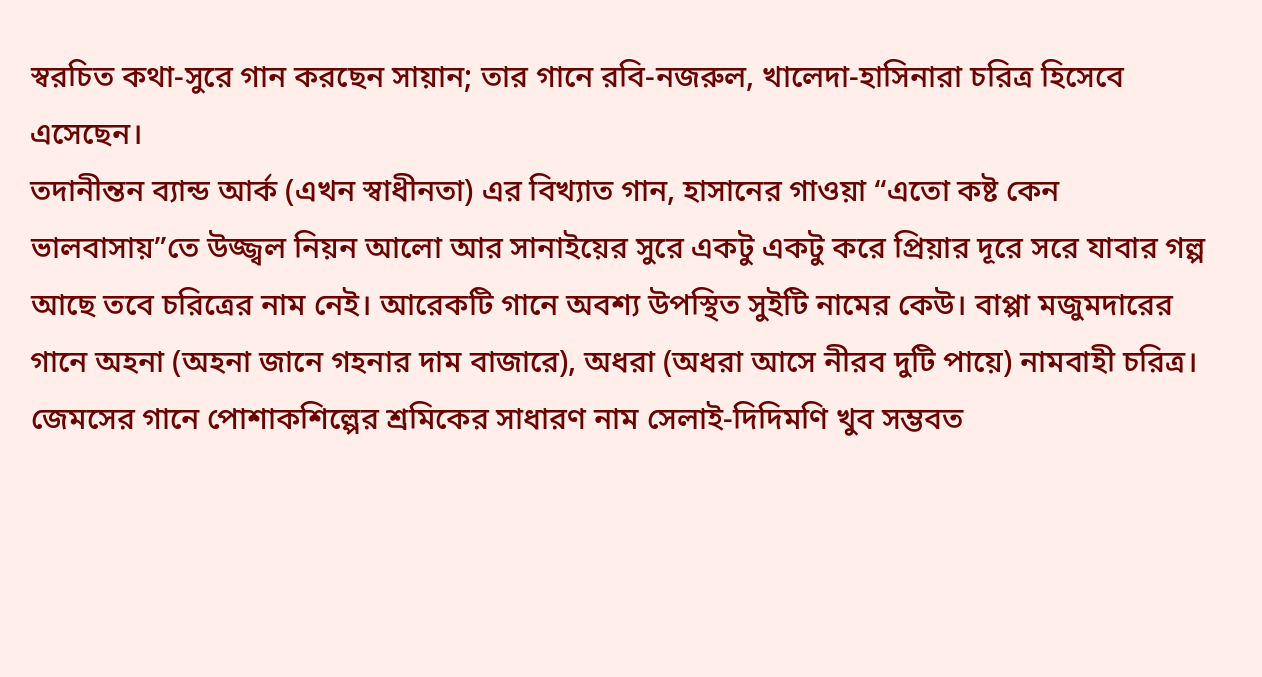স্বরচিত কথা-সুরে গান করছেন সায়ান; তার গানে রবি-নজরুল, খালেদা-হাসিনারা চরিত্র হিসেবে এসেছেন।
তদানীন্তন ব্যান্ড আর্ক (এখন স্বাধীনতা) এর বিখ্যাত গান, হাসানের গাওয়া “এতো কষ্ট কেন ভালবাসায়”তে উজ্জ্বল নিয়ন আলো আর সানাইয়ের সুরে একটু একটু করে প্রিয়ার দূরে সরে যাবার গল্প আছে তবে চরিত্রের নাম নেই। আরেকটি গানে অবশ্য উপস্থিত সুইটি নামের কেউ। বাপ্পা মজুমদারের গানে অহনা (অহনা জানে গহনার দাম বাজারে), অধরা (অধরা আসে নীরব দুটি পায়ে) নামবাহী চরিত্র। জেমসের গানে পোশাকশিল্পের শ্রমিকের সাধারণ নাম সেলাই-দিদিমণি খুব সম্ভবত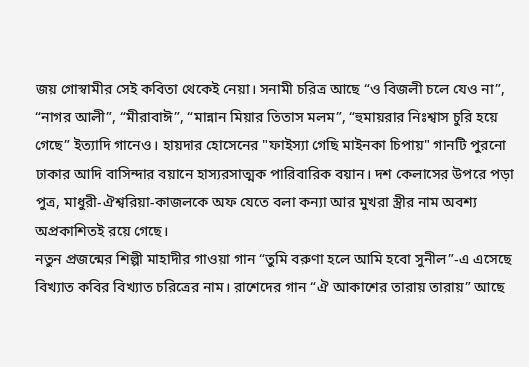জয় গোস্বামীর সেই কবিতা থেকেই নেয়া। সনামী চরিত্র আছে “ও বিজলী চলে যেও না”, “নাগর আলী”, “মীরাবাঈ”, “মান্নান মিয়ার তিতাস মলম”, “হুমায়রার নিঃশ্বাস চুরি হয়ে গেছে” ইত্যাদি গানেও। হায়দার হোসেনের "ফাইস্যা গেছি মাইনকা চিপায়" গানটি পুরনো ঢাকার আদি বাসিন্দার বয়ানে হাস্যরসাত্মক পারিবারিক বয়ান। দশ কেলাসের উপরে পড়া পুত্র, মাধুরী-ঐশ্বরিয়া-কাজলকে অফ যেতে বলা কন্যা আর মুখরা স্ত্রীর নাম অবশ্য অপ্রকাশিতই রয়ে গেছে।
নতুন প্রজন্মের শিল্পী মাহাদীর গাওয়া গান “তুমি বরুণা হলে আমি হবো সুনীল”-এ এসেছে বিখ্যাত কবির বিখ্যাত চরিত্রের নাম। রাশেদের গান “ঐ আকাশের তারায় তারায়” আছে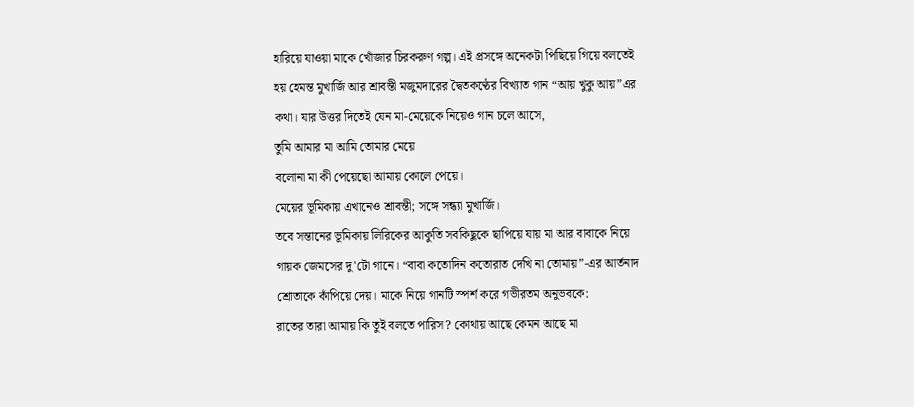হারিয়ে যাওয়া মাকে খোঁজার চিরকরুণ গল্প। এই প্রসঙ্গে অনেকটা পিছিয়ে গিয়ে বলতেই হয় হেমন্ত মুখার্জি আর শ্রাবন্তী মজুমদারের দ্বৈতকণ্ঠের বিখ্যাত গান “আয় খুকু আয়”এর কথা। যার উত্তর দিতেই যেন মা-মেয়েকে নিয়েও গান চলে আসে,
তুমি আমার মা আমি তোমার মেয়ে
বলোনা মা কী পেয়েছো আমায় কোলে পেয়ে।
মেয়ের ভূমিকায় এখানেও শ্রাবন্তী; সঙ্গে সন্ধ্যা মুখার্জি।
তবে সন্তানের ভূমিকায় লিরিকের আকুতি সবকিছুকে ছাপিয়ে যায় মা আর বাবাকে নিয়ে গায়ক জেমসের দু'টো গানে। “বাবা কতোদিন কতোরাত দেখি না তোমায়”-এর আর্তনাদ শ্রোতাকে কাঁপিয়ে দেয়। মাকে নিয়ে গানটি স্পর্শ করে গভীরতম অনুভবকে:
রাতের তারা আমায় কি তুই বলতে পারিস? কোথায় আছে কেমন আছে মা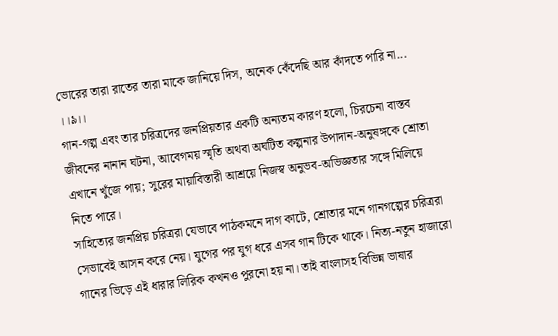ভোরের তারা রাতের তারা মাকে জানিয়ে দিস, অনেক কেঁদেছি আর কাঁদতে পারি না...
।।৯।।
গান-গল্প এবং তার চরিত্রদের জনপ্রিয়তার একটি অন্যতম কারণ হলো, চিরচেনা বাস্তব জীবনের নানান ঘটনা, আবেগময় স্মৃতি অথবা অঘটিত কল্পনার উপাদান-অনুষঙ্গকে শ্রোতা এখানে খুঁজে পায়; সুরের মায়াবিস্তারী আশ্রয়ে নিজস্ব অনুভব-অভিজ্ঞতার সঙ্গে মিলিয়ে নিতে পারে।
সাহিত্যের জনপ্রিয় চরিত্ররা যেভাবে পাঠকমনে দাগ কাটে, শ্রোতার মনে গানগল্পের চরিত্ররা সেভাবেই আসন করে নেয়। যুগের পর যুগ ধরে এসব গান টিকে থাকে। নিত্য-নতুন হাজারো গানের ভিড়ে এই ধারার লিরিক কখনও পুরনো হয় না। তাই বাংলাসহ বিভিন্ন ভাষার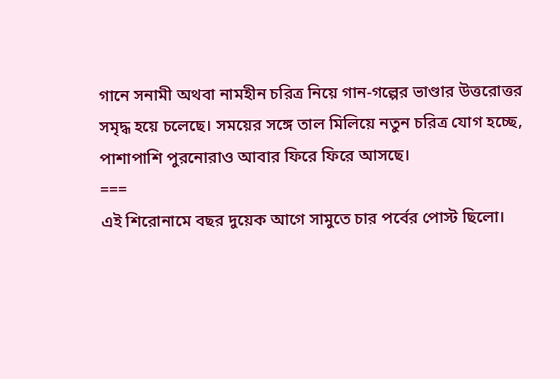গানে সনামী অথবা নামহীন চরিত্র নিয়ে গান-গল্পের ভাণ্ডার উত্তরোত্তর সমৃদ্ধ হয়ে চলেছে। সময়ের সঙ্গে তাল মিলিয়ে নতুন চরিত্র যোগ হচ্ছে, পাশাপাশি পুরনোরাও আবার ফিরে ফিরে আসছে।
===
এই শিরোনামে বছর দুয়েক আগে সামুতে চার পর্বের পোস্ট ছিলো।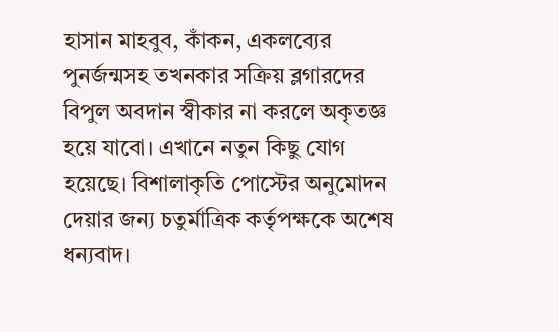হাসান মাহবুব, কাঁকন, একলব্যের পুনর্জন্মসহ তখনকার সক্রিয় ব্লগারদের বিপুল অবদান স্বীকার না করলে অকৃতজ্ঞ হয়ে যাবো। এখানে নতুন কিছু যোগ হয়েছে। বিশালাকৃতি পোস্টের অনুমোদন দেয়ার জন্য চতুর্মাত্রিক কর্তৃপক্ষকে অশেষ ধন্যবাদ।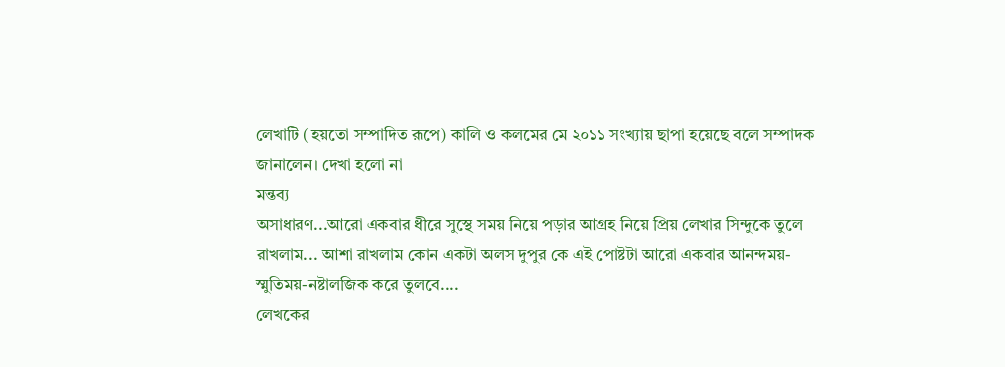লেখাটি (হয়তো সম্পাদিত রূপে) কালি ও কলমের মে ২০১১ সংখ্যায় ছাপা হয়েছে বলে সম্পাদক জানালেন। দেখা হলো না
মন্তব্য
অসাধারণ...আরো একবার ধীরে সুস্থে সময় নিয়ে পড়ার আগ্রহ নিয়ে প্রিয় লেখার সিন্দুকে তুলে রাখলাম... আশা রাখলাম কোন একটা অলস দুপুর কে এই পোষ্টটা আরো একবার আনন্দময়-স্মুতিময়-নষ্টালজিক করে তুলবে....
লেখকের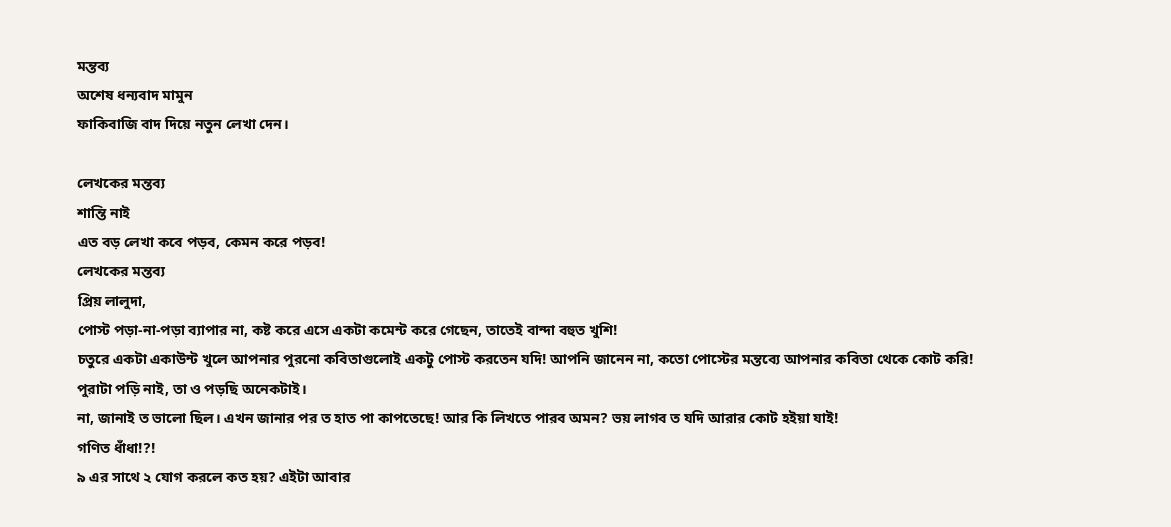মন্তব্য
অশেষ ধন্যবাদ মামুন
ফাকিবাজি বাদ দিয়ে নতুন লেখা দেন।

লেখকের মন্তব্য
শান্তি নাই
এত বড় লেখা কবে পড়ব, কেমন করে পড়ব!
লেখকের মন্তব্য
প্রিয় লালুদা,
পোস্ট পড়া-না-পড়া ব্যাপার না, কষ্ট করে এসে একটা কমেন্ট করে গেছেন, তাতেই বান্দা বহুত খুশি!
চতুরে একটা একাউন্ট খুলে আপনার পুরনো কবিতাগুলোই একটু পোস্ট করতেন যদি! আপনি জানেন না, কতো পোস্টের মন্তব্যে আপনার কবিতা থেকে কোট করি!
পুরাটা পড়ি নাই, তা ও পড়ছি অনেকটাই।
না, জানাই ত ভালো ছিল। এখন জানার পর ত হাত পা কাপতেছে! আর কি লিখতে পারব অমন? ভয় লাগব ত যদি আরার কোট হইয়া যাই!
গণিত ধাঁধা!?!
৯ এর সাথে ২ যোগ করলে কত হয়? এইটা আবার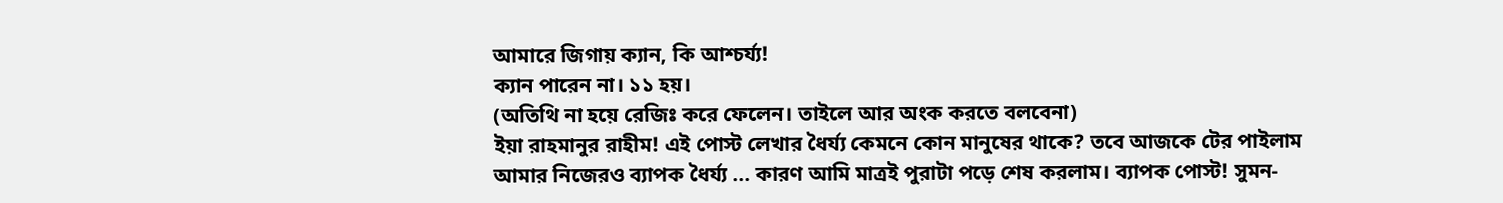আমারে জিগায় ক্যান, কি আশ্চর্য্য!
ক্যান পারেন না। ১১ হয়।
(অতিথি না হয়ে রেজিঃ করে ফেলেন। তাইলে আর অংক করতে বলবেনা)
ইয়া রাহমানুর রাহীম! এই পোস্ট লেখার ধৈর্য্য কেমনে কোন মানুষের থাকে? তবে আজকে টের পাইলাম আমার নিজেরও ব্যাপক ধৈর্য্য ... কারণ আমি মাত্রই পুরাটা পড়ে শেষ করলাম। ব্যাপক পোস্ট! সুমন-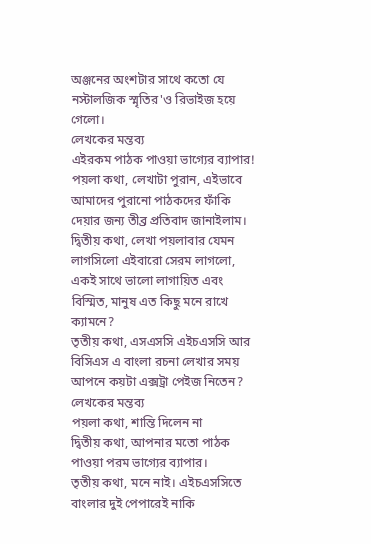অঞ্জনের অংশটার সাথে কতো যে নস্টালজিক স্মৃতির'ও রিভাইজ হয়ে গেলো।
লেখকের মন্তব্য
এইরকম পাঠক পাওয়া ভাগ্যের ব্যাপার!
পয়লা কথা, লেখাটা পুরান, এইভাবে আমাদের পুরানো পাঠকদের ফাঁকি দেয়ার জন্য তীব্র প্রতিবাদ জানাইলাম।
দ্বিতীয় কথা, লেখা পয়লাবার যেমন লাগসিলো এইবারো সেরম লাগলো, একই সাথে ভালো লাগায়িত এবং বিস্মিত, মানুষ এত কিছু মনে রাখে ক্যামনে?
তৃতীয় কথা, এসএসসি এইচএসসি আর বিসিএস এ বাংলা রচনা লেখার সময় আপনে কয়টা এক্সট্রা পেইজ নিতেন?
লেখকের মন্তব্য
পয়লা কথা, শান্তি দিলেন না
দ্বিতীয় কথা, আপনার মতো পাঠক পাওয়া পরম ভাগ্যের ব্যাপার।
তৃতীয় কথা, মনে নাই। এইচএসসিতে বাংলার দুই পেপারেই নাকি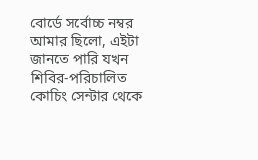বোর্ডে সর্বোচ্চ নম্বর আমার ছিলো, এইটা জানতে পারি যখন শিবির-পরিচালিত কোচিং সেন্টার থেকে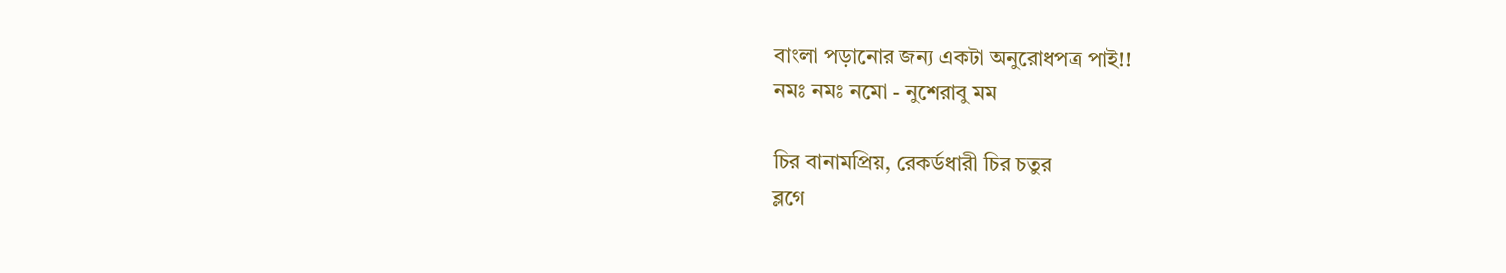বাংলা পড়ানোর জন্য একটা অনুরোধপত্র পাই!!
নমঃ নমঃ নমো - নুশেরাবু মম

চির বানামপ্রিয়, রেকর্ডধারী চির চতুর
ব্লগে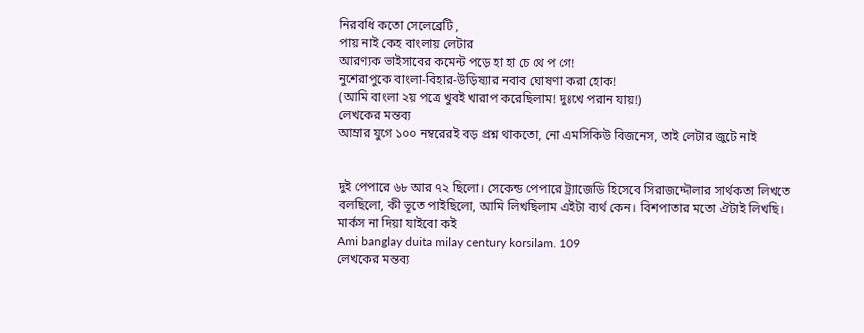নিরবধি কতো সেলেব্রেটি ,
পায় নাই কেহ বাংলায় লেটার
আরণ্যক ভাইসাবের কমেন্ট পড়ে হা হা চে থে প গে!
নুশেরাপুকে বাংলা-বিহার-উড়িষ্যার নবাব ঘোষণা করা হোক!
(আমি বাংলা ২য় পত্রে খুবই খারাপ করেছিলাম! দুঃখে পরান যায়!)
লেখকের মন্তব্য
আম্রার যুগে ১০০ নম্বরেরই বড় প্রশ্ন থাকতো, নো এমসিকিউ বিজনেস, তাই লেটার জুটে নাই


দুই পেপারে ৬৮ আর ৭২ ছিলো। সেকেন্ড পেপারে ট্র্যাজেডি হিসেবে সিরাজদ্দৌলার সার্থকতা লিখতে বলছিলো, কী ভূতে পাইছিলো, আমি লিখছিলাম এইটা ব্যর্থ কেন। বিশপাতার মতো ঐটাই লিখছি। মার্কস না দিয়া যাইবো কই
Ami banglay duita milay century korsilam. 109
লেখকের মন্তব্য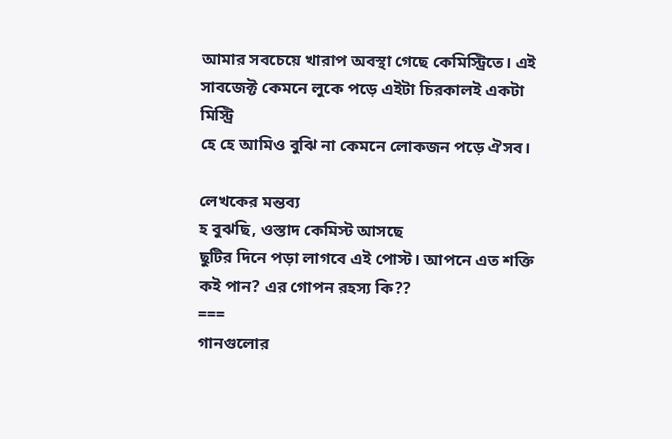আমার সবচেয়ে খারাপ অবস্থা গেছে কেমিস্ট্রিতে। এই সাবজেক্ট কেমনে লুকে পড়ে এইটা চিরকালই একটা মিস্ট্রি
হে হে আমিও বুঝি না কেমনে লোকজন পড়ে ঐসব।

লেখকের মন্তব্য
হ বুঝছি, ওস্তাদ কেমিস্ট আসছে
ছুটির দিনে পড়া লাগবে এই পোস্ট। আপনে এত শক্তি কই পান? এর গোপন রহস্য কি??
===
গানগুলোর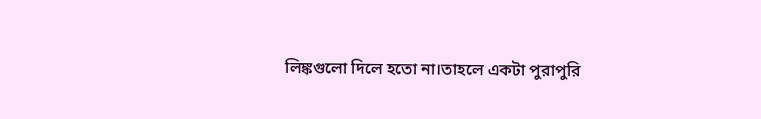লিঙ্কগুলো দিলে হতো না।তাহলে একটা পুরাপুরি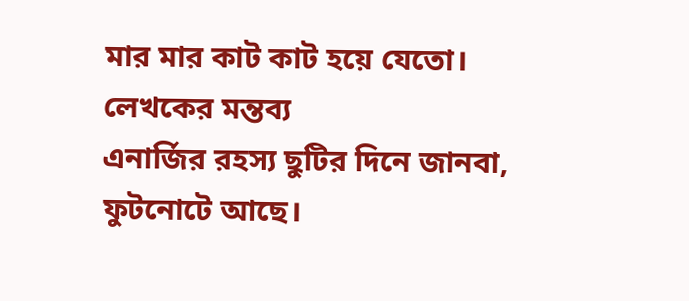মার মার কাট কাট হয়ে যেতো।
লেখকের মন্তব্য
এনার্জির রহস্য ছুটির দিনে জানবা, ফুটনোটে আছে।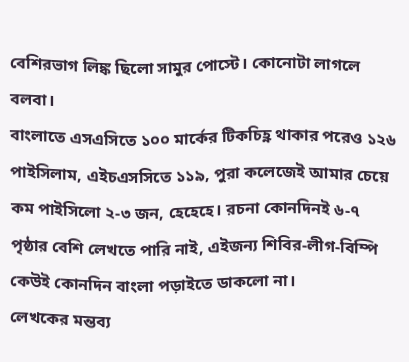বেশিরভাগ লিঙ্ক ছিলো সামুর পোস্টে। কোনোটা লাগলে বলবা।
বাংলাতে এসএসিতে ১০০ মার্কের টিকচিহ্ণ থাকার পরেও ১২৬ পাইসিলাম, এইচএসসিতে ১১৯, পুরা কলেজেই আমার চেয়ে কম পাইসিলো ২-৩ জন, হেহেহে। রচনা কোনদিনই ৬-৭ পৃষ্ঠার বেশি লেখতে পারি নাই, এইজন্য শিবির-লীগ-বিম্পি কেউই কোনদিন বাংলা পড়াইতে ডাকলো না।
লেখকের মন্তব্য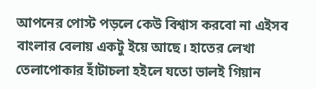আপনের পোস্ট পড়লে কেউ বিশ্বাস করবো না এইসব
বাংলার বেলায় একটু ইয়ে আছে। হাতের লেখা তেলাপোকার হাঁটাচলা হইলে যতো ভালই গিয়ান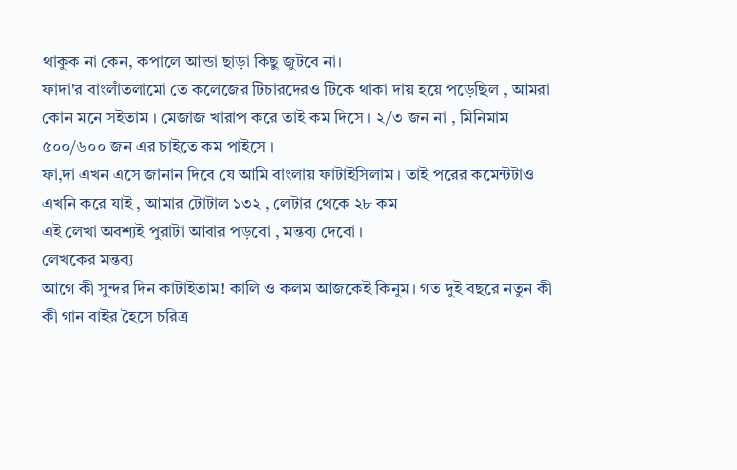থাকুক না কেন, কপালে আন্ডা ছাড়া কিছু জুটবে না।
ফাদা'র বাংলাঁতলামো তে কলেজের টিচারদেরও টিকে থাকা দায় হয়ে পড়েছিল , আমরা কোন মনে সইতাম । মেজাজ খারাপ করে তাই কম দিসে । ২/৩ জন না , মিনিমাম ৫০০/৬০০ জন এর চাইতে কম পাইসে ।
ফা,দা এখন এসে জানান দিবে যে আমি বাংলায় ফাটাইসিলাম । তাই পরের কমেন্টটাও এখনি করে যাই , আমার টোটাল ১৩২ , লেটার থেকে ২৮ কম
এই লেখা অবশ্যই পুরাটা আবার পড়বো , মন্তব্য দেবো ।
লেখকের মন্তব্য
আগে কী সুন্দর দিন কাটাইতাম! কালি ও কলম আজকেই কিনুম। গত দুই বছরে নতুন কী কী গান বাইর হৈসে চরিত্র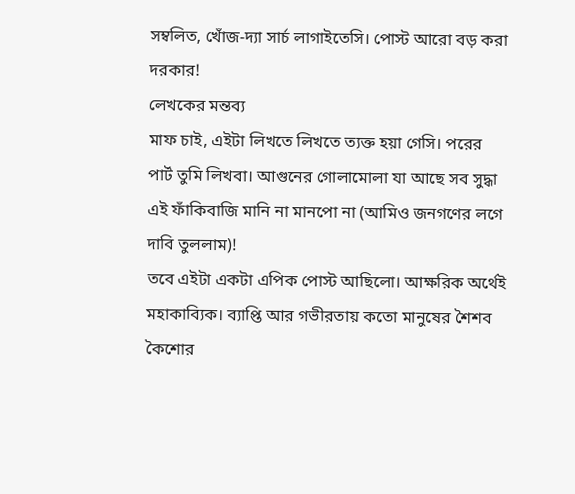সম্বলিত, খোঁজ-দ্যা সার্চ লাগাইতেসি। পোস্ট আরো বড় করা দরকার!
লেখকের মন্তব্য
মাফ চাই, এইটা লিখতে লিখতে ত্যক্ত হয়া গেসি। পরের পার্ট তুমি লিখবা। আগুনের গোলামোলা যা আছে সব সুদ্ধা
এই ফাঁকিবাজি মানি না মানপো না (আমিও জনগণের লগে দাবি তুললাম)!
তবে এইটা একটা এপিক পোস্ট আছিলো। আক্ষরিক অর্থেই মহাকাব্যিক। ব্যাপ্তি আর গভীরতায় কতো মানুষের শৈশব কৈশোর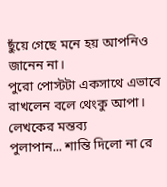ছুঁয়ে গেছে মনে হয় আপনিও জানেন না।
পুরো পোস্টটা একসাথে এভাবে রাখলেন বলে থেংকু আপা।
লেখকের মন্তব্য
পুলাপান... শান্তি দিলো না রে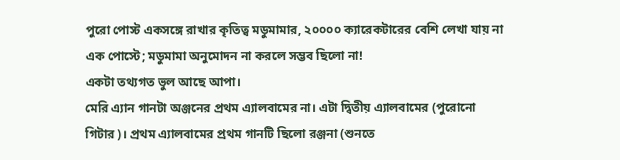পুরো পোস্ট একসঙ্গে রাখার কৃতিত্ব মডুমামার, ২০০০০ ক্যারেকটারের বেশি লেখা যায় না এক পোস্টে; মডুমামা অনুমোদন না করলে সম্ভব ছিলো না!
একটা তথ্যগত ভুল আছে আপা।
মেরি এ্যান গানটা অঞ্জনের প্রথম এ্যালবামের না। এটা দ্বিতীয় এ্যালবামের (পুরোনো গিটার)। প্রথম এ্যালবামের প্রথম গানটি ছিলো রঞ্জনা (শুনতে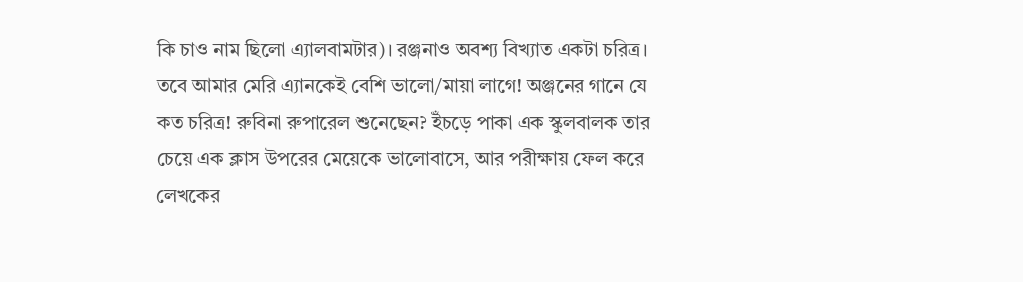কি চাও নাম ছিলো এ্যালবামটার)। রঞ্জনাও অবশ্য বিখ্যাত একটা চরিত্র। তবে আমার মেরি এ্যানকেই বেশি ভালো/মায়া লাগে! অঞ্জনের গানে যে কত চরিত্র! রুবিনা রুপারেল শুনেছেন? ইঁচড়ে পাকা এক স্কুলবালক তার চেয়ে এক ক্লাস উপরের মেয়েকে ভালোবাসে, আর পরীক্ষায় ফেল করে
লেখকের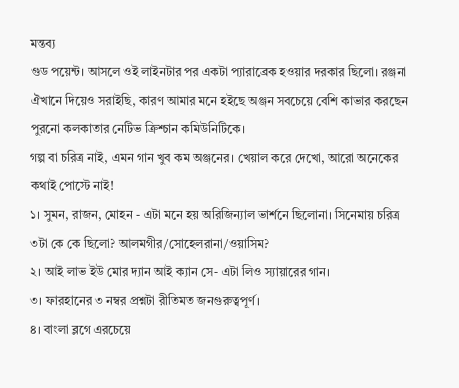মন্তব্য
গুড পয়েন্ট। আসলে ওই লাইনটার পর একটা প্যারাব্রেক হওয়ার দরকার ছিলো। রঞ্জনা ঐখানে দিয়েও সরাইছি, কারণ আমার মনে হইছে অঞ্জন সবচেয়ে বেশি কাভার করছেন পুরনো কলকাতার নেটিভ ক্রিশ্চান কমিউনিটিকে।
গল্প বা চরিত্র নাই, এমন গান খুব কম অঞ্জনের। খেয়াল করে দেখো, আরো অনেকের কথাই পোস্টে নাই!
১। সুমন, রাজন, মোহন - এটা মনে হয় অরিজিন্যাল ভার্শনে ছিলোনা। সিনেমায় চরিত্র ৩টা কে কে ছিলো? আলমগীর/সোহেলরানা/ওয়াসিম?
২। আই লাভ ইউ মোর দ্যান আই ক্যান সে- এটা লিও স্যায়ারের গান।
৩। ফারহানের ৩ নম্বর প্রশ্নটা রীতিমত জনগুরুত্বপূর্ণ।
৪। বাংলা ব্লগে এরচেয়ে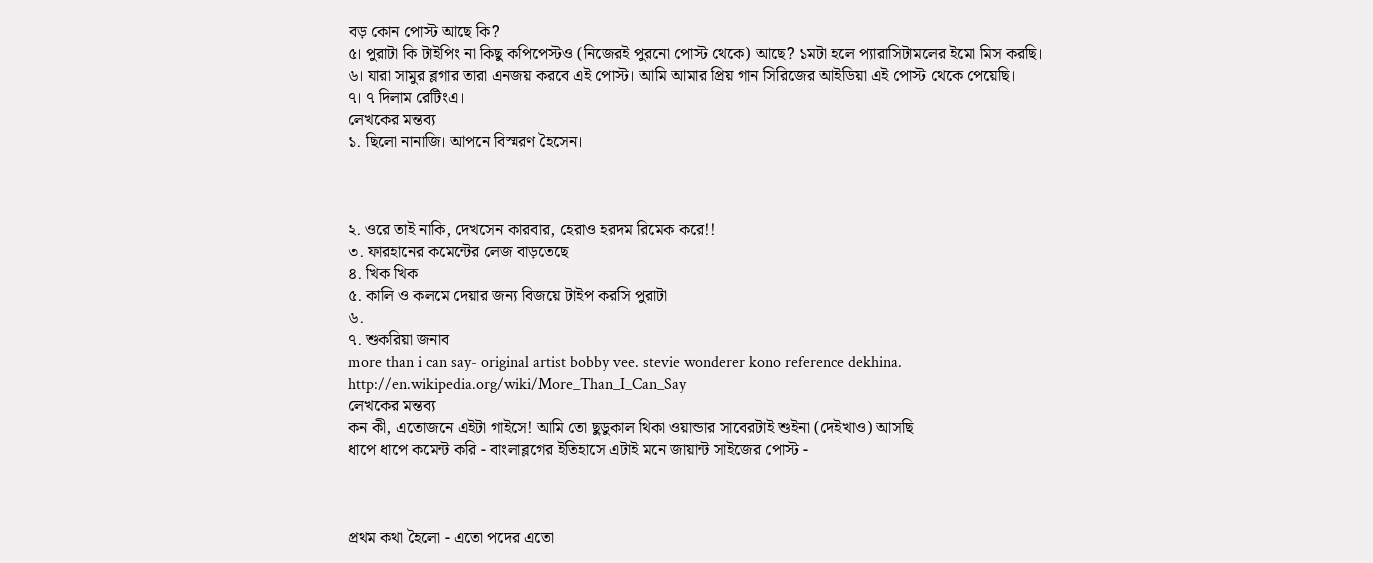বড় কোন পোস্ট আছে কি?
৫। পুরাটা কি টাইপিং না কিছু কপিপেস্টও (নিজেরই পুরনো পোস্ট থেকে) আছে? ১মটা হলে প্যারাসিটামলের ইমো মিস করছি।
৬। যারা সামুর ব্লগার তারা এনজয় করবে এই পোস্ট। আমি আমার প্রিয় গান সিরিজের আইডিয়া এই পোস্ট থেকে পেয়েছি।
৭। ৭ দিলাম রেটিংএ।
লেখকের মন্তব্য
১. ছিলো নানাজি। আপনে বিস্মরণ হৈসেন।



২. ওরে তাই নাকি, দেখসেন কারবার, হেরাও হরদম রিমেক করে!!
৩. ফারহানের কমেন্টের লেজ বাড়তেছে
৪. খিক খিক
৫. কালি ও কলমে দেয়ার জন্য বিজয়ে টাইপ করসি পুরাটা
৬.
৭. শুকরিয়া জনাব
more than i can say- original artist bobby vee. stevie wonderer kono reference dekhina.
http://en.wikipedia.org/wiki/More_Than_I_Can_Say
লেখকের মন্তব্য
কন কী, এতোজনে এইটা গাইসে! আমি তো ছুডুকাল থিকা ওয়ান্ডার সাবেরটাই শুইনা (দেইখাও) আসছি
ধাপে ধাপে কমেন্ট করি - বাংলাব্লগের ইতিহাসে এটাই মনে জায়ান্ট সাইজের পোস্ট -



প্রথম কথা হৈলো - এতো পদের এতো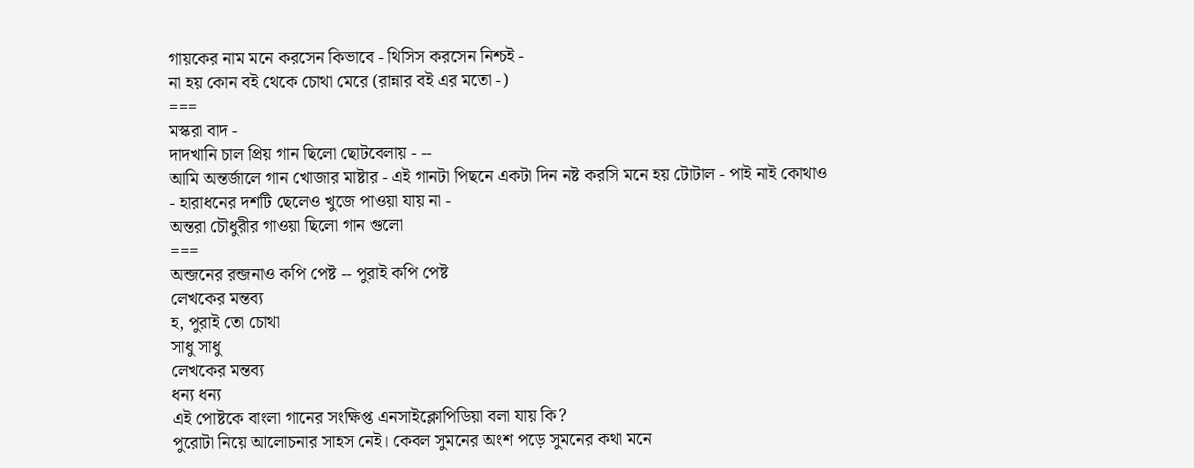গায়কের নাম মনে করসেন কিভাবে - থিসিস করসেন নিশ্চই -
না হয় কোন বই থেকে চোথা মেরে (রান্নার বই এর মতো -)
===
মস্করা বাদ -
দাদখানি চাল প্রিয় গান ছিলো ছোটবেলায় - --
আমি অন্তর্জালে গান খোজার মাষ্টার - এই গানটা পিছনে একটা দিন নষ্ট করসি মনে হয় টোটাল - পাই নাই কোথাও - হারাধনের দশটি ছেলেও খুজে পাওয়া যায় না -
অন্তরা চৌধুরীর গাওয়া ছিলো গান গুলো
===
অন্জনের রন্জনাও কপি পেষ্ট -- পুরাই কপি পেষ্ট
লেখকের মন্তব্য
হ, পুরাই তো চোথা
সাধু সাধু
লেখকের মন্তব্য
ধন্য ধন্য
এই পোষ্টকে বাংলা গানের সংক্ষিপ্ত এনসাইক্লোপিডিয়া বলা যায় কি?
পুরোটা নিয়ে আলোচনার সাহস নেই। কেবল সুমনের অংশ পড়ে সুমনের কথা মনে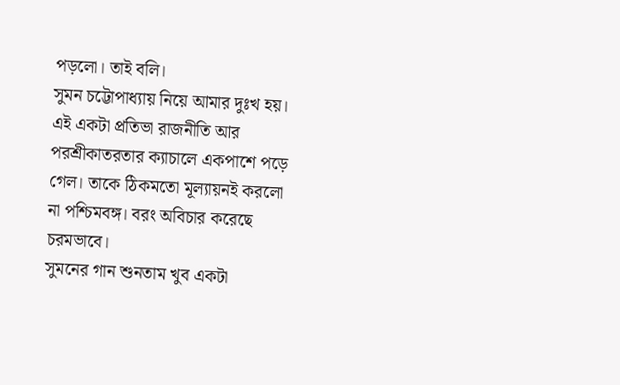পড়লো। তাই বলি।
সুমন চট্টোপাধ্যায় নিয়ে আমার দুঃখ হয়। এই একটা প্রতিভা রাজনীতি আর পরশ্রীকাতরতার ক্যাচালে একপাশে পড়ে গেল। তাকে ঠিকমতো মূল্যায়নই করলো না পশ্চিমবঙ্গ। বরং অবিচার করেছে চরমভাবে।
সুমনের গান শুনতাম খুব একটা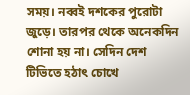সময়। নব্বই দশকের পুরোটা জুড়ে। তারপর থেকে অনেকদিন শোনা হয় না। সেদিন দেশ টিভিতে হঠাৎ চোখে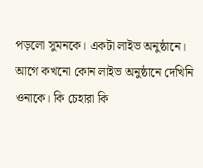পড়লো সুমনকে। একটা লাইভ অনুষ্ঠানে। আগে কখনো কোন লাইভ অনুষ্ঠানে দেখিনি ওনাকে। কি চেহারা কি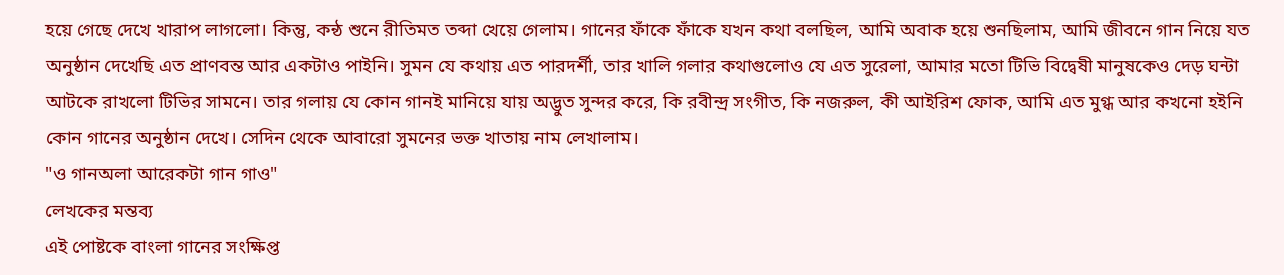হয়ে গেছে দেখে খারাপ লাগলো। কিন্তু, কন্ঠ শুনে রীতিমত তব্দা খেয়ে গেলাম। গানের ফাঁকে ফাঁকে যখন কথা বলছিল, আমি অবাক হয়ে শুনছিলাম, আমি জীবনে গান নিয়ে যত অনুষ্ঠান দেখেছি এত প্রাণবন্ত আর একটাও পাইনি। সুমন যে কথায় এত পারদর্শী, তার খালি গলার কথাগুলোও যে এত সুরেলা, আমার মতো টিভি বিদ্বেষী মানুষকেও দেড় ঘন্টা আটকে রাখলো টিভির সামনে। তার গলায় যে কোন গানই মানিয়ে যায় অদ্ভুত সুন্দর করে, কি রবীন্দ্র সংগীত, কি নজরুল, কী আইরিশ ফোক, আমি এত মুগ্ধ আর কখনো হইনি কোন গানের অনুষ্ঠান দেখে। সেদিন থেকে আবারো সুমনের ভক্ত খাতায় নাম লেখালাম।
"ও গানঅলা আরেকটা গান গাও"
লেখকের মন্তব্য
এই পোষ্টকে বাংলা গানের সংক্ষিপ্ত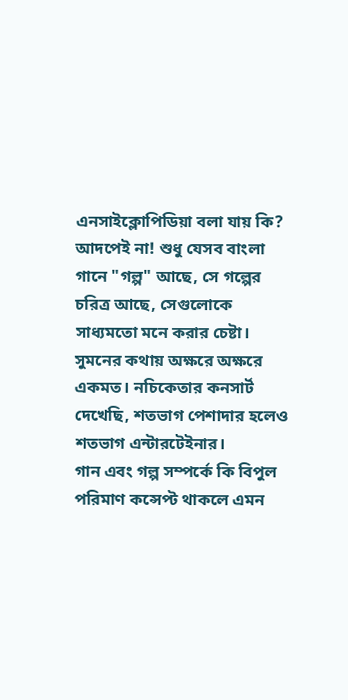এনসাইক্লোপিডিয়া বলা যায় কি?
আদপেই না! শুধু যেসব বাংলা গানে "গল্প" আছে, সে গল্পের চরিত্র আছে, সেগুলোকে সাধ্যমতো মনে করার চেষ্টা।
সুমনের কথায় অক্ষরে অক্ষরে একমত। নচিকেতার কনসার্ট দেখেছি, শতভাগ পেশাদার হলেও শতভাগ এন্টারটেইনার।
গান এবং গল্প সম্পর্কে কি বিপুল পরিমাণ কন্সেপ্ট থাকলে এমন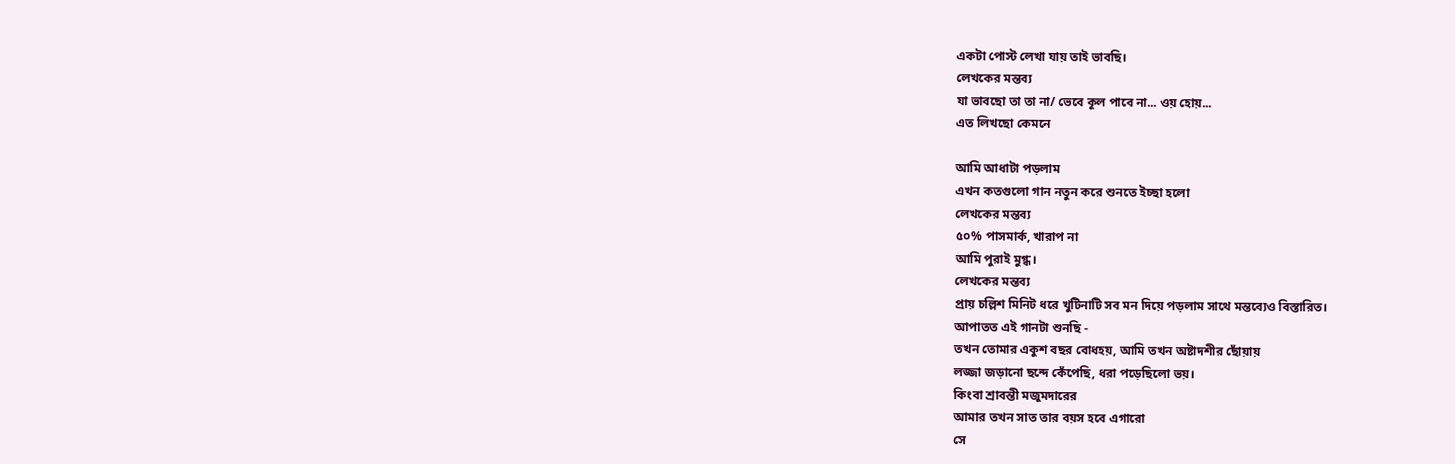একটা পোস্ট লেখা যায় তাই ভাবছি।
লেখকের মন্তব্য
যা ভাবছো তা তা না/ ভেবে কূল পাবে না... ওয় হোয়...
এত লিখছো কেমনে

আমি আধাটা পড়লাম
এখন কতগুলো গান নতুন করে শুনতে ইচ্ছা হলো
লেখকের মন্তব্য
৫০% পাসমার্ক, খারাপ না
আমি পুরাই মুগ্ধ।
লেখকের মন্তব্য
প্রায় চল্লিশ মিনিট ধরে খুটিনাটি সব মন দিয়ে পড়লাম সাথে মন্তব্যেও বিস্তারিত।
আপাতত এই গানটা শুনছি -
তখন তোমার একুশ বছর বোধহয়, আমি তখন অষ্টাদশীর ছোঁয়ায়
লজ্জা জড়ানো ছন্দে কেঁপেছি, ধরা পড়েছিলো ভয়।
কিংবা শ্রাবন্তী মজুমদারের
আমার তখন সাত তার বয়স হবে এগারো
সে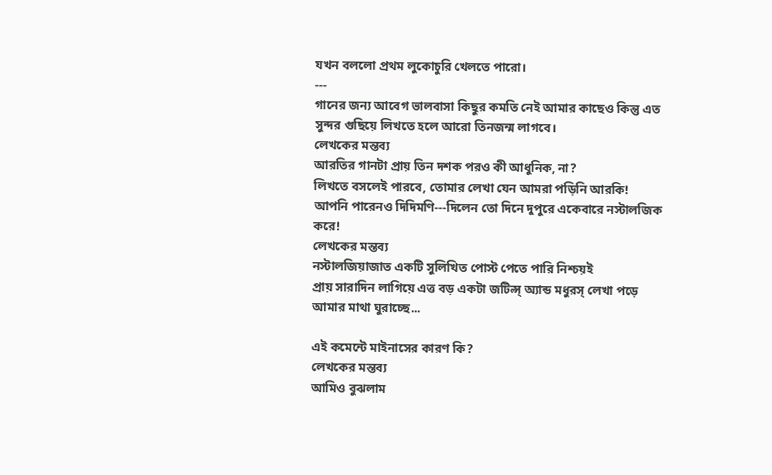যখন বললো প্রথম লুকোচুরি খেলতে পারো।
---
গানের জন্য আবেগ ভালবাসা কিছুর কমতি নেই আমার কাছেও কিন্তু এত সুন্দর গুছিয়ে লিখতে হলে আরো তিনজন্ম লাগবে।
লেখকের মন্তব্য
আরতির গানটা প্রায় তিন দশক পরও কী আধুনিক, না?
লিখতে বসলেই পারবে, তোমার লেখা যেন আমরা পড়িনি আরকি!
আপনি পারেনও দিদিমণি---দিলেন তো দিনে দুপুরে একেবারে নস্টালজিক করে!
লেখকের মন্তব্য
নস্টালজিয়াজাত একটি সুলিখিত পোস্ট পেতে পারি নিশ্চয়ই
প্রায় সারাদিন লাগিয়ে এত্ত বড় একটা জটিল্স্ অ্যান্ড মধুরস্ লেখা পড়ে আমার মাথা ঘুরাচ্ছে...

এই কমেন্টে মাইনাসের কারণ কি?
লেখকের মন্তব্য
আমিও বুঝলাম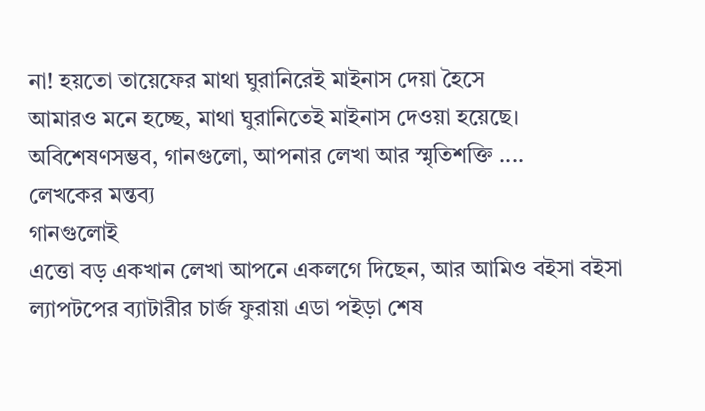না! হয়তো তায়েফের মাথা ঘুরানিরেই মাইনাস দেয়া হৈসে
আমারও মনে হচ্ছে, মাথা ঘুরানিতেই মাইনাস দেওয়া হয়েছে।
অবিশেষণসম্ভব, গানগুলো, আপনার লেখা আর স্মৃতিশক্তি ....
লেখকের মন্তব্য
গানগুলোই
এত্তো বড় একখান লেখা আপনে একলগে দিছেন, আর আমিও বইসা বইসা ল্যাপটপের ব্যাটারীর চার্জ ফুরায়া এডা পইড়া শেষ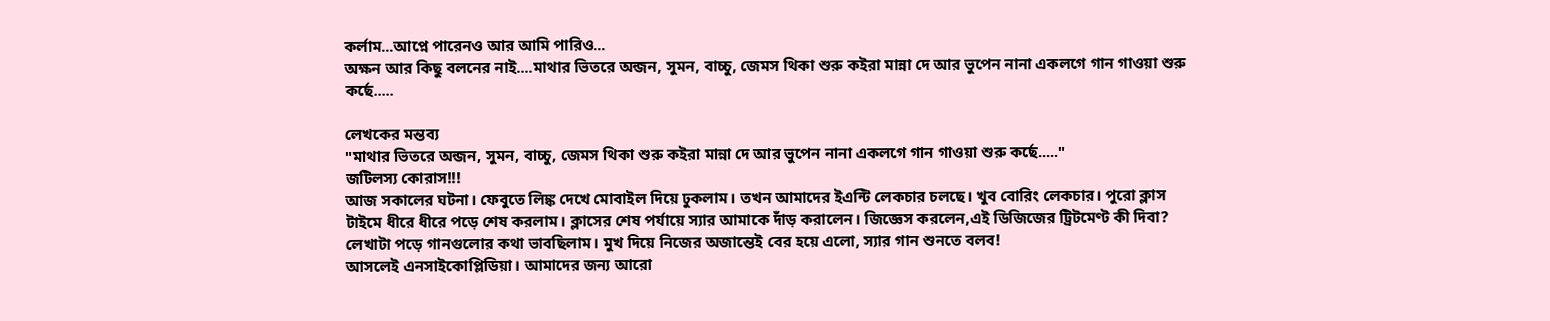কর্লাম...আপ্নে পারেনও আর আমি পারিও...
অক্ষন আর কিছু বলনের নাই....মাথার ভিতরে অন্জন, সুমন, বাচ্চু, জেমস থিকা শুরু কইরা মান্না দে আর ভুপেন নানা একলগে গান গাওয়া শুরু কর্ছে.....

লেখকের মন্তব্য
"মাথার ভিতরে অন্জন, সুমন, বাচ্চু, জেমস থিকা শুরু কইরা মান্না দে আর ভুপেন নানা একলগে গান গাওয়া শুরু কর্ছে....."
জটিলস্য কোরাস!!!
আজ সকালের ঘটনা। ফেবুতে লিঙ্ক দেখে মোবাইল দিয়ে ঢুকলাম। তখন আমাদের ইএন্টি লেকচার চলছে। খুব বোরিং লেকচার। পুরো ক্লাস টাইমে ধীরে ধীরে পড়ে শেষ করলাম। ক্লাসের শেষ পর্যায়ে স্যার আমাকে দাঁড় করালেন। জিজ্ঞেস করলেন,এই ডিজিজের ট্রিটমেণ্ট কী দিবা? লেখাটা পড়ে গানগুলোর কথা ভাবছিলাম। মুখ দিয়ে নিজের অজান্তেই বের হয়ে এলো, স্যার গান শুনতে বলব!
আসলেই এনসাইকোপ্লিডিয়া। আমাদের জন্য আরো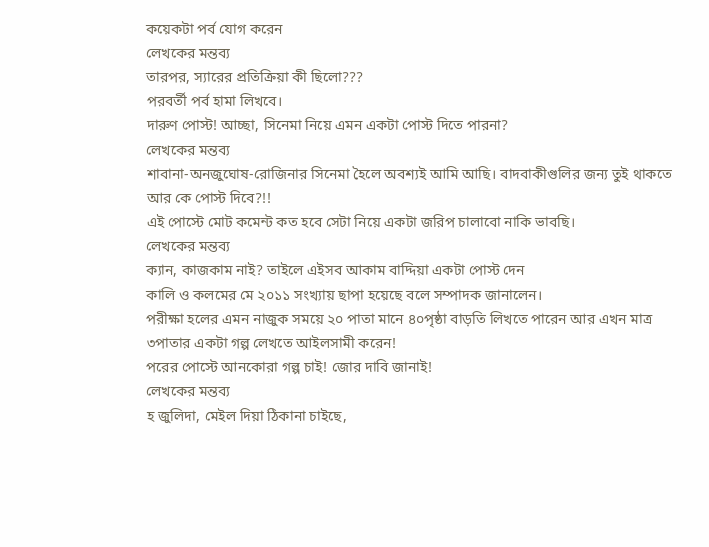কয়েকটা পর্ব যোগ করেন
লেখকের মন্তব্য
তারপর, স্যারের প্রতিক্রিয়া কী ছিলো???
পরবর্তী পর্ব হামা লিখবে।
দারুণ পোস্ট! আচ্ছা, সিনেমা নিয়ে এমন একটা পোস্ট দিতে পারনা?
লেখকের মন্তব্য
শাবানা-অনজুঘোষ-রোজিনার সিনেমা হৈলে অবশ্যই আমি আছি। বাদবাকীগুলির জন্য তুই থাকতে আর কে পোস্ট দিবে?!!
এই পোস্টে মোট কমেন্ট কত হবে সেটা নিয়ে একটা জরিপ চালাবো নাকি ভাবছি।
লেখকের মন্তব্য
ক্যান, কাজকাম নাই? তাইলে এইসব আকাম বাদ্দিয়া একটা পোস্ট দেন
কালি ও কলমের মে ২০১১ সংখ্যায় ছাপা হয়েছে বলে সম্পাদক জানালেন।
পরীক্ষা হলের এমন নাজুক সময়ে ২০ পাতা মানে ৪০পৃষ্ঠা বাড়তি লিখতে পারেন আর এখন মাত্র ৩পাতার একটা গল্প লেখতে আইলসামী করেন!
পরের পোস্টে আনকোরা গল্প চাই! জোর দাবি জানাই!
লেখকের মন্তব্য
হ জুলিদা, মেইল দিয়া ঠিকানা চাইছে,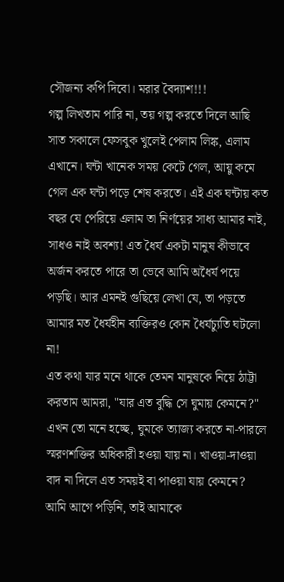সৌজন্য কপি দিবো। মরার বৈদ্যাশ!!!
গল্প লিখতাম পারি না, তয় গল্প করতে দিলে আছি
সাত সকালে ফেসবুক খুলেই পেলাম লিঙ্ক, এলাম এখানে। ঘন্টা খানেক সময় কেটে গেল, আয়ু কমে গেল এক ঘন্টা পড়ে শেষ করতে। এই এক ঘন্টায় কত বছর যে পেরিয়ে এলাম তা নির্ণয়ের সাধ্য আমার নাই, সাধও নাই অবশ্য! এত ধৈর্য একটা মানুষ কীভাবে অর্জন করতে পারে তা ভেবে আমি অধৈর্য পয়ে পড়ছি। আর এমনই গুছিয়ে লেখা যে, তা পড়তে আমার মত ধৈর্যহীন ব্যক্তিরও কোন ধৈর্যচ্যুতি ঘটলো না!
এত কথা যার মনে থাকে তেমন মানুষকে নিয়ে ঠাট্টা করতাম আমরা, "যার এত বুদ্ধি সে ঘুমায় কেমনে?" এখন তো মনে হচ্ছে, ঘুমকে ত্যাজ্য করতে না-পারলে স্মরণশক্তির অধিকারী হওয়া যায় না। খাওয়া-দাওয়া বাদ না দিলে এত সময়ই বা পাওয়া যায় কেমনে?
আমি আগে পড়িনি, তাই আমাকে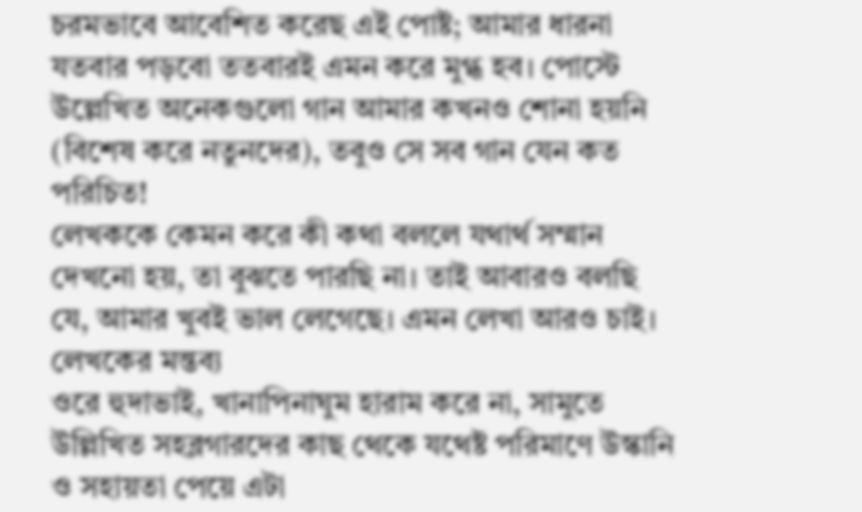চরমভাবে আবেশিত করেছ এই পোষ্ট; আমার ধারনা যতবার পড়বো ততবারই এমন করে মুগ্ধ হব। পোস্টে উল্লেখিত অনেকগুলো গান আমার কখনও শোনা হয়নি (বিশেষ করে নতুনদের), তবুও সে সব গান যেন কত পরিচিত!
লেখককে কেমন করে কী কথা বললে যথার্থ সম্মান দেখনো হয়, তা বুঝতে পারছি না। তাই আবারও বলছি যে, আমার খুবই ভাল লেগেছে। এমন লেখা আরও চাই।
লেখকের মন্তব্য
ওরে হুদাভাই, খানাপিনাঘুম হারাম করে না, সামুতে উল্লিখিত সহব্লগারদের কাছ থেকে যথেষ্ট পরিমাণে উস্কানি ও সহায়তা পেয়ে এটা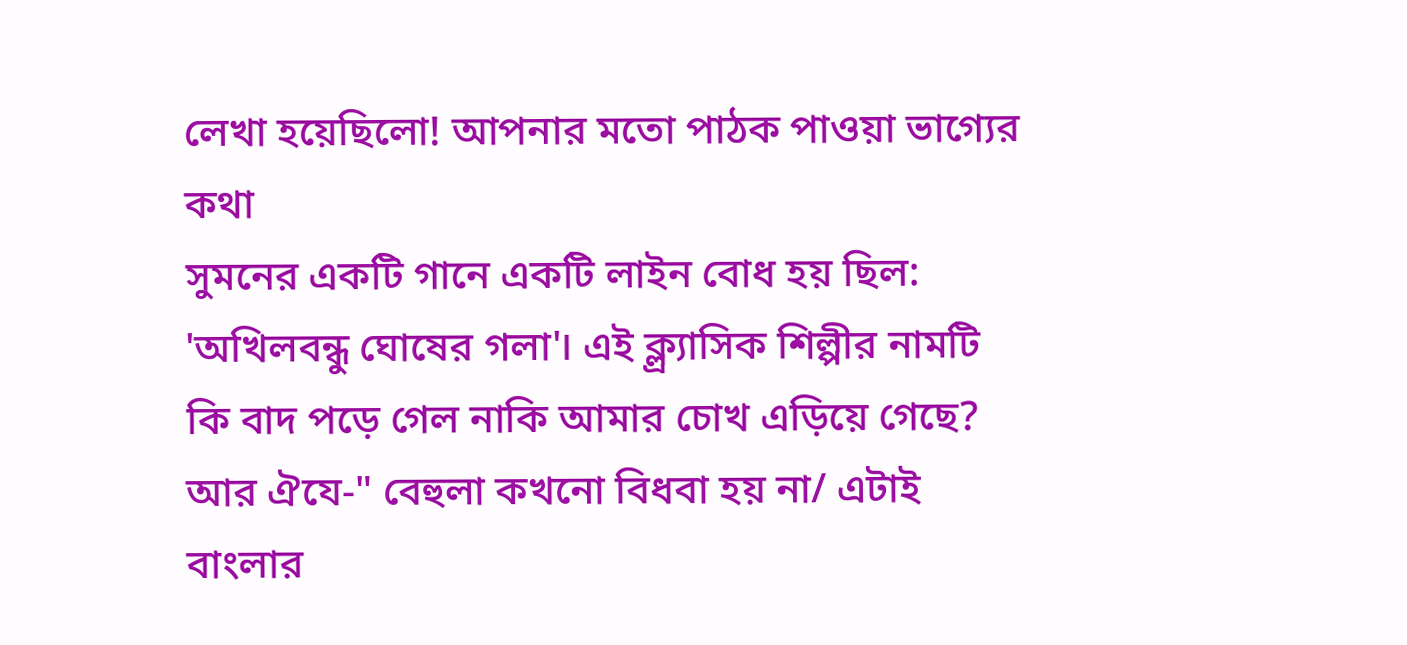লেখা হয়েছিলো! আপনার মতো পাঠক পাওয়া ভাগ্যের কথা
সুমনের একটি গানে একটি লাইন বোধ হয় ছিল: 'অখিলবন্ধু ঘোষের গলা'। এই ক্ল্র্যাসিক শিল্পীর নামটি কি বাদ পড়ে গেল নাকি আমার চোখ এড়িয়ে গেছে? আর ঐযে-" বেহুলা কখনো বিধবা হয় না/ এটাই বাংলার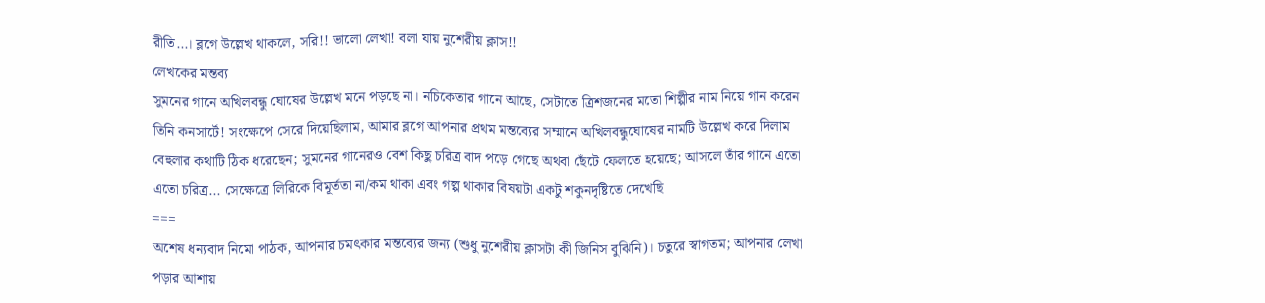রীতি...। ব্লগে উল্লেখ থাকলে, সরি!! ভালো লেখা! বলা যায় নুশেরীয় ক্লাস!!
লেখকের মন্তব্য
সুমনের গানে অখিলবন্ধু ঘোষের উল্লেখ মনে পড়ছে না। নচিকেতার গানে আছে, সেটাতে ত্রিশজনের মতো শিল্পীর নাম নিয়ে গান করেন তিনি কনসার্টে! সংক্ষেপে সেরে দিয়েছিলাম, আমার ব্লগে আপনার প্রথম মন্তব্যের সম্মানে অখিলবন্ধুঘোষের নামটি উল্লেখ করে দিলাম
বেহুলার কথাটি ঠিক ধরেছেন; সুমনের গানেরও বেশ কিছু চরিত্র বাদ পড়ে গেছে অথবা ছেঁটে ফেলতে হয়েছে; আসলে তাঁর গানে এতো এতো চরিত্র... সেক্ষেত্রে লিরিকে বিমূর্ততা না/কম থাকা এবং গল্প থাকার বিষয়টা একটু শকুনদৃষ্টিতে দেখেছি
===
অশেষ ধন্যবাদ নিমো পাঠক, আপনার চমৎকার মন্তব্যের জন্য (শুধু নুশেরীয় ক্লাসটা কী জিনিস বুঝিনি)। চতুরে স্বাগতম; আপনার লেখা পড়ার আশায়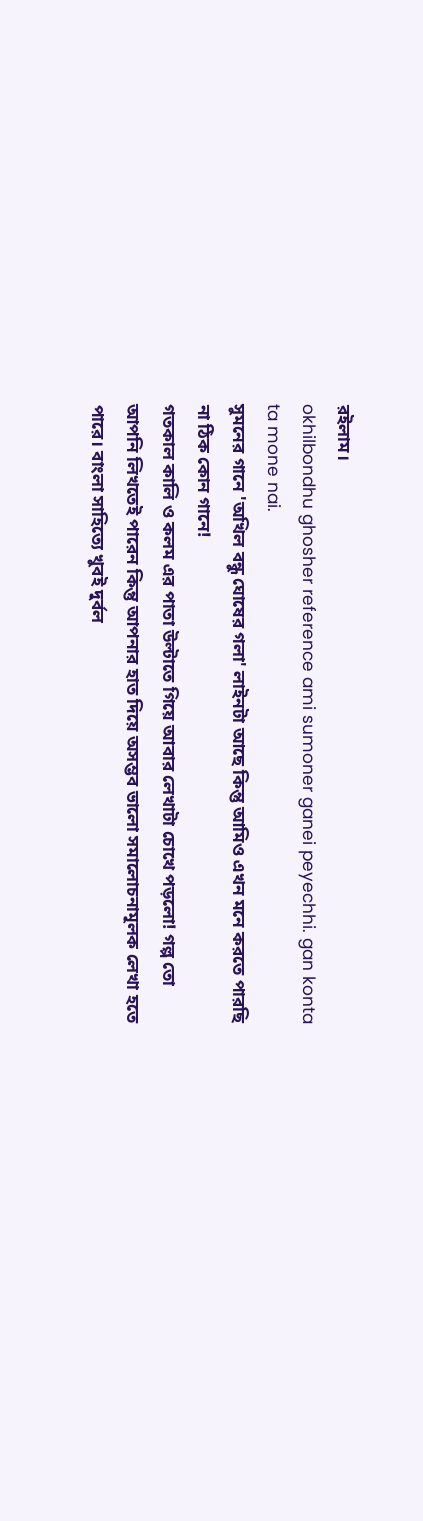রইলাম।
okhilbondhu ghosher reference ami sumoner ganei peyechhi. gan konta ta mone nai.
সুমনের গানে 'অখিল বন্ধু ঘোষের গলা' লাইনটা আছে কিন্তু আমিও এখন মনে করতে পারছি না ঠিক কোন গানে!
গতকাল কালি ও কলম এর পাতা উল্টাতে গিয়ে আবার লেখাটা চোখে পড়লো! গল্প তো আপনি লিখতেই পারেন কিন্তু আপনার হাত দিয়ে অসম্ভব ভালো সমালোচনামূলক লেখা হতে পারে। বাংলা সাহিত্যে খুবই দুর্বল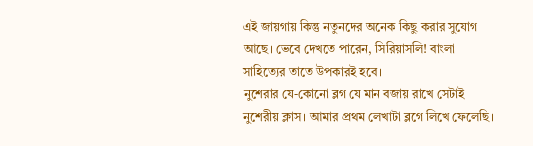এই জায়গায় কিন্তু নতুনদের অনেক কিছু করার সুযোগ আছে। ভেবে দেখতে পারেন, সিরিয়াসলি! বাংলা সাহিত্যের তাতে উপকারই হবে।
নুশেরার যে-কোনো ব্লগ যে মান বজায় রাখে সেটাই নুশেরীয় ক্লাস। আমার প্রথম লেখাটা ব্লগে লিখে ফেলেছি।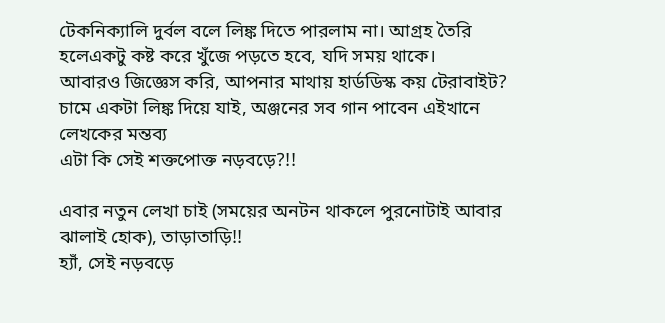টেকনিক্যালি দুর্বল বলে লিঙ্ক দিতে পারলাম না। আগ্রহ তৈরি হলেএকটু কষ্ট করে খুঁজে পড়তে হবে, যদি সময় থাকে।
আবারও জিজ্ঞেস করি, আপনার মাথায় হার্ডডিস্ক কয় টেরাবাইট?
চামে একটা লিঙ্ক দিয়ে যাই, অঞ্জনের সব গান পাবেন এইখানে
লেখকের মন্তব্য
এটা কি সেই শক্তপোক্ত নড়বড়ে?!!

এবার নতুন লেখা চাই (সময়ের অনটন থাকলে পুরনোটাই আবার ঝালাই হোক), তাড়াতাড়ি!!
হ্যাঁ, সেই নড়বড়ে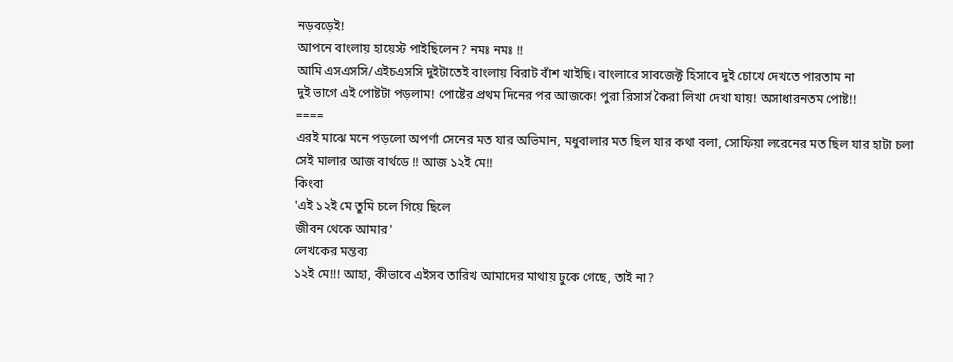নড়বড়েই!
আপনে বাংলায় হায়েস্ট পাইছিলেন? নমঃ নমঃ !!
আমি এসএসসি/এইচএসসি দুইটাতেই বাংলায় বিরাট বাঁশ খাইছি। বাংলারে সাবজেক্ট হিসাবে দুই চোখে দেখতে পারতাম না
দুই ভাগে এই পোষ্টটা পড়লাম! পোষ্টের প্রথম দিনের পর আজকে! পুরা রিসার্স কৈরা লিখা দেখা যায়! অসাধারনতম পোষ্ট!!
====
এরই মাঝে মনে পড়লো অপর্ণা সেনের মত যার অভিমান, মধুবালার মত ছিল যার কথা বলা, সোফিয়া লরেনের মত ছিল যার হাটা চলা সেই মালার আজ বার্থডে !! আজ ১২ই মে!!
কিংবা
'এই ১২ই মে তুমি চলে গিয়ে ছিলে
জীবন থেকে আমার'
লেখকের মন্তব্য
১২ই মে!!! আহা, কীভাবে এইসব তারিখ আমাদের মাথায় ঢুকে গেছে, তাই না?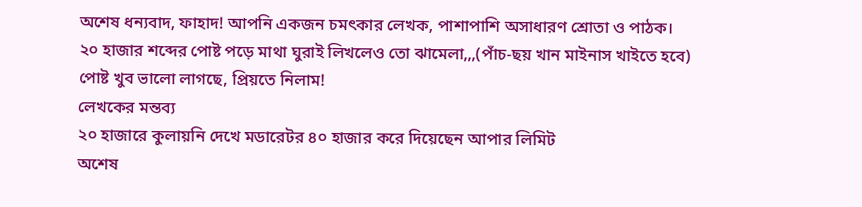অশেষ ধন্যবাদ, ফাহাদ! আপনি একজন চমৎকার লেখক, পাশাপাশি অসাধারণ শ্রোতা ও পাঠক।
২০ হাজার শব্দের পোষ্ট পড়ে মাথা ঘুরাই লিখলেও তো ঝামেলা,,,(পাঁচ-ছয় খান মাইনাস খাইতে হবে)
পোষ্ট খুব ভালো লাগছে, প্রিয়তে নিলাম!
লেখকের মন্তব্য
২০ হাজারে কুলায়নি দেখে মডারেটর ৪০ হাজার করে দিয়েছেন আপার লিমিট
অশেষ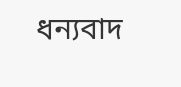ধন্যবাদ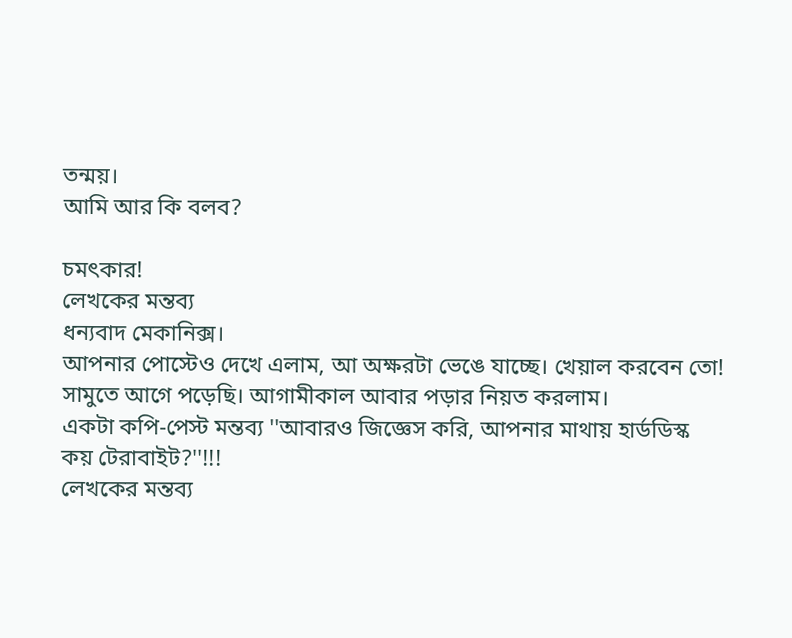তন্ময়।
আমি আর কি বলব?

চমৎকার!
লেখকের মন্তব্য
ধন্যবাদ মেকানিক্স।
আপনার পোস্টেও দেখে এলাম, আ অক্ষরটা ভেঙে যাচ্ছে। খেয়াল করবেন তো!
সামুতে আগে পড়েছি। আগামীকাল আবার পড়ার নিয়ত করলাম।
একটা কপি-পেস্ট মন্তব্য ''আবারও জিজ্ঞেস করি, আপনার মাথায় হার্ডডিস্ক কয় টেরাবাইট?''!!!
লেখকের মন্তব্য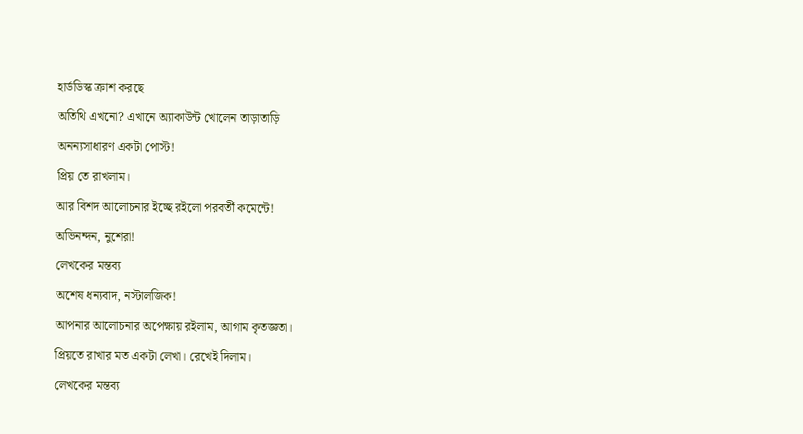হার্ডডিস্ক ক্রাশ করছে
অতিথি এখনো? এখানে অ্যাকাউন্ট খোলেন তাড়াতাড়ি
অনন্যসাধারণ একটা পোস্ট!
প্রিয় তে রাখলাম।
আর বিশদ আলোচনার ইচ্ছে রইলো পরবর্তী কমেন্টে!
অভিনন্দন, নুশেরা!
লেখকের মন্তব্য
অশেষ ধন্যবাদ, নস্টালজিক!
আপনার আলোচনার অপেক্ষায় রইলাম, আগাম কৃতজ্ঞতা।
প্রিয়তে রাখার মত একটা লেখা। রেখেই দিলাম।
লেখকের মন্তব্য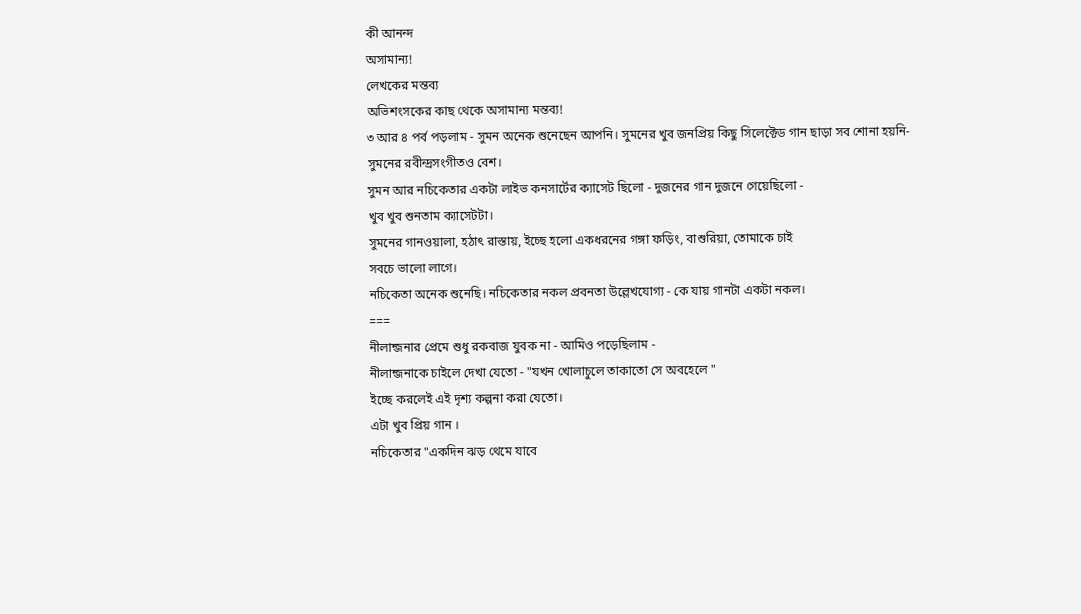কী আনন্দ
অসামান্য!
লেখকের মন্তব্য
অভিশংসকের কাছ থেকে অসামান্য মন্তব্য!
৩ আর ৪ পর্ব পড়লাম - সুমন অনেক শুনেছেন আপনি। সুমনের খুব জনপ্রিয় কিছু সিলেক্টেড গান ছাড়া সব শোনা হয়নি-
সুমনের রবীন্দ্রসংগীতও বেশ।
সুমন আর নচিকেতার একটা লাইভ কনসার্টের ক্যাসেট ছিলো - দুজনের গান দুজনে গেয়েছিলো -
খুব খুব শুনতাম ক্যাসেটটা।
সুমনের গানওয়ালা, হঠাৎ রাস্তায়, ইচ্ছে হলো একধরনের গঙ্গা ফড়িং, বাশুরিয়া, তোমাকে চাই
সবচে ভালো লাগে।
নচিকেতা অনেক শুনেছি। নচিকেতার নকল প্রবনতা উল্লেখযোগ্য - কে যায় গানটা একটা নকল।
===
নীলান্জনার প্রেমে শুধু রকবাজ যুবক না - আমিও পড়েছিলাম -
নীলান্জনাকে চাইলে দেখা যেতো - "যখন খোলাচুলে তাকাতো সে অবহেলে "
ইচ্ছে করলেই এই দৃশ্য কল্পনা করা যেতো।
এটা খুব প্রিয় গান ।
নচিকেতার "একদিন ঝড় থেমে যাবে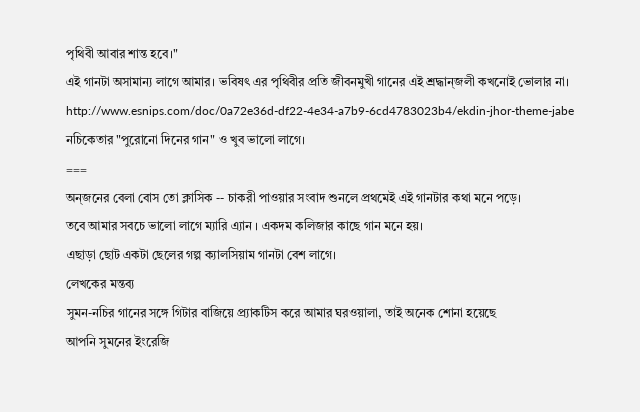পৃথিবী আবার শান্ত হবে।"
এই গানটা অসামান্য লাগে আমার। ভবিষৎ এর পৃথিবীর প্রতি জীবনমুখী গানের এই শ্রদ্ধান্জলী কখনোই ভোলার না।
http://www.esnips.com/doc/0a72e36d-df22-4e34-a7b9-6cd4783023b4/ekdin-jhor-theme-jabe
নচিকেতার "পুরোনো দিনের গান" ও খুব ভালো লাগে।
===
অন্জনের বেলা বোস তো ক্লাসিক -- চাকরী পাওয়ার সংবাদ শুনলে প্রথমেই এই গানটার কথা মনে পড়ে।
তবে আমার সবচে ভালো লাগে ম্যারি এ্যান । একদম কলিজার কাছে গান মনে হয়।
এছাড়া ছোট একটা ছেলের গল্প ক্যালসিয়াম গানটা বেশ লাগে।
লেখকের মন্তব্য
সুমন-নচির গানের সঙ্গে গিটার বাজিয়ে প্র্যাকটিস করে আমার ঘরওয়ালা, তাই অনেক শোনা হয়েছে
আপনি সুমনের ইংরেজি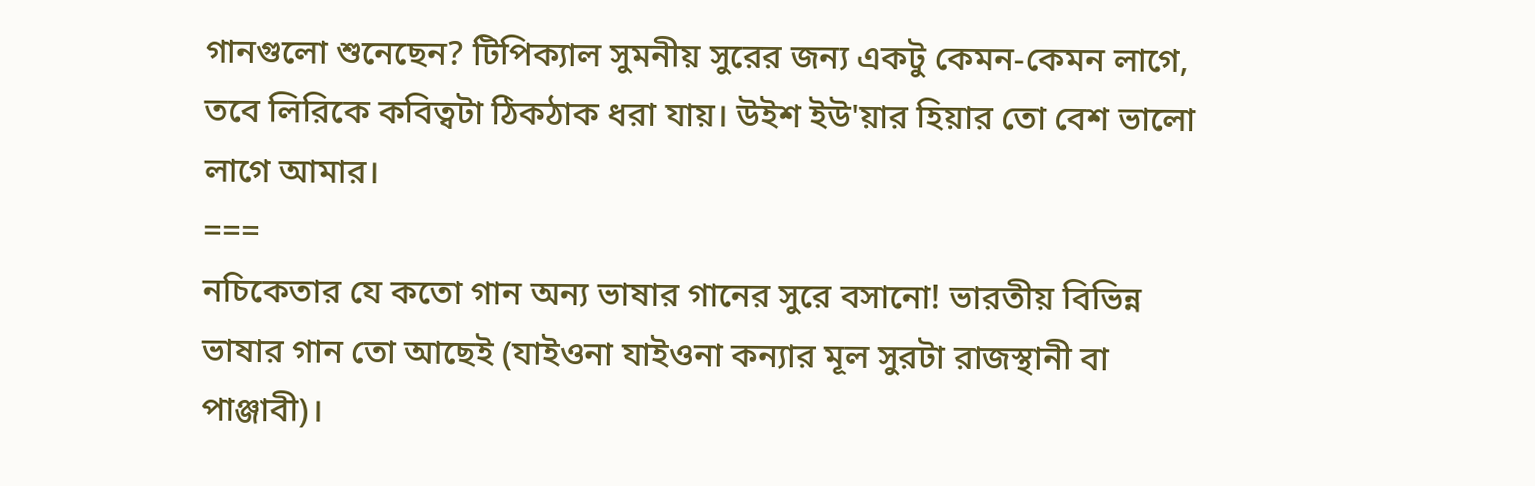গানগুলো শুনেছেন? টিপিক্যাল সুমনীয় সুরের জন্য একটু কেমন-কেমন লাগে, তবে লিরিকে কবিত্বটা ঠিকঠাক ধরা যায়। উইশ ইউ'য়ার হিয়ার তো বেশ ভালো লাগে আমার।
===
নচিকেতার যে কতো গান অন্য ভাষার গানের সুরে বসানো! ভারতীয় বিভিন্ন ভাষার গান তো আছেই (যাইওনা যাইওনা কন্যার মূল সুরটা রাজস্থানী বা পাঞ্জাবী)।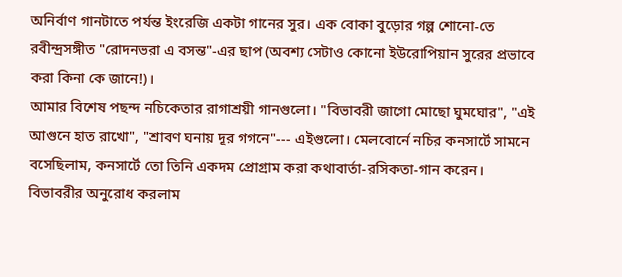অনির্বাণ গানটাতে পর্যন্ত ইংরেজি একটা গানের সুর। এক বোকা বুড়োর গল্প শোনো-তে রবীন্দ্রসঙ্গীত "রোদনভরা এ বসন্ত"-এর ছাপ (অবশ্য সেটাও কোনো ইউরোপিয়ান সুরের প্রভাবে করা কিনা কে জানে!)।
আমার বিশেষ পছন্দ নচিকেতার রাগাশ্রয়ী গানগুলো। "বিভাবরী জাগো মোছো ঘুমঘোর", "এই আগুনে হাত রাখো", "শ্রাবণ ঘনায় দূর গগনে"--- এইগুলো। মেলবোর্নে নচির কনসার্টে সামনে বসেছিলাম, কনসার্টে তো তিনি একদম প্রোগ্রাম করা কথাবার্তা-রসিকতা-গান করেন। বিভাবরীর অনুরোধ করলাম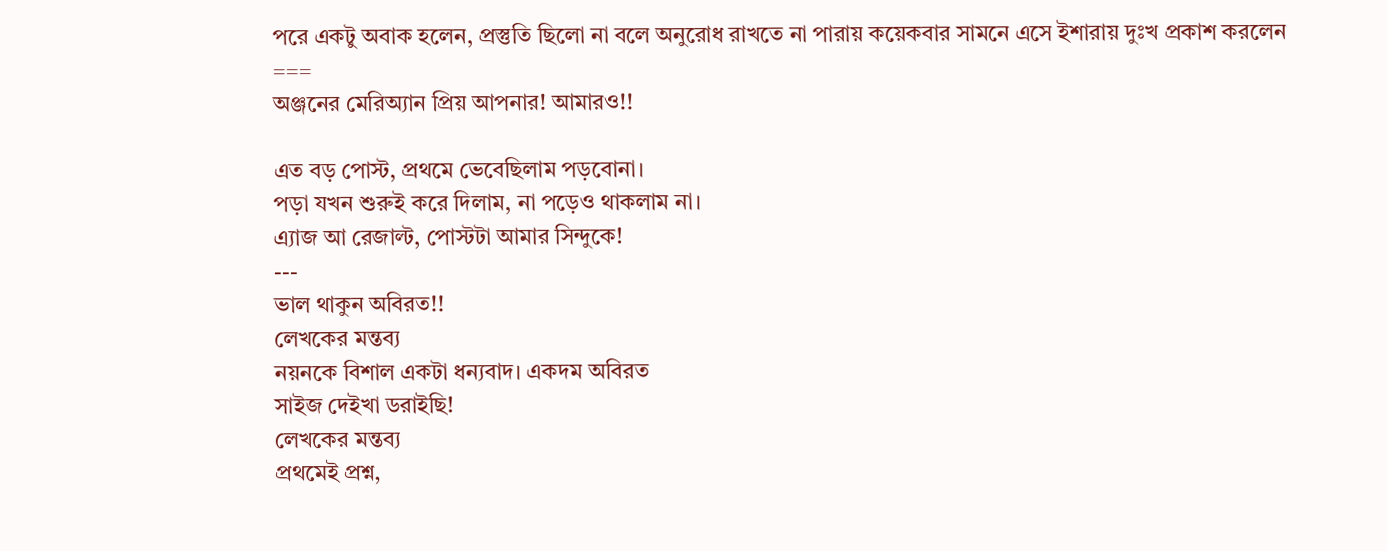পরে একটু অবাক হলেন, প্রস্তুতি ছিলো না বলে অনুরোধ রাখতে না পারায় কয়েকবার সামনে এসে ইশারায় দুঃখ প্রকাশ করলেন
===
অঞ্জনের মেরিঅ্যান প্রিয় আপনার! আমারও!!

এত বড় পোস্ট, প্রথমে ভেবেছিলাম পড়বোনা।
পড়া যখন শুরুই করে দিলাম, না পড়েও থাকলাম না।
এ্যাজ আ রেজাল্ট, পোস্টটা আমার সিন্দুকে!
---
ভাল থাকুন অবিরত!!
লেখকের মন্তব্য
নয়নকে বিশাল একটা ধন্যবাদ। একদম অবিরত
সাইজ দেইখা ডরাইছি!
লেখকের মন্তব্য
প্রথমেই প্রশ্ন,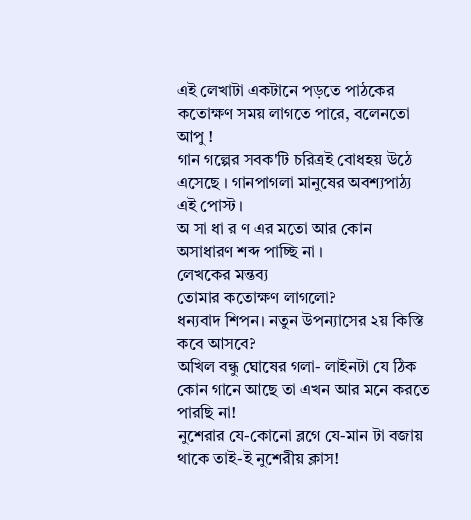এই লেখাটা একটানে পড়তে পাঠকের কতোক্ষণ সময় লাগতে পারে, বলেনতো আপু !
গান গল্পের সবক'টি চরিত্রই বোধহয় উঠে এসেছে । গানপাগলা মানুষের অবশ্যপাঠ্য এই পোস্ট ।
অ সা ধা র ণ এর মতো আর কোন অসাধারণ শব্দ পাচ্ছি না ।
লেখকের মন্তব্য
তোমার কতোক্ষণ লাগলো?
ধন্যবাদ শিপন। নতুন উপন্যাসের ২য় কিস্তি কবে আসবে?
অখিল বন্ধু ঘোষের গলা- লাইনটা যে ঠিক কোন গানে আছে তা এখন আর মনে করতে পারছি না!
নুশেরার যে-কোনো ব্লগে যে-মান টা বজায় থাকে তাই-ই নুশেরীয় ক্লাস!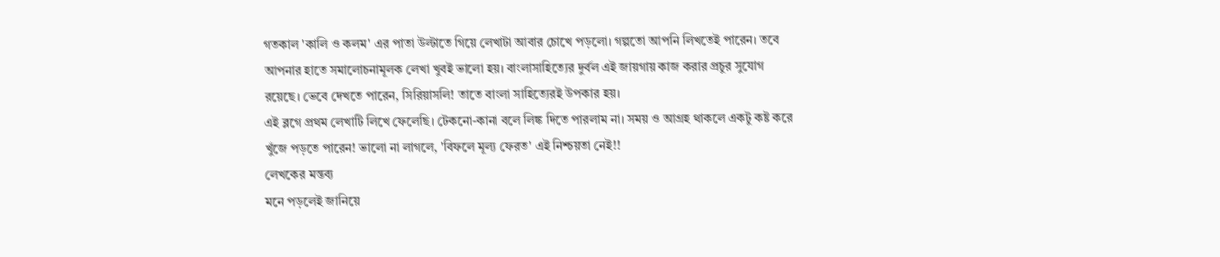গতকাল 'কালি ও কলম' এর পাতা উল্টাতে গিয়ে লেখাটা আবার চোখে পড়লো। গল্পতো আপনি লিখতেই পারেন। তবে আপনার হাতে সমালোচনামূলক লেখা খুবই ভালো হয়। বাংলাসাহিত্যের দুর্বল এই জায়গায় কাজ করার প্রচুর সুযোগ রয়েছে। ভেবে দেখতে পারেন, সিরিয়াসলি! তাতে বাংলা সাহিত্যেরই উপকার হয়।
এই ব্লগে প্রথম লেখাটি লিখে ফেলেছি। টেকনো-কানা বলে লিঙ্ক দিতে পারলাম না। সময় ও আগ্রহ থাকলে একটু কষ্ট করে খুঁজে পড়তে পারেন! ভালো না লাগলে, 'বিফলে মূল্য ফেরত' এই নিশ্চয়তা নেই!!
লেখকের মন্তব্য
মনে পড়লেই জানিয়ে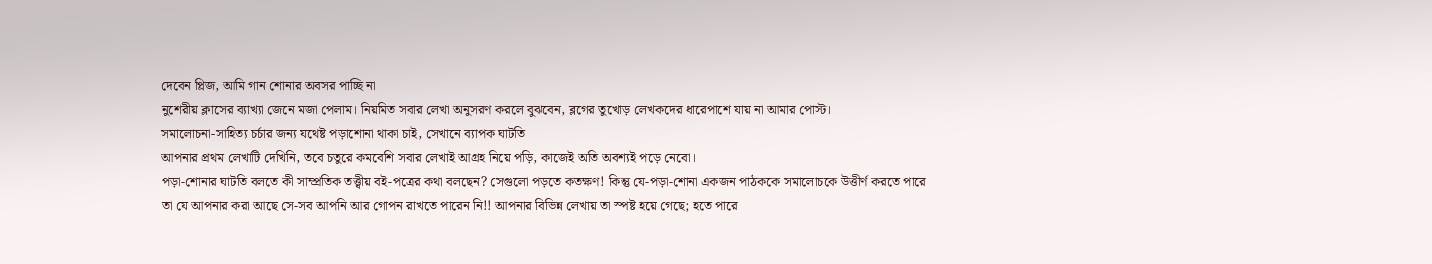দেবেন প্লিজ, আমি গান শোনার অবসর পাচ্ছি না
নুশেরীয় ক্লাসের ব্যাখ্যা জেনে মজা পেলাম। নিয়মিত সবার লেখা অনুসরণ করলে বুঝবেন, ব্লগের তুখোড় লেখকদের ধারেপাশে যায় না আমার পোস্ট।
সমালোচনা-সাহিত্য চর্চার জন্য যথেষ্ট পড়াশোনা থাকা চাই, সেখানে ব্যাপক ঘাটতি
আপনার প্রথম লেখাটি দেখিনি, তবে চতুরে কমবেশি সবার লেখাই আগ্রহ নিয়ে পড়ি, কাজেই অতি অবশ্যই পড়ে নেবো।
পড়া-শোনার ঘাটতি বলতে কী সাম্প্রতিক তত্ত্বীয় বই-পত্রের কথা বলছেন? সেগুলো পড়তে কতক্ষণ! কিন্তু যে-পড়া-শোনা একজন পাঠককে সমালোচকে উত্তীর্ণ করতে পারে তা যে আপনার করা আছে সে-সব আপনি আর গোপন রাখতে পারেন নি!! আপনার বিভিন্ন লেখায় তা স্পষ্ট হয়ে গেছে; হতে পারে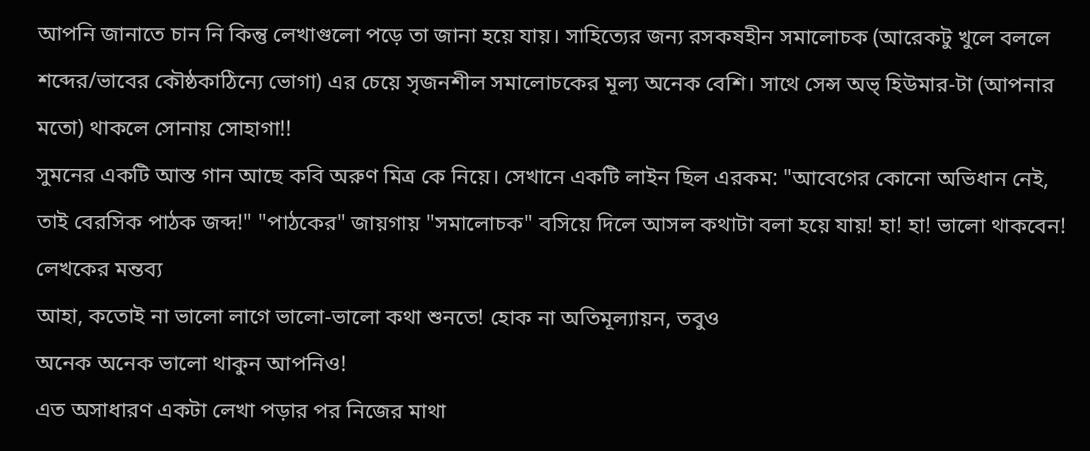আপনি জানাতে চান নি কিন্তু লেখাগুলো পড়ে তা জানা হয়ে যায়। সাহিত্যের জন্য রসকষহীন সমালোচক (আরেকটু খুলে বললে শব্দের/ভাবের কৌষ্ঠকাঠিন্যে ভোগা) এর চেয়ে সৃজনশীল সমালোচকের মূল্য অনেক বেশি। সাথে সেন্স অভ্ হিউমার-টা (আপনার মতো) থাকলে সোনায় সোহাগা!!
সুমনের একটি আস্ত গান আছে কবি অরুণ মিত্র কে নিয়ে। সেখানে একটি লাইন ছিল এরকম: "আবেগের কোনো অভিধান নেই, তাই বেরসিক পাঠক জব্দ!" "পাঠকের" জায়গায় "সমালোচক" বসিয়ে দিলে আসল কথাটা বলা হয়ে যায়! হা! হা! ভালো থাকবেন!
লেখকের মন্তব্য
আহা, কতোই না ভালো লাগে ভালো-ভালো কথা শুনতে! হোক না অতিমূল্যায়ন, তবুও
অনেক অনেক ভালো থাকুন আপনিও!
এত অসাধারণ একটা লেখা পড়ার পর নিজের মাথা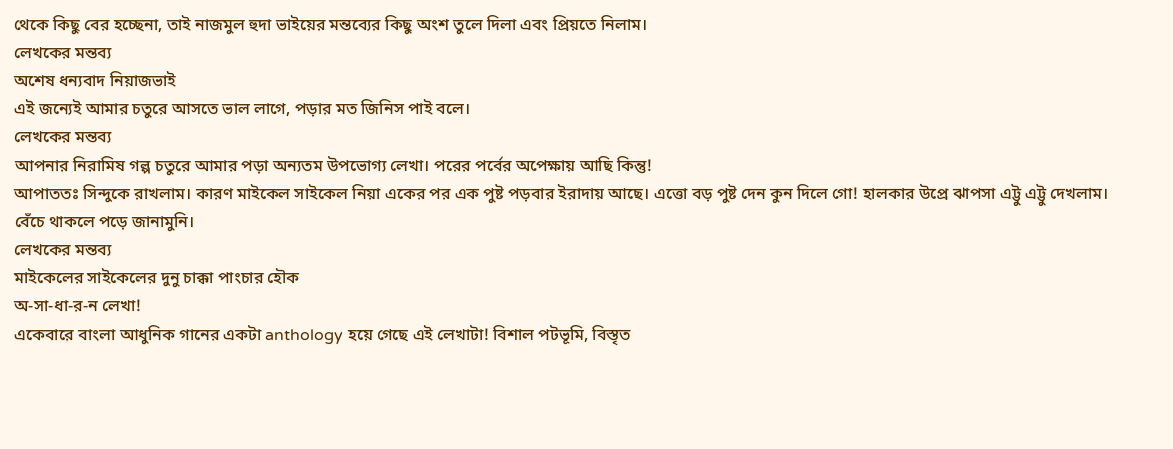থেকে কিছু বের হচ্ছেনা, তাই নাজমুল হুদা ভাইয়ের মন্তব্যের কিছু অংশ তুলে দিলা এবং প্রিয়তে নিলাম।
লেখকের মন্তব্য
অশেষ ধন্যবাদ নিয়াজভাই
এই জন্যেই আমার চতুরে আসতে ভাল লাগে, পড়ার মত জিনিস পাই বলে।
লেখকের মন্তব্য
আপনার নিরামিষ গল্প চতুরে আমার পড়া অন্যতম উপভোগ্য লেখা। পরের পর্বের অপেক্ষায় আছি কিন্তু!
আপাততঃ সিন্দুকে রাখলাম। কারণ মাইকেল সাইকেল নিয়া একের পর এক পুষ্ট পড়বার ইরাদায় আছে। এত্তো বড় পুষ্ট দেন কুন দিলে গো! হালকার উপ্রে ঝাপসা এট্টু এট্টু দেখলাম। বেঁচে থাকলে পড়ে জানামুনি।
লেখকের মন্তব্য
মাইকেলের সাইকেলের দুনু চাক্কা পাংচার হৌক
অ-সা-ধা-র-ন লেখা!
একেবারে বাংলা আধুনিক গানের একটা anthology হয়ে গেছে এই লেখাটা! বিশাল পটভূমি, বিস্তৃত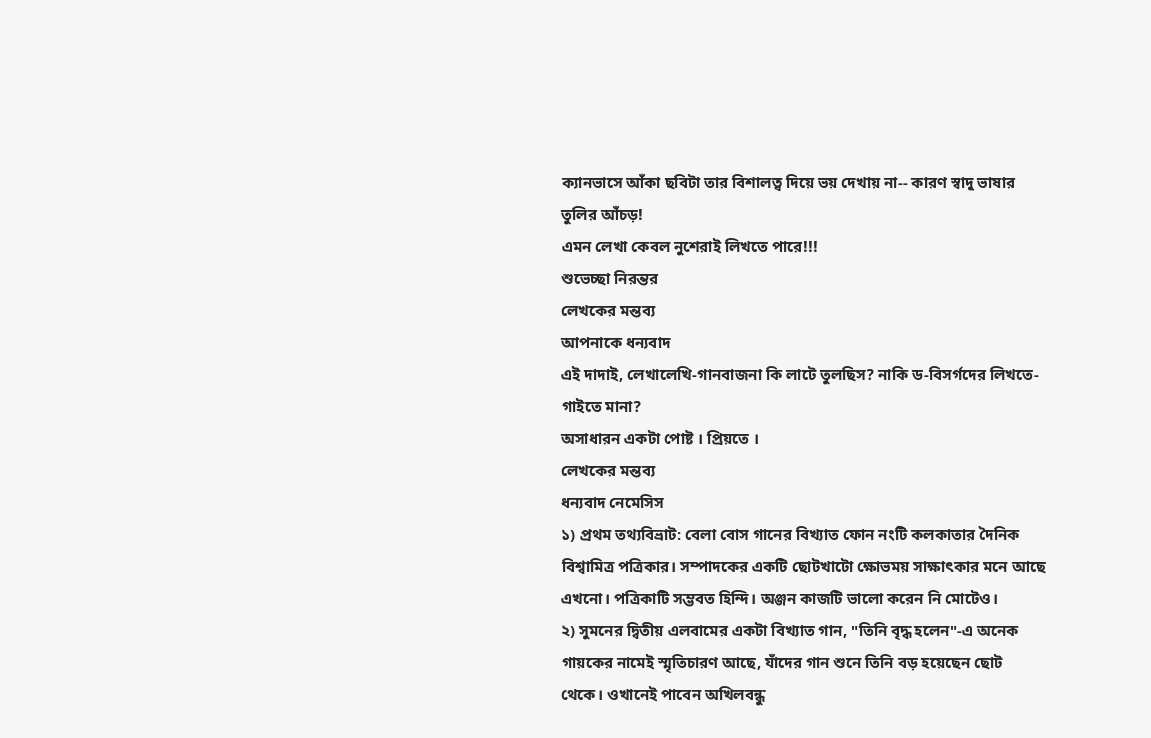ক্যানভাসে আঁকা ছবিটা তার বিশালত্ব দিয়ে ভয় দেখায় না-- কারণ স্বাদু ভাষার তুলির আঁচড়!
এমন লেখা কেবল নুশেরাই লিখতে পারে!!!
শুভেচ্ছা নিরন্তর
লেখকের মন্তব্য
আপনাকে ধন্যবাদ
এই দাদাই, লেখালেখি-গানবাজনা কি লাটে তুলছিস? নাকি ড-বিসর্গদের লিখতে-গাইতে মানা?
অসাধারন একটা পোষ্ট । প্রিয়তে ।
লেখকের মন্তব্য
ধন্যবাদ নেমেসিস
১) প্রথম তথ্যবিভ্রাট: বেলা বোস গানের বিখ্যাত ফোন নংটি কলকাতার দৈনিক বিশ্বামিত্র পত্রিকার। সম্পাদকের একটি ছোটখাটো ক্ষোভময় সাক্ষাৎকার মনে আছে এখনো। পত্রিকাটি সম্ভবত হিন্দি। অঞ্জন কাজটি ভালো করেন নি মোটেও।
২) সুমনের দ্বিতীয় এলবামের একটা বিখ্যাত গান, "তিনি বৃদ্ধ হলেন"-এ অনেক গায়কের নামেই স্মৃতিচারণ আছে, যাঁদের গান শুনে তিনি বড় হয়েছেন ছোট থেকে। ওখানেই পাবেন অখিলবন্ধু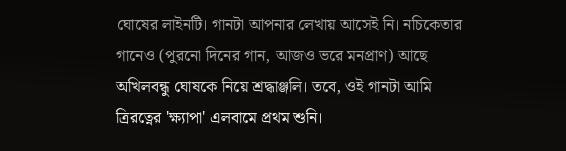ঘোষের লাইনটি। গানটা আপনার লেখায় আসেই নি। নচিকেতার গানেও (পুরনো দিনের গান, আজও ভরে মনপ্রাণ) আছে অখিলবন্ধু ঘোষকে নিয়ে শ্রদ্ধাঞ্জলি। তবে, ওই গানটা আমি ত্রিরত্নের 'ক্ষ্যাপা' এলবামে প্রথম শুনি।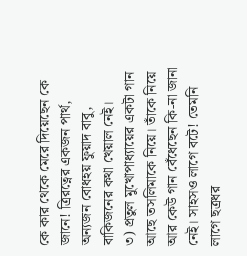কে কার থেকে মেরে দিয়েছেন কে জানে! ত্রিরত্নের একজন পার্থ, অন্যজন বোধহয় ফুয়াদ বাবু, বাকিজনের কথা খেয়াল নেই।
৩) প্রতুল মুখোপাধ্যায়ের একটা গান আছে তসলিমাকে নিয়ে। তাঁকে নিয়ে আর কেউ গান বেঁধেছেন কি-না জানা নেই। সাহসও লাগে বটে! তেমনি লাগে ছত্রধর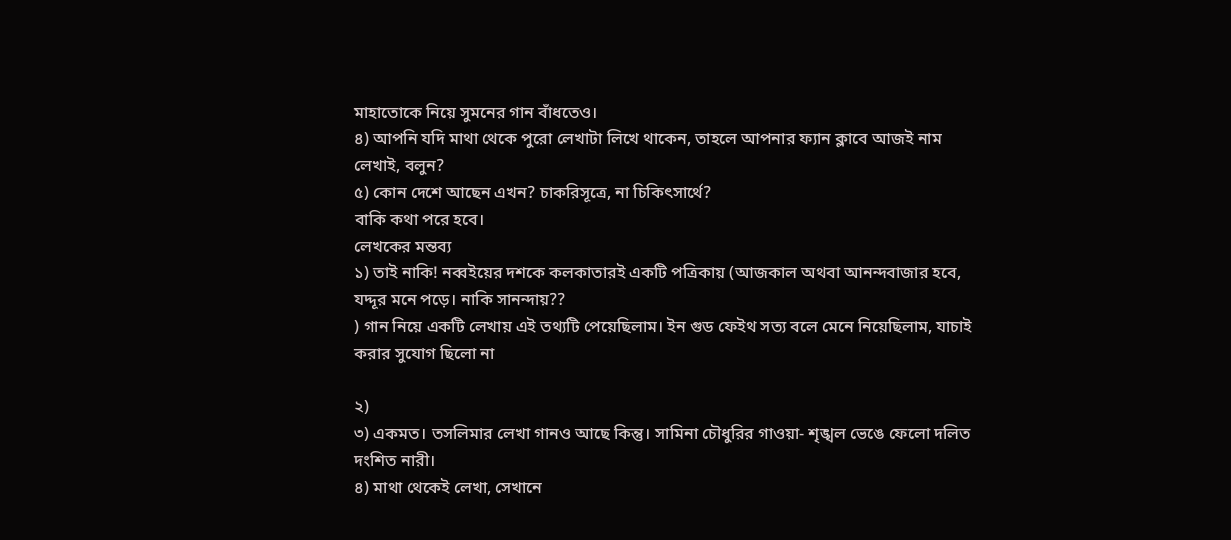মাহাতোকে নিয়ে সুমনের গান বাঁধতেও।
৪) আপনি যদি মাথা থেকে পুরো লেখাটা লিখে থাকেন, তাহলে আপনার ফ্যান ক্লাবে আজই নাম লেখাই, বলুন?
৫) কোন দেশে আছেন এখন? চাকরিসূত্রে, না চিকিৎসার্থে?
বাকি কথা পরে হবে।
লেখকের মন্তব্য
১) তাই নাকি! নব্বইয়ের দশকে কলকাতারই একটি পত্রিকায় (আজকাল অথবা আনন্দবাজার হবে, যদ্দূর মনে পড়ে। নাকি সানন্দায়??
) গান নিয়ে একটি লেখায় এই তথ্যটি পেয়েছিলাম। ইন গুড ফেইথ সত্য বলে মেনে নিয়েছিলাম, যাচাই করার সুযোগ ছিলো না

২)
৩) একমত। তসলিমার লেখা গানও আছে কিন্তু। সামিনা চৌধুরির গাওয়া- শৃঙ্খল ভেঙে ফেলো দলিত দংশিত নারী।
৪) মাথা থেকেই লেখা, সেখানে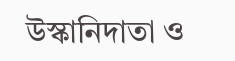উস্কানিদাতা ও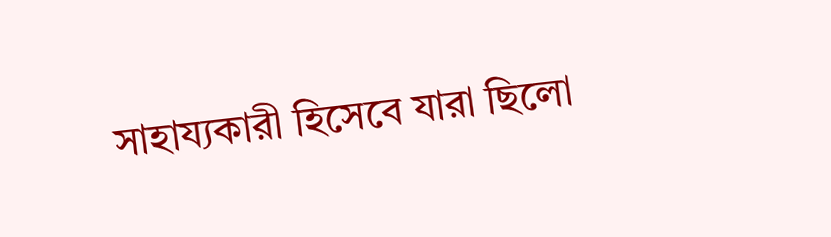সাহায্যকারী হিসেবে যারা ছিলো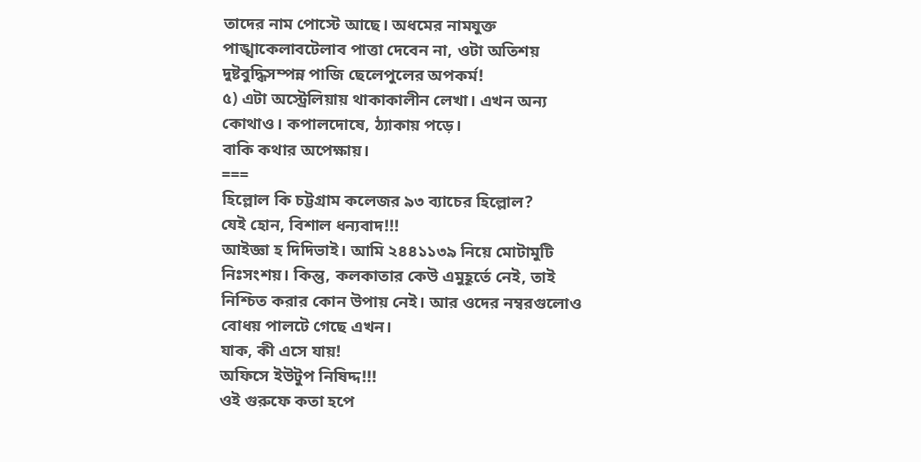তাদের নাম পোস্টে আছে। অধমের নামযুক্ত পাঙ্খাকেলাবটেলাব পাত্তা দেবেন না, ওটা অতিশয় দুষ্টবুদ্ধিসম্পন্ন পাজি ছেলেপুলের অপকর্ম!
৫) এটা অস্ট্রেলিয়ায় থাকাকালীন লেখা। এখন অন্য কোথাও। কপালদোষে, ঠ্যাকায় পড়ে।
বাকি কথার অপেক্ষায়।
===
হিল্লোল কি চট্টগ্রাম কলেজর ৯৩ ব্যাচের হিল্লোল?
যেই হোন, বিশাল ধন্যবাদ!!!
আইজ্ঞা হ দিদিভাই। আমি ২৪৪১১৩৯ নিয়ে মোটামুটি নিঃসংশয়। কিন্তু, কলকাতার কেউ এমুহূর্তে নেই, তাই নিশ্চিত করার কোন উপায় নেই। আর ওদের নম্বরগুলোও বোধয় পালটে গেছে এখন।
যাক, কী এসে যায়!
অফিসে ইউটুপ নিষিদ্দ!!!
ওই গুরুফে কতা হপে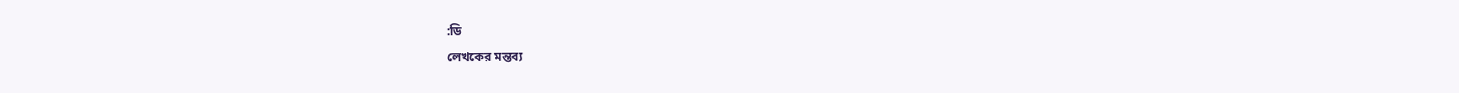:ডি
লেখকের মন্তব্য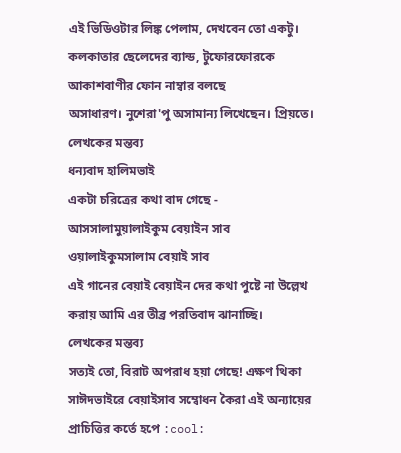এই ভিডিওটার লিঙ্ক পেলাম, দেখবেন তো একটু। কলকাতার ছেলেদের ব্যান্ড, টুফোরফোরকে আকাশবাণীর ফোন নাম্বার বলছে
অসাধারণ। নুশেরা'পু অসামান্য লিখেছেন। প্রিয়তে।
লেখকের মন্তব্য
ধন্যবাদ হালিমভাই
একটা চরিত্রের কথা বাদ গেছে -
আসসালামুয়ালাইকুম বেয়াইন সাব
ওয়ালাইকুমসালাম বেয়াই সাব
এই গানের বেয়াই বেয়াইন দের কথা পুষ্টে না উল্লেখ করায় আমি এর তীব্র পরতিবাদ ঝানাচ্ছি।
লেখকের মন্তব্য
সত্যই তো, বিরাট অপরাধ হয়া গেছে! এক্ষণ থিকা সাঈদভাইরে বেয়াইসাব সম্বোধন কৈরা এই অন্যায়ের প্রাচিত্তির কর্তে হপে :cool: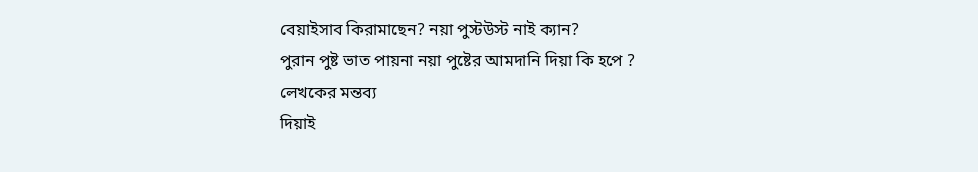বেয়াইসাব কিরামাছেন? নয়া পুস্টউস্ট নাই ক্যান?
পুরান পুষ্ট ভাত পায়না নয়া পুষ্টের আমদানি দিয়া কি হপে ?
লেখকের মন্তব্য
দিয়াই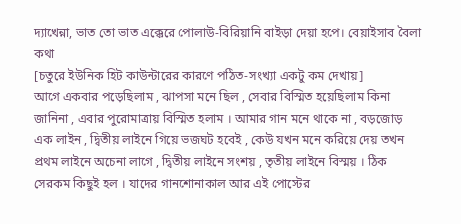দ্যাখেন্না, ভাত তো ভাত এক্কেরে পোলাউ-বিরিয়ানি বাইড়া দেয়া হপে। বেয়াইসাব বৈলা কথা
[চতুরে ইউনিক হিট কাউন্টারের কারণে পঠিত-সংখ্যা একটু কম দেখায়]
আগে একবার পড়েছিলাম , ঝাপসা মনে ছিল , সেবার বিস্মিত হয়েছিলাম কিনা জানিনা , এবার পুরোমাত্রায় বিস্মিত হলাম । আমার গান মনে থাকে না , বড়জোড় এক লাইন , দ্বিতীয় লাইনে গিয়ে ভজঘট হবেই , কেউ যখন মনে করিয়ে দেয় তখন প্রথম লাইনে অচেনা লাগে , দ্বিতীয় লাইনে সংশয় , তৃতীয় লাইনে বিস্ময় । ঠিক সেরকম কিছুই হল । যাদের গানশোনাকাল আর এই পোস্টের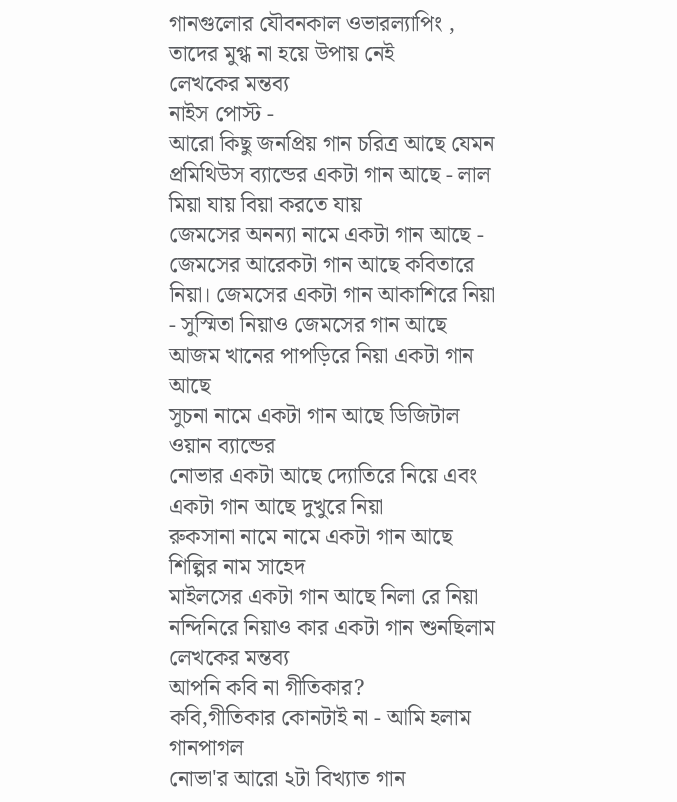গানগুলোর যৌবনকাল ওভারল্যাপিং , তাদের মুগ্ধ না হয়ে উপায় নেই
লেখকের মন্তব্য
নাইস পোস্ট -
আরো কিছু জনপ্রিয় গান চরিত্র আছে যেমন
প্রমিথিউস ব্যান্ডের একটা গান আছে - লাল মিয়া যায় বিয়া করতে যায়
জেমসের অনন্যা নামে একটা গান আছে - জেমসের আরেকটা গান আছে কবিতারে নিয়া। জেমসের একটা গান আকাশিরে নিয়া - সুস্মিতা নিয়াও জেমসের গান আছে
আজম খানের পাপড়িরে নিয়া একটা গান আছে
সুচনা নামে একটা গান আছে ডিজিটাল ওয়ান ব্যান্ডের
নোভার একটা আছে দ্যোতিরে নিয়ে এবং একটা গান আছে দুখুরে নিয়া
রুকসানা নামে নামে একটা গান আছে শিল্পির নাম সাহেদ
মাইলসের একটা গান আছে নিলা রে নিয়া
নন্দিনিরে নিয়াও কার একটা গান শুনছিলাম
লেখকের মন্তব্য
আপনি কবি না গীতিকার?
কবি,গীতিকার কোনটাই না - আমি হলাম গানপাগল
নোভা'র আরো ২টা বিখ্যাত গান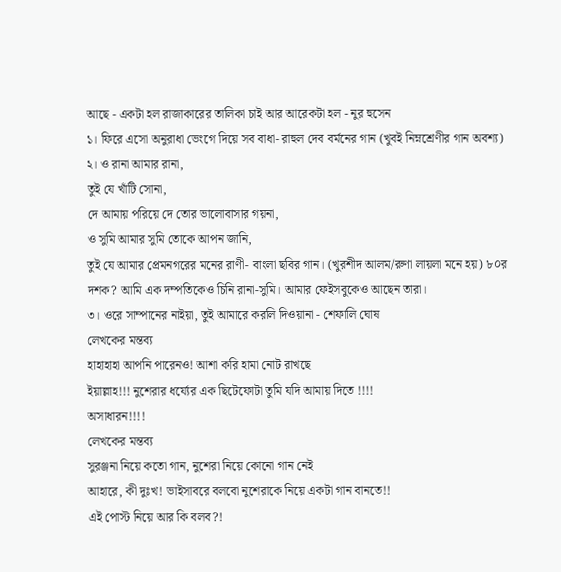আছে - একটা হল রাজাকারের তালিকা চাই আর আরেকটা হল - নুর হুসেন
১। ফিরে এসো অনুরাধা ভেংগে দিয়ে সব বাধা- রাহুল দেব বর্মনের গান (খুবই নিম্নশ্রেণীর গান অবশ্য)
২। ও রানা আমার রানা,
তুই যে খাঁটি সোনা,
দে আমায় পরিয়ে দে তোর ভালোবাসার গয়না,
ও সুমি আমার সুমি তোকে আপন জানি,
তুই যে আমার প্রেমনগরের মনের রাণী- বাংলা ছবির গান। (খুরশীদ আলম/রুণা লায়লা মনে হয়) ৮০র দশক? আমি এক দম্পতিকেও চিনি রানা-সুমি। আমার ফেইসবুকেও আছেন তারা।
৩। ওরে সাম্পানের নাইয়া, তুই আমারে করলি দিওয়ানা - শেফালি ঘোষ
লেখকের মন্তব্য
হাহাহাহা আপনি পারেনও! আশা করি হামা নোট রাখছে
ইয়াল্লাহ!!! নুশেরার ধর্য্যের এক ছিটেফোটা তুমি যদি আমায় দিতে !!!!
অসাধারন!!!!
লেখকের মন্তব্য
সুরঞ্জনা নিয়ে কতো গান, নুশেরা নিয়ে কোনো গান নেই
আহারে, কী দুঃখ! ভাইসাবরে বলবো নুশেরাকে নিয়ে একটা গান বানতে!!
এই পোস্ট নিয়ে আর কি বলব?!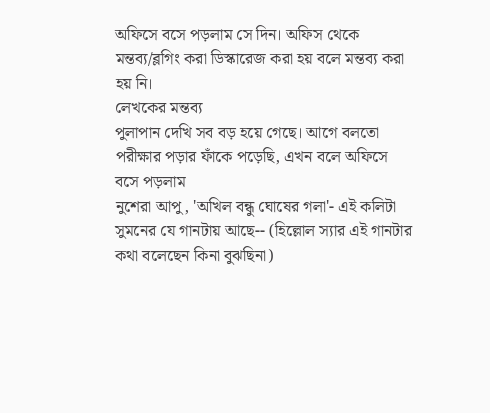অফিসে বসে পড়লাম সে দিন। অফিস থেকে মন্তব্য/ব্লগিং করা ডিস্কারেজ করা হয় বলে মন্তব্য করা হয় নি।
লেখকের মন্তব্য
পুলাপান দেখি সব বড় হয়ে গেছে। আগে বলতো পরীক্ষার পড়ার ফাঁকে পড়েছি, এখন বলে অফিসে বসে পড়লাম
নুশেরা আপু, 'অখিল বন্ধু ঘোষের গলা'- এই কলিটা সুমনের যে গানটায় আছে-- (হিল্লোল স্যার এই গানটার কথা বলেছেন কিনা বুঝছিনা)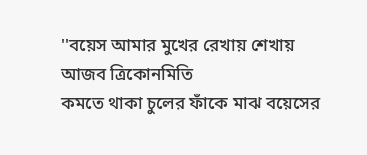''বয়েস আমার মুখের রেখায় শেখায় আজব ত্রিকোনমিতি
কমতে থাকা চুলের ফাঁকে মাঝ বয়েসের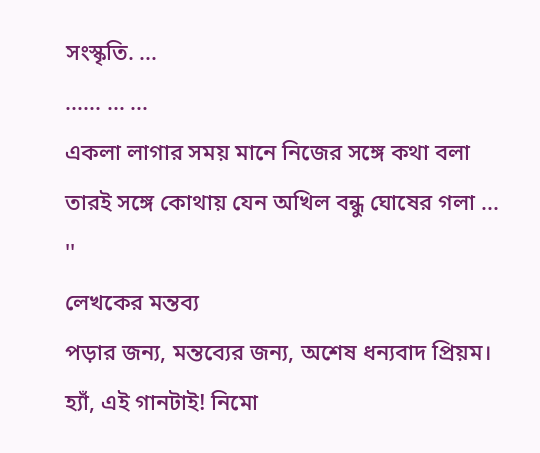সংস্কৃতি. ...
...... ... ...
একলা লাগার সময় মানে নিজের সঙ্গে কথা বলা
তারই সঙ্গে কোথায় যেন অখিল বন্ধু ঘোষের গলা ... ''
লেখকের মন্তব্য
পড়ার জন্য, মন্তব্যের জন্য, অশেষ ধন্যবাদ প্রিয়ম।
হ্যাঁ, এই গানটাই! নিমো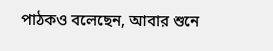পাঠকও বলেছেন, আবার শুনে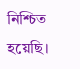নিশ্চিত হয়েছি।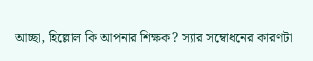আচ্ছা, হিল্লোল কি আপনার শিক্ষক? স্যার সম্বোধনের কারণটা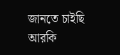জানতে চাইছি আরকি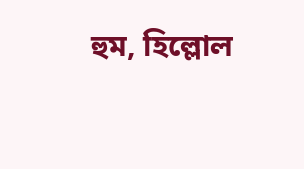হুম, হিল্লোল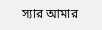স্যার আমার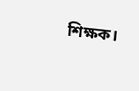শিক্ষক।